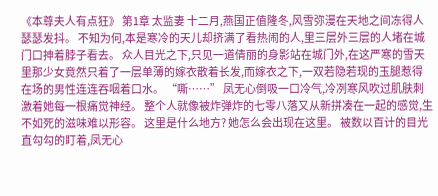《本尊夫人有点狂》 第1章 太监妻 十二月,燕国正值隆冬,风雪弥漫在天地之间冻得人瑟瑟发抖。 不知为何,本是寒冷的天儿却挤满了看热闹的人,里三层外三层的人堵在城门口抻着脖子看去。 众人目光之下,只见一道倩丽的身影站在城门外,在这严寒的雪天里那少女竟然只着了一层单薄的嫁衣散着长发,而嫁衣之下,一双若隐若现的玉腿惹得在场的男性连连吞咽着口水。 “嘶……” 凤无心倒吸一口冷气,冷冽寒风吹过肌肤刺激着她每一根痛觉神经。 整个人就像被炸弹炸的七零八落又从新拼凑在一起的感觉,生不如死的滋味难以形容。 这里是什么地方? 她怎么会出现在这里。 被数以百计的目光直勾勾的盯着,凤无心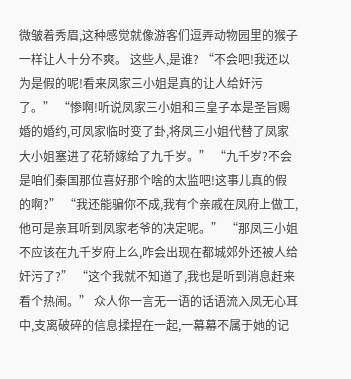微皱着秀眉,这种感觉就像游客们逗弄动物园里的猴子一样让人十分不爽。 这些人,是谁? “不会吧!我还以为是假的呢!看来凤家三小姐是真的让人给奸污了。” “惨啊!听说凤家三小姐和三皇子本是圣旨赐婚的婚约,可凤家临时变了卦,将凤三小姐代替了凤家大小姐塞进了花轿嫁给了九千岁。” “九千岁?不会是咱们秦国那位喜好那个啥的太监吧!这事儿真的假的啊?” “我还能骗你不成,我有个亲戚在凤府上做工,他可是亲耳听到凤家老爷的决定呢。” “那凤三小姐不应该在九千岁府上么,咋会出现在都城郊外还被人给奸污了?” “这个我就不知道了,我也是听到消息赶来看个热闹。” 众人你一言无一语的话语流入凤无心耳中,支离破碎的信息揉捏在一起,一幕幕不属于她的记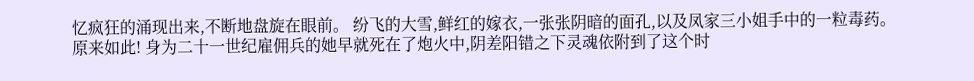忆疯狂的涌现出来,不断地盘旋在眼前。 纷飞的大雪,鲜红的嫁衣,一张张阴暗的面孔,以及凤家三小姐手中的一粒毒药。 原来如此! 身为二十一世纪雇佣兵的她早就死在了炮火中,阴差阳错之下灵魂依附到了这个时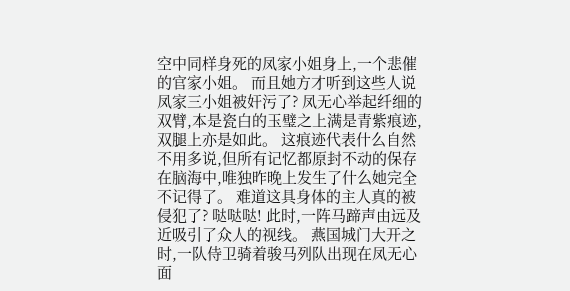空中同样身死的凤家小姐身上,一个悲催的官家小姐。 而且她方才听到这些人说凤家三小姐被奸污了? 凤无心举起纤细的双臂,本是瓷白的玉璧之上满是青紫痕迹,双腿上亦是如此。 这痕迹代表什么自然不用多说,但所有记忆都原封不动的保存在脑海中,唯独昨晚上发生了什么她完全不记得了。 难道这具身体的主人真的被侵犯了? 哒哒哒! 此时,一阵马蹄声由远及近吸引了众人的视线。 燕国城门大开之时,一队侍卫骑着骏马列队出现在凤无心面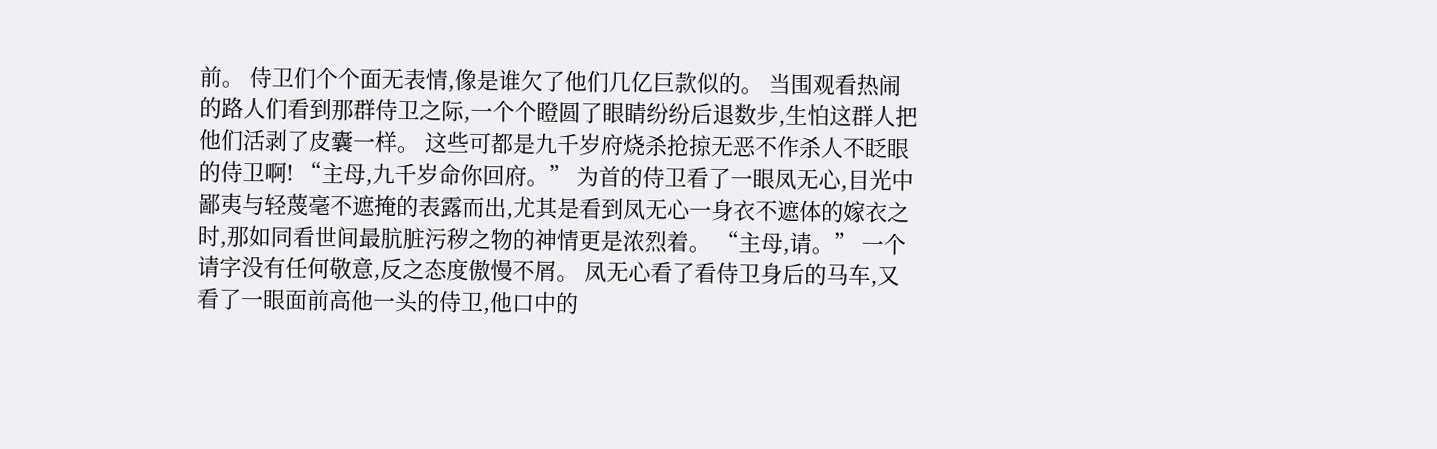前。 侍卫们个个面无表情,像是谁欠了他们几亿巨款似的。 当围观看热闹的路人们看到那群侍卫之际,一个个瞪圆了眼睛纷纷后退数步,生怕这群人把他们活剥了皮囊一样。 这些可都是九千岁府烧杀抢掠无恶不作杀人不眨眼的侍卫啊! “主母,九千岁命你回府。” 为首的侍卫看了一眼凤无心,目光中鄙夷与轻蔑毫不遮掩的表露而出,尤其是看到凤无心一身衣不遮体的嫁衣之时,那如同看世间最肮脏污秽之物的神情更是浓烈着。 “主母,请。” 一个请字没有任何敬意,反之态度傲慢不屑。 凤无心看了看侍卫身后的马车,又看了一眼面前高他一头的侍卫,他口中的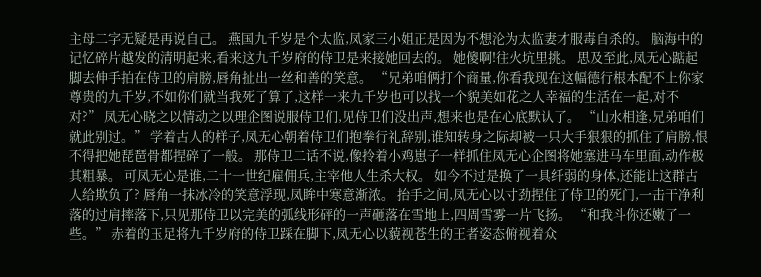主母二字无疑是再说自己。 燕国九千岁是个太监,凤家三小姐正是因为不想沦为太监妻才服毒自杀的。 脑海中的记忆碎片越发的清明起来,看来这九千岁府的侍卫是来接她回去的。 她傻啊!往火坑里挑。 思及至此,凤无心踮起脚去伸手拍在侍卫的肩膀,唇角扯出一丝和善的笑意。 “兄弟咱俩打个商量,你看我现在这幅德行根本配不上你家尊贵的九千岁,不如你们就当我死了算了,这样一来九千岁也可以找一个貌美如花之人幸福的生活在一起,对不对?” 凤无心晓之以情动之以理企图说服侍卫们,见侍卫们没出声,想来也是在心底默认了。 “山水相逢,兄弟咱们就此别过。” 学着古人的样子,凤无心朝着侍卫们抱拳行礼辞别,谁知转身之际却被一只大手狠狠的抓住了肩膀,恨不得把她琵琶骨都捏碎了一般。 那侍卫二话不说,像拎着小鸡崽子一样抓住凤无心企图将她塞进马车里面,动作极其粗暴。 可凤无心是谁,二十一世纪雇佣兵,主宰他人生杀大权。 如今不过是换了一具纤弱的身体,还能让这群古人给欺负了? 唇角一抹冰冷的笑意浮现,凤眸中寒意渐浓。 抬手之间,凤无心以寸劲捏住了侍卫的死门,一击干净利落的过肩摔落下,只见那侍卫以完美的弧线形砰的一声砸落在雪地上,四周雪雾一片飞扬。 “和我斗你还嫩了一些。” 赤着的玉足将九千岁府的侍卫踩在脚下,凤无心以藐视苍生的王者姿态俯视着众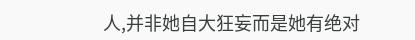人,并非她自大狂妄而是她有绝对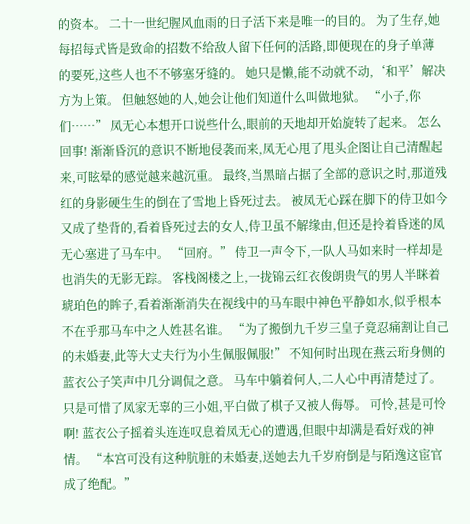的资本。 二十一世纪腥风血雨的日子活下来是唯一的目的。 为了生存,她每招每式皆是致命的招数不给敌人留下任何的活路,即便现在的身子单薄的要死,这些人也不不够塞牙缝的。 她只是懒,能不动就不动,‘和平’解决方为上策。 但触怒她的人,她会让他们知道什么叫做地狱。 “小子,你们……” 凤无心本想开口说些什么,眼前的天地却开始旋转了起来。 怎么回事! 渐渐昏沉的意识不断地侵袭而来,凤无心甩了甩头企图让自己清醒起来,可眩晕的感觉越来越沉重。 最终,当黑暗占据了全部的意识之时,那道残红的身影硬生生的倒在了雪地上昏死过去。 被凤无心踩在脚下的侍卫如今又成了垫背的,看着昏死过去的女人,侍卫虽不解缘由,但还是拎着昏迷的凤无心塞进了马车中。 “回府。” 侍卫一声令下,一队人马如来时一样却是也消失的无影无踪。 客栈阁楼之上,一拢锦云红衣俊朗贵气的男人半眯着琥珀色的眸子,看着渐渐消失在视线中的马车眼中神色平静如水,似乎根本不在乎那马车中之人姓甚名谁。 “为了搬倒九千岁三皇子竟忍痛割让自己的未婚妻,此等大丈夫行为小生佩服佩服!” 不知何时出现在燕云珩身侧的蓝衣公子笑声中几分调侃之意。 马车中躺着何人,二人心中再清楚过了。 只是可惜了凤家无辜的三小姐,平白做了棋子又被人侮辱。 可怜,甚是可怜啊! 蓝衣公子摇着头连连叹息着凤无心的遭遇,但眼中却满是看好戏的神情。 “本宫可没有这种肮脏的未婚妻,送她去九千岁府倒是与陌逸这宦官成了绝配。”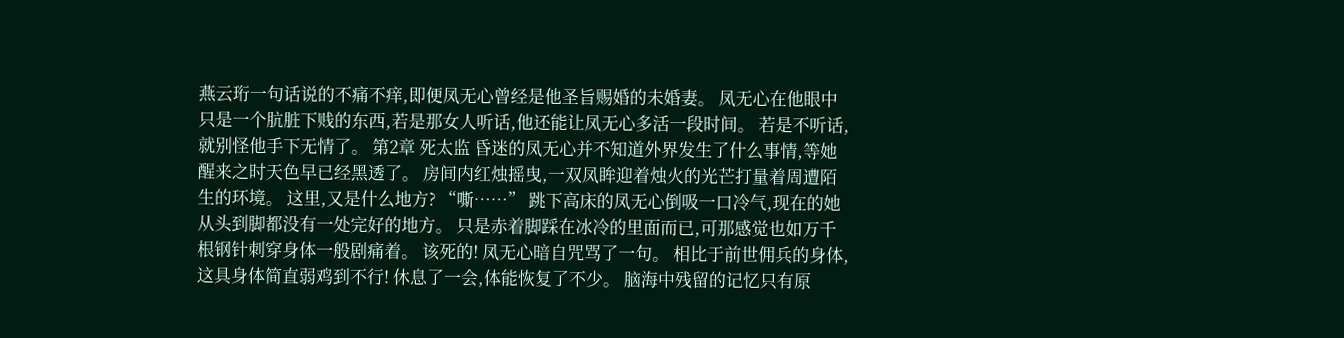燕云珩一句话说的不痛不痒,即便凤无心曾经是他圣旨赐婚的未婚妻。 凤无心在他眼中只是一个肮脏下贱的东西,若是那女人听话,他还能让凤无心多活一段时间。 若是不听话,就别怪他手下无情了。 第2章 死太监 昏迷的凤无心并不知道外界发生了什么事情,等她醒来之时天色早已经黑透了。 房间内红烛摇曳,一双凤眸迎着烛火的光芒打量着周遭陌生的环境。 这里,又是什么地方? “嘶……” 跳下高床的凤无心倒吸一口冷气,现在的她从头到脚都没有一处完好的地方。 只是赤着脚踩在冰冷的里面而已,可那感觉也如万千根钢针刺穿身体一般剧痛着。 该死的! 凤无心暗自咒骂了一句。 相比于前世佣兵的身体,这具身体简直弱鸡到不行! 休息了一会,体能恢复了不少。 脑海中残留的记忆只有原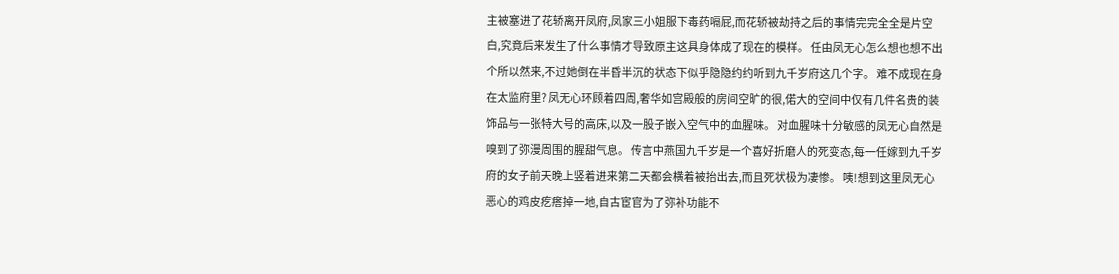主被塞进了花轿离开凤府,凤家三小姐服下毒药嗝屁,而花轿被劫持之后的事情完完全全是片空白,究竟后来发生了什么事情才导致原主这具身体成了现在的模样。 任由凤无心怎么想也想不出个所以然来,不过她倒在半昏半沉的状态下似乎隐隐约约听到九千岁府这几个字。 难不成现在身在太监府里? 凤无心环顾着四周,奢华如宫殿般的房间空旷的很,偌大的空间中仅有几件名贵的装饰品与一张特大号的高床,以及一股子嵌入空气中的血腥味。 对血腥味十分敏感的凤无心自然是嗅到了弥漫周围的腥甜气息。 传言中燕国九千岁是一个喜好折磨人的死变态,每一任嫁到九千岁府的女子前天晚上竖着进来第二天都会横着被抬出去,而且死状极为凄惨。 咦!想到这里凤无心恶心的鸡皮疙瘩掉一地,自古宦官为了弥补功能不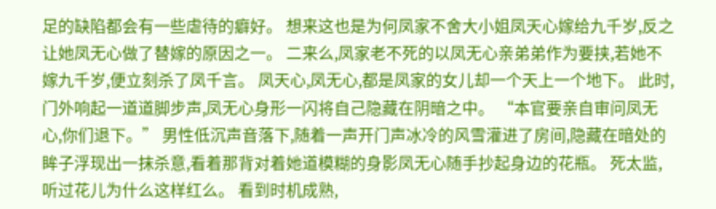足的缺陷都会有一些虐待的癖好。 想来这也是为何凤家不舍大小姐凤天心嫁给九千岁,反之让她凤无心做了替嫁的原因之一。 二来么,凤家老不死的以凤无心亲弟弟作为要挟,若她不嫁九千岁,便立刻杀了凤千言。 凤天心,凤无心,都是凤家的女儿却一个天上一个地下。 此时,门外响起一道道脚步声,凤无心身形一闪将自己隐藏在阴暗之中。 “本官要亲自审问凤无心,你们退下。” 男性低沉声音落下,随着一声开门声冰冷的风雪灌进了房间,隐藏在暗处的眸子浮现出一抹杀意,看着那背对着她道模糊的身影凤无心随手抄起身边的花瓶。 死太监,听过花儿为什么这样红么。 看到时机成熟,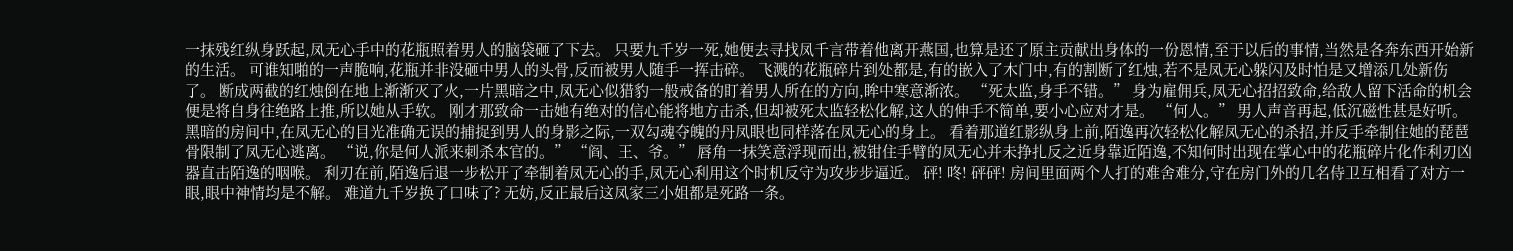一抹残红纵身跃起,凤无心手中的花瓶照着男人的脑袋砸了下去。 只要九千岁一死,她便去寻找凤千言带着他离开燕国,也算是还了原主贡献出身体的一份恩情,至于以后的事情,当然是各奔东西开始新的生活。 可谁知啪的一声脆响,花瓶并非没砸中男人的头骨,反而被男人随手一挥击碎。 飞溅的花瓶碎片到处都是,有的嵌入了木门中,有的割断了红烛,若不是凤无心躲闪及时怕是又增添几处新伤了。 断成两截的红烛倒在地上渐渐灭了火,一片黑暗之中,凤无心似猎豹一般戒备的盯着男人所在的方向,眸中寒意渐浓。 “死太监,身手不错。” 身为雇佣兵,凤无心招招致命,给敌人留下活命的机会便是将自身往绝路上推,所以她从手软。 刚才那致命一击她有绝对的信心能将地方击杀,但却被死太监轻松化解,这人的伸手不简单,要小心应对才是。 “何人。” 男人声音再起,低沉磁性甚是好听。 黑暗的房间中,在凤无心的目光准确无误的捕捉到男人的身影之际,一双勾魂夺魄的丹凤眼也同样落在凤无心的身上。 看着那道红影纵身上前,陌逸再次轻松化解凤无心的杀招,并反手牵制住她的琵琶骨限制了凤无心逃离。 “说,你是何人派来刺杀本官的。” “阎、王、爷。” 唇角一抹笑意浮现而出,被钳住手臂的凤无心并未挣扎反之近身靠近陌逸,不知何时出现在掌心中的花瓶碎片化作利刃凶器直击陌逸的咽喉。 利刃在前,陌逸后退一步松开了牵制着凤无心的手,凤无心利用这个时机反守为攻步步逼近。 砰! 咚! 砰砰! 房间里面两个人打的难舍难分,守在房门外的几名侍卫互相看了对方一眼,眼中神情均是不解。 难道九千岁换了口味了? 无妨,反正最后这凤家三小姐都是死路一条。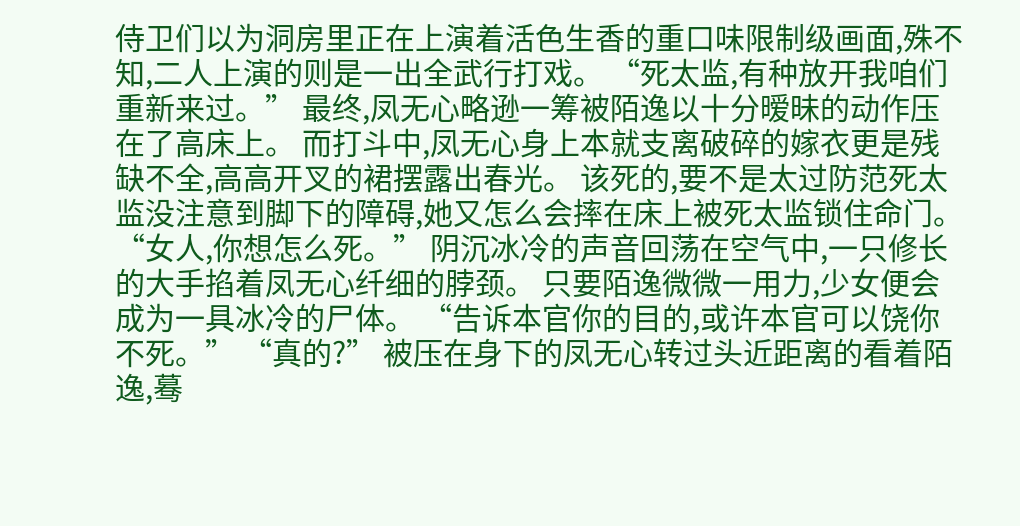侍卫们以为洞房里正在上演着活色生香的重口味限制级画面,殊不知,二人上演的则是一出全武行打戏。 “死太监,有种放开我咱们重新来过。” 最终,凤无心略逊一筹被陌逸以十分暧昧的动作压在了高床上。 而打斗中,凤无心身上本就支离破碎的嫁衣更是残缺不全,高高开叉的裙摆露出春光。 该死的,要不是太过防范死太监没注意到脚下的障碍,她又怎么会摔在床上被死太监锁住命门。 “女人,你想怎么死。” 阴沉冰冷的声音回荡在空气中,一只修长的大手掐着凤无心纤细的脖颈。 只要陌逸微微一用力,少女便会成为一具冰冷的尸体。 “告诉本官你的目的,或许本官可以饶你不死。” “真的?” 被压在身下的凤无心转过头近距离的看着陌逸,蓦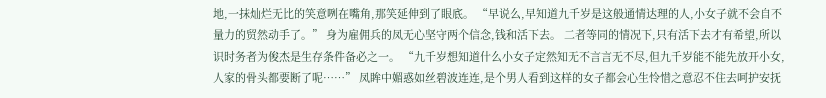地,一抹灿烂无比的笑意咧在嘴角,那笑延伸到了眼底。 “早说么,早知道九千岁是这般通情达理的人,小女子就不会自不量力的贸然动手了。” 身为雇佣兵的凤无心坚守两个信念,钱和活下去。 二者等同的情况下,只有活下去才有希望,所以识时务者为俊杰是生存条件备必之一。 “九千岁想知道什么小女子定然知无不言言无不尽,但九千岁能不能先放开小女,人家的骨头都要断了呢……” 凤眸中媚惑如丝碧波连连,是个男人看到这样的女子都会心生怜惜之意忍不住去呵护安抚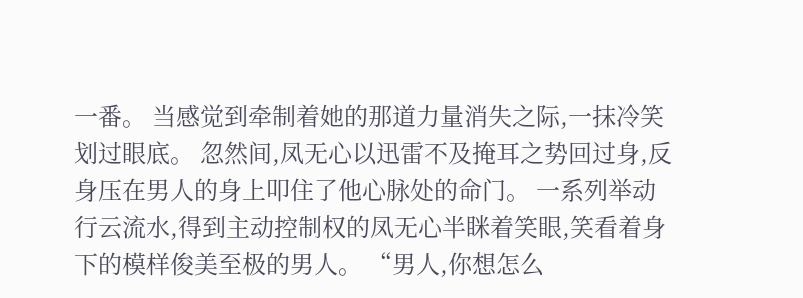一番。 当感觉到牵制着她的那道力量消失之际,一抹冷笑划过眼底。 忽然间,凤无心以迅雷不及掩耳之势回过身,反身压在男人的身上叩住了他心脉处的命门。 一系列举动行云流水,得到主动控制权的凤无心半眯着笑眼,笑看着身下的模样俊美至极的男人。 “男人,你想怎么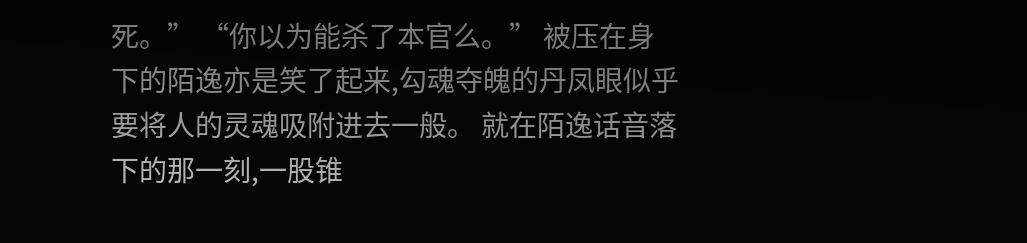死。” “你以为能杀了本官么。” 被压在身下的陌逸亦是笑了起来,勾魂夺魄的丹凤眼似乎要将人的灵魂吸附进去一般。 就在陌逸话音落下的那一刻,一股锥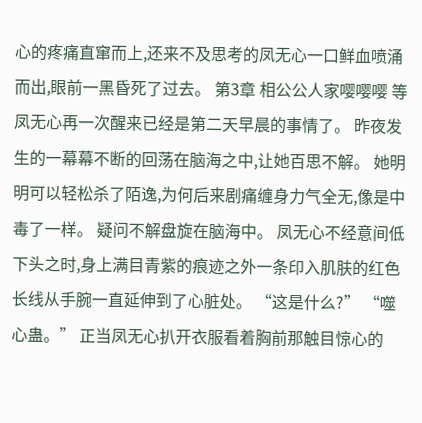心的疼痛直窜而上,还来不及思考的凤无心一口鲜血喷涌而出,眼前一黑昏死了过去。 第3章 相公公人家嘤嘤嘤 等凤无心再一次醒来已经是第二天早晨的事情了。 昨夜发生的一幕幕不断的回荡在脑海之中,让她百思不解。 她明明可以轻松杀了陌逸,为何后来剧痛缠身力气全无,像是中毒了一样。 疑问不解盘旋在脑海中。 凤无心不经意间低下头之时,身上满目青紫的痕迹之外一条印入肌肤的红色长线从手腕一直延伸到了心脏处。 “这是什么?” “噬心蛊。” 正当凤无心扒开衣服看着胸前那触目惊心的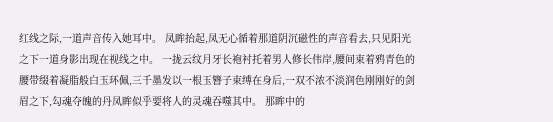红线之际,一道声音传入她耳中。 凤眸抬起,凤无心循着那道阴沉磁性的声音看去,只见阳光之下一道身影出现在视线之中。 一拢云纹月牙长袍衬托着男人修长伟岸,腰间束着鸦青色的腰带缀着凝脂般白玉环佩,三千墨发以一根玉簪子束缚在身后,一双不浓不淡润色刚刚好的剑眉之下,勾魂夺魄的丹凤眸似乎要将人的灵魂吞噬其中。 那眸中的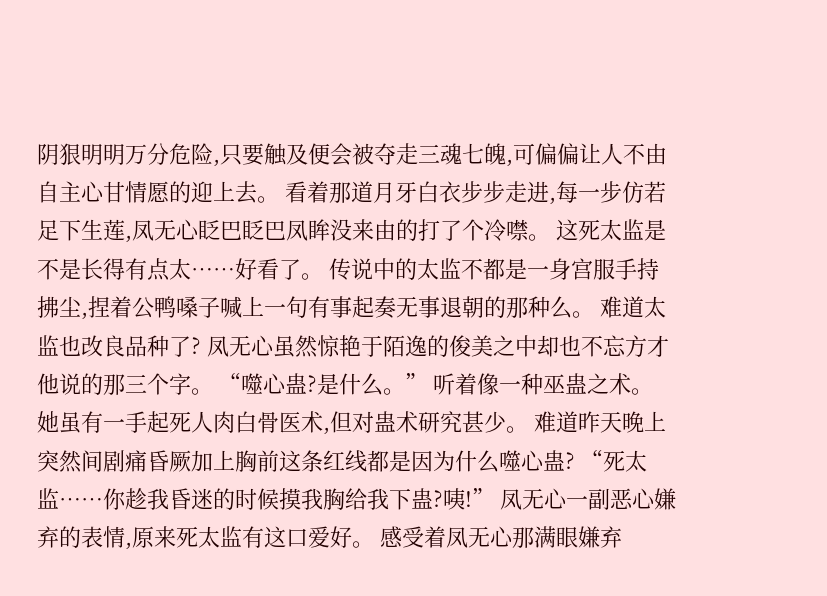阴狠明明万分危险,只要触及便会被夺走三魂七魄,可偏偏让人不由自主心甘情愿的迎上去。 看着那道月牙白衣步步走进,每一步仿若足下生莲,凤无心眨巴眨巴凤眸没来由的打了个冷噤。 这死太监是不是长得有点太……好看了。 传说中的太监不都是一身宫服手持拂尘,捏着公鸭嗓子喊上一句有事起奏无事退朝的那种么。 难道太监也改良品种了? 凤无心虽然惊艳于陌逸的俊美之中却也不忘方才他说的那三个字。 “噬心蛊?是什么。” 听着像一种巫蛊之术。 她虽有一手起死人肉白骨医术,但对蛊术研究甚少。 难道昨天晚上突然间剧痛昏厥加上胸前这条红线都是因为什么噬心蛊? “死太监……你趁我昏迷的时候摸我胸给我下蛊?咦!” 凤无心一副恶心嫌弃的表情,原来死太监有这口爱好。 感受着凤无心那满眼嫌弃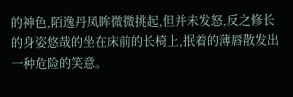的神色,陌逸丹凤眸微微挑起,但并未发怒,反之修长的身姿悠哉的坐在床前的长椅上,抿着的薄唇散发出一种危险的笑意。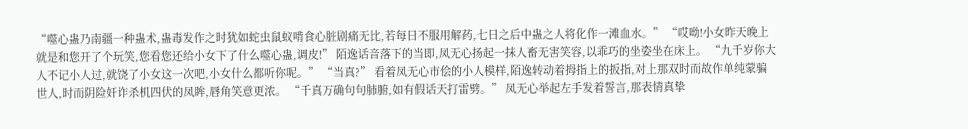“噬心蛊乃南疆一种蛊术,蛊毒发作之时犹如蛇虫鼠蚁啃食心脏剧痛无比,若每日不服用解药,七日之后中蛊之人将化作一滩血水。” “哎呦!小女昨天晚上就是和您开了个玩笑,您看您还给小女下了什么噬心蛊,调皮!” 陌逸话音落下的当即,凤无心扬起一抹人畜无害笑容,以乖巧的坐姿坐在床上。 “九千岁你大人不记小人过,就饶了小女这一次吧,小女什么都听你呢。” “当真?” 看着凤无心市侩的小人模样,陌逸转动着拇指上的扳指,对上那双时而故作单纯蒙骗世人,时而阴险奸诈杀机四伏的凤眸,唇角笑意更浓。 “千真万确句句肺腑,如有假话天打雷劈。” 凤无心举起左手发着誓言,那表情真挚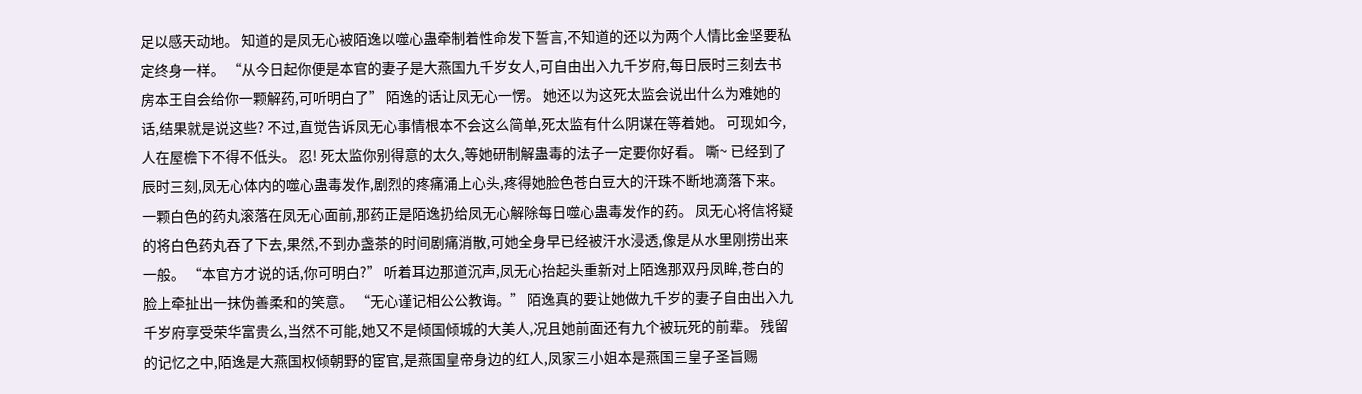足以感天动地。 知道的是凤无心被陌逸以噬心蛊牵制着性命发下誓言,不知道的还以为两个人情比金坚要私定终身一样。 “从今日起你便是本官的妻子是大燕国九千岁女人,可自由出入九千岁府,每日辰时三刻去书房本王自会给你一颗解药,可听明白了” 陌逸的话让凤无心一愣。 她还以为这死太监会说出什么为难她的话,结果就是说这些? 不过,直觉告诉凤无心事情根本不会这么简单,死太监有什么阴谋在等着她。 可现如今,人在屋檐下不得不低头。 忍! 死太监你别得意的太久,等她研制解蛊毒的法子一定要你好看。 嘶~ 已经到了辰时三刻,凤无心体内的噬心蛊毒发作,剧烈的疼痛涌上心头,疼得她脸色苍白豆大的汗珠不断地滴落下来。 一颗白色的药丸滚落在凤无心面前,那药正是陌逸扔给凤无心解除每日噬心蛊毒发作的药。 凤无心将信将疑的将白色药丸吞了下去,果然,不到办盏茶的时间剧痛消散,可她全身早已经被汗水浸透,像是从水里刚捞出来一般。 “本官方才说的话,你可明白?” 听着耳边那道沉声,凤无心抬起头重新对上陌逸那双丹凤眸,苍白的脸上牵扯出一抹伪善柔和的笑意。 “无心谨记相公公教诲。” 陌逸真的要让她做九千岁的妻子自由出入九千岁府享受荣华富贵么,当然不可能,她又不是倾国倾城的大美人,况且她前面还有九个被玩死的前辈。 残留的记忆之中,陌逸是大燕国权倾朝野的宦官,是燕国皇帝身边的红人,凤家三小姐本是燕国三皇子圣旨赐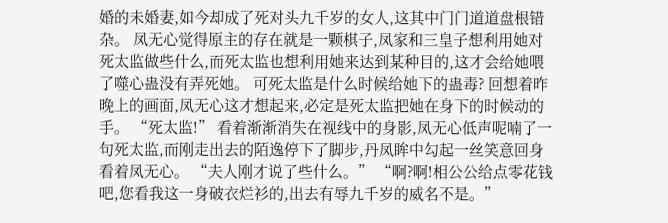婚的未婚妻,如今却成了死对头九千岁的女人,这其中门门道道盘根错杂。 凤无心觉得原主的存在就是一颗棋子,凤家和三皇子想利用她对死太监做些什么,而死太监也想利用她来达到某种目的,这才会给她喂了噬心蛊没有弄死她。 可死太监是什么时候给她下的蛊毒? 回想着昨晚上的画面,凤无心这才想起来,必定是死太监把她在身下的时候动的手。 “死太监!” 看着渐渐消失在视线中的身影,凤无心低声呢喃了一句死太监,而刚走出去的陌逸停下了脚步,丹凤眸中勾起一丝笑意回身看着凤无心。 “夫人刚才说了些什么。” “啊?啊!相公公给点零花钱吧,您看我这一身破衣烂衫的,出去有辱九千岁的威名不是。”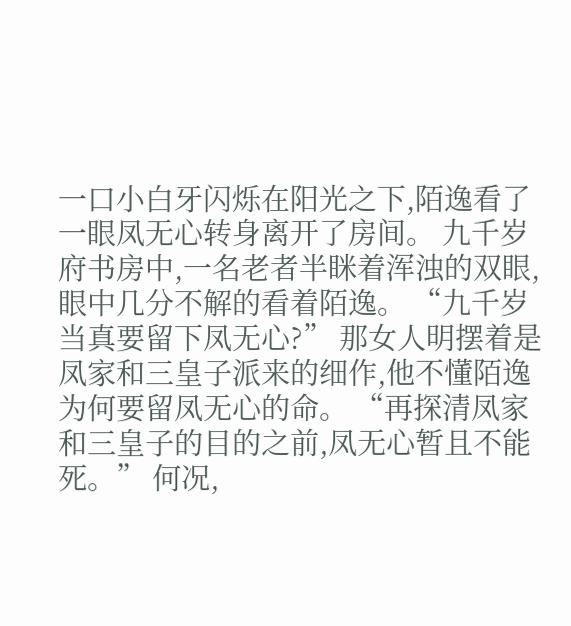一口小白牙闪烁在阳光之下,陌逸看了一眼凤无心转身离开了房间。 九千岁府书房中,一名老者半眯着浑浊的双眼,眼中几分不解的看着陌逸。 “九千岁当真要留下凤无心?” 那女人明摆着是凤家和三皇子派来的细作,他不懂陌逸为何要留凤无心的命。 “再探清凤家和三皇子的目的之前,凤无心暂且不能死。” 何况,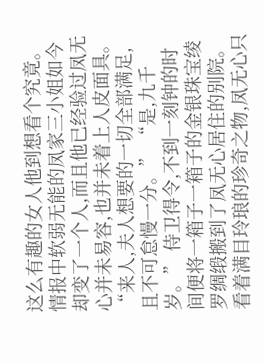这么有趣的女人他到想看个究竟。 情报中软弱无能的凤家三小姐如今却变了一个人,而且他已经验过凤无心并未易容,也并未着上人皮面具。 “来人,夫人想要的一切全部满足,且不可怠慢一分。” “是,九千岁。” 侍卫得令,不到一刻钟的时间便将一箱子一箱子的金银珠宝绫罗绸缎搬到了凤无心居住的别院。 看着满目玲琅的珍奇之物,凤无心只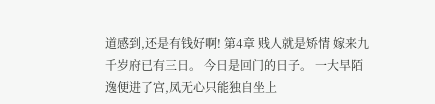道感到,还是有钱好啊! 第4章 贱人就是矫情 嫁来九千岁府已有三日。 今日是回门的日子。 一大早陌逸便进了宫,凤无心只能独自坐上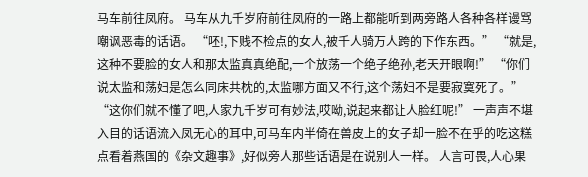马车前往凤府。 马车从九千岁府前往凤府的一路上都能听到两旁路人各种各样谩骂嘲讽恶毒的话语。 “呸!,下贱不检点的女人,被千人骑万人跨的下作东西。” “就是,这种不要脸的女人和那太监真真绝配,一个放荡一个绝子绝孙,老天开眼啊!” “你们说太监和荡妇是怎么同床共枕的,太监哪方面又不行,这个荡妇不是要寂寞死了。” “这你们就不懂了吧,人家九千岁可有妙法,哎呦,说起来都让人脸红呢!” 一声声不堪入目的话语流入凤无心的耳中,可马车内半倚在兽皮上的女子却一脸不在乎的吃这糕点看着燕国的《杂文趣事》,好似旁人那些话语是在说别人一样。 人言可畏,人心果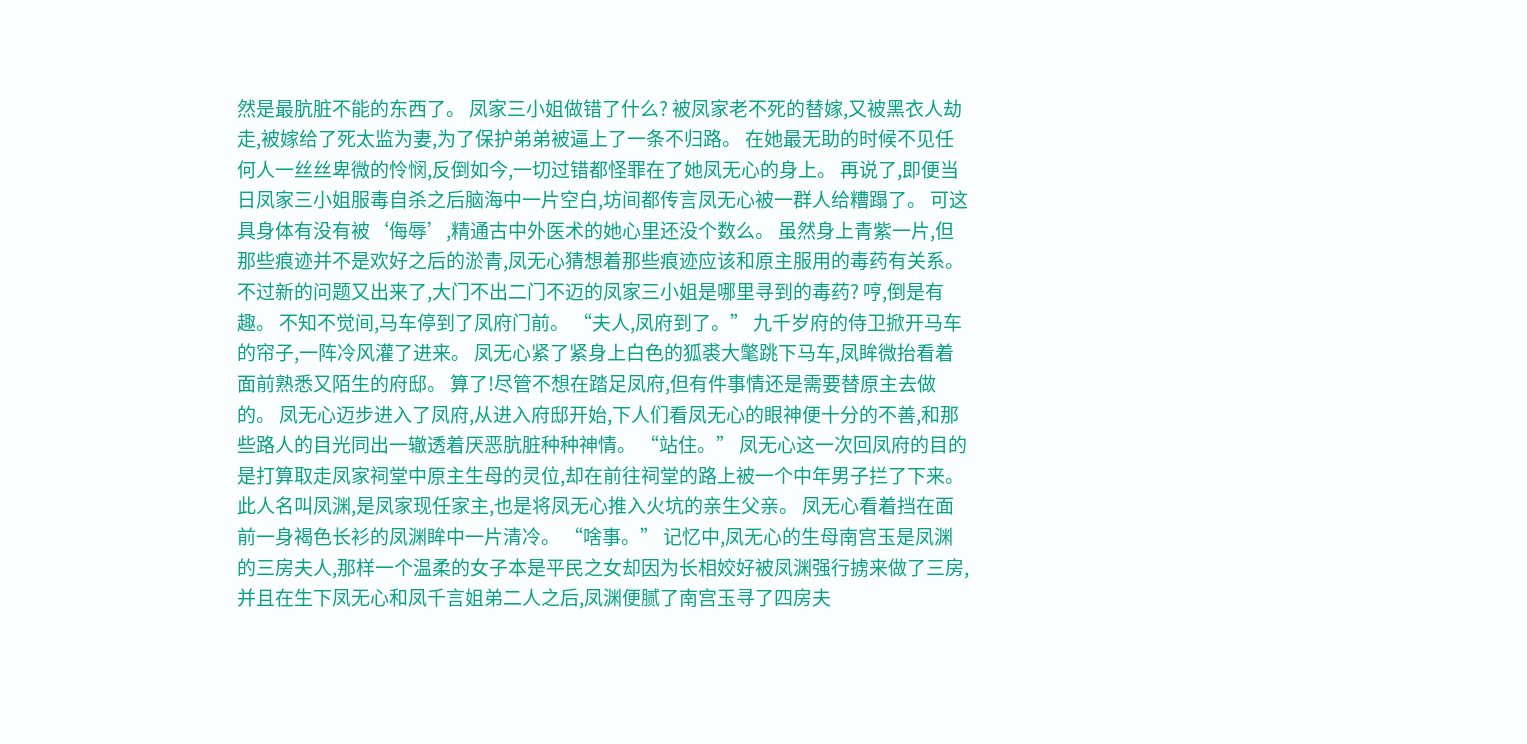然是最肮脏不能的东西了。 凤家三小姐做错了什么? 被凤家老不死的替嫁,又被黑衣人劫走,被嫁给了死太监为妻,为了保护弟弟被逼上了一条不归路。 在她最无助的时候不见任何人一丝丝卑微的怜悯,反倒如今,一切过错都怪罪在了她凤无心的身上。 再说了,即便当日凤家三小姐服毒自杀之后脑海中一片空白,坊间都传言凤无心被一群人给糟蹋了。 可这具身体有没有被‘侮辱’,精通古中外医术的她心里还没个数么。 虽然身上青紫一片,但那些痕迹并不是欢好之后的淤青,凤无心猜想着那些痕迹应该和原主服用的毒药有关系。 不过新的问题又出来了,大门不出二门不迈的凤家三小姐是哪里寻到的毒药? 哼,倒是有趣。 不知不觉间,马车停到了凤府门前。 “夫人,凤府到了。” 九千岁府的侍卫掀开马车的帘子,一阵冷风灌了进来。 凤无心紧了紧身上白色的狐裘大氅跳下马车,凤眸微抬看着面前熟悉又陌生的府邸。 算了!尽管不想在踏足凤府,但有件事情还是需要替原主去做的。 凤无心迈步进入了凤府,从进入府邸开始,下人们看凤无心的眼神便十分的不善,和那些路人的目光同出一辙透着厌恶肮脏种种神情。 “站住。” 凤无心这一次回凤府的目的是打算取走凤家祠堂中原主生母的灵位,却在前往祠堂的路上被一个中年男子拦了下来。 此人名叫凤渊,是凤家现任家主,也是将凤无心推入火坑的亲生父亲。 凤无心看着挡在面前一身褐色长衫的凤渊眸中一片清冷。 “啥事。” 记忆中,凤无心的生母南宫玉是凤渊的三房夫人,那样一个温柔的女子本是平民之女却因为长相姣好被凤渊强行掳来做了三房,并且在生下凤无心和凤千言姐弟二人之后,凤渊便腻了南宫玉寻了四房夫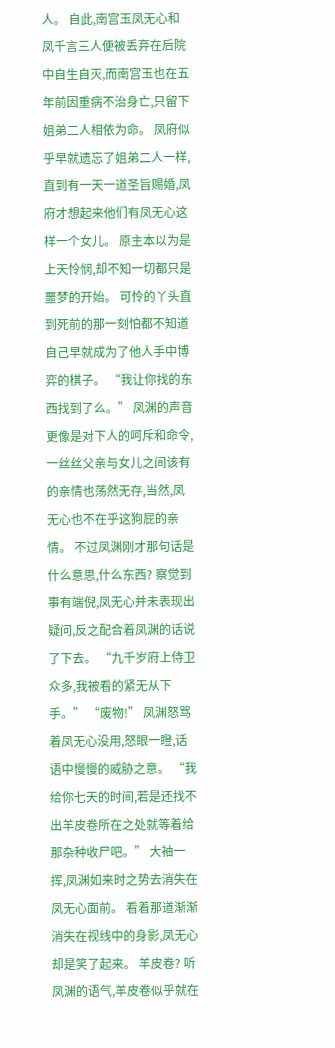人。 自此,南宫玉凤无心和凤千言三人便被丢弃在后院中自生自灭,而南宫玉也在五年前因重病不治身亡,只留下姐弟二人相依为命。 凤府似乎早就遗忘了姐弟二人一样,直到有一天一道圣旨赐婚,凤府才想起来他们有凤无心这样一个女儿。 原主本以为是上天怜悯,却不知一切都只是噩梦的开始。 可怜的丫头直到死前的那一刻怕都不知道自己早就成为了他人手中博弈的棋子。 “我让你找的东西找到了么。” 凤渊的声音更像是对下人的呵斥和命令,一丝丝父亲与女儿之间该有的亲情也荡然无存,当然,凤无心也不在乎这狗屁的亲情。 不过凤渊刚才那句话是什么意思,什么东西? 察觉到事有端倪,凤无心并未表现出疑问,反之配合着凤渊的话说了下去。 “九千岁府上侍卫众多,我被看的紧无从下手。” “废物!” 凤渊怒骂着凤无心没用,怒眼一瞪,话语中慢慢的威胁之意。 “我给你七天的时间,若是还找不出羊皮卷所在之处就等着给那杂种收尸吧。” 大袖一挥,凤渊如来时之势去消失在凤无心面前。 看着那道渐渐消失在视线中的身影,凤无心却是笑了起来。 羊皮卷? 听凤渊的语气,羊皮卷似乎就在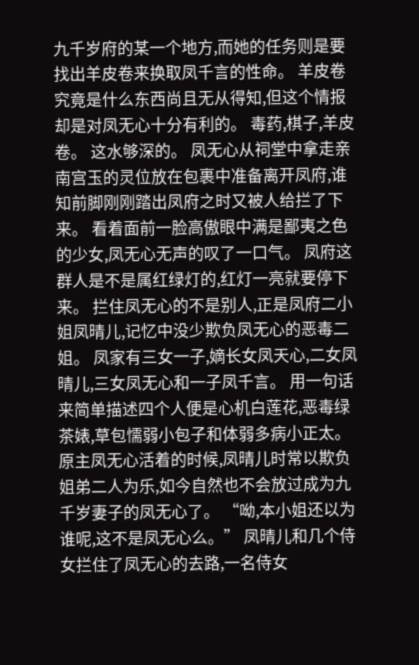九千岁府的某一个地方,而她的任务则是要找出羊皮卷来换取凤千言的性命。 羊皮卷究竟是什么东西尚且无从得知,但这个情报却是对凤无心十分有利的。 毒药,棋子,羊皮卷。 这水够深的。 凤无心从祠堂中拿走亲南宫玉的灵位放在包裹中准备离开凤府,谁知前脚刚刚踏出凤府之时又被人给拦了下来。 看着面前一脸高傲眼中满是鄙夷之色的少女,凤无心无声的叹了一口气。 凤府这群人是不是属红绿灯的,红灯一亮就要停下来。 拦住凤无心的不是别人,正是凤府二小姐凤晴儿,记忆中没少欺负凤无心的恶毒二姐。 凤家有三女一子,嫡长女凤天心,二女凤晴儿,三女凤无心和一子凤千言。 用一句话来简单描述四个人便是心机白莲花,恶毒绿茶婊,草包懦弱小包子和体弱多病小正太。 原主凤无心活着的时候,凤晴儿时常以欺负姐弟二人为乐,如今自然也不会放过成为九千岁妻子的凤无心了。 “呦,本小姐还以为谁呢,这不是凤无心么。” 凤晴儿和几个侍女拦住了凤无心的去路,一名侍女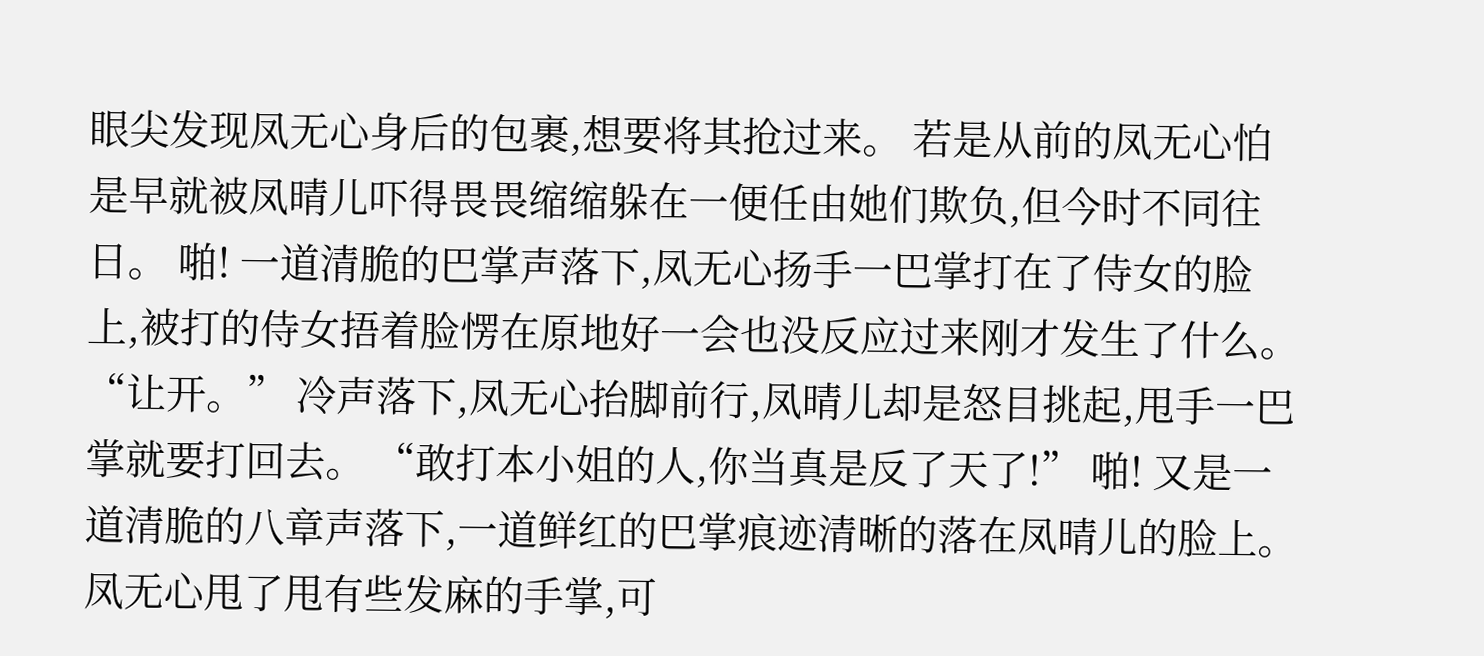眼尖发现凤无心身后的包裹,想要将其抢过来。 若是从前的凤无心怕是早就被凤晴儿吓得畏畏缩缩躲在一便任由她们欺负,但今时不同往日。 啪! 一道清脆的巴掌声落下,凤无心扬手一巴掌打在了侍女的脸上,被打的侍女捂着脸愣在原地好一会也没反应过来刚才发生了什么。 “让开。” 冷声落下,凤无心抬脚前行,凤晴儿却是怒目挑起,甩手一巴掌就要打回去。 “敢打本小姐的人,你当真是反了天了!” 啪! 又是一道清脆的八章声落下,一道鲜红的巴掌痕迹清晰的落在凤晴儿的脸上。 凤无心甩了甩有些发麻的手掌,可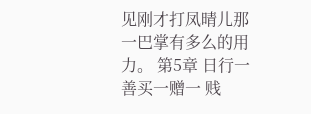见刚才打凤晴儿那一巴掌有多么的用力。 第5章 日行一善买一赠一 贱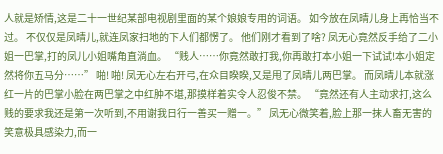人就是矫情,这是二十一世纪某部电视剧里面的某个娘娘专用的词语。 如今放在凤晴儿身上再恰当不过。 不仅仅是凤晴儿,就连凤家扫地的下人们都愣了。 他们刚才看到了啥? 凤无心竟然反手给了二小姐一巴掌,打的凤儿小姐嘴角直淌血。 “贱人……你竟然敢打我,你再敢打本小姐一下试试!本小姐定然将你五马分……” 啪! 啪! 凤无心左右开弓,在众目睽睽,又是甩了凤晴儿两巴掌。 而凤晴儿本就涨红一片的巴掌小脸在两巴掌之中红肿不堪,那摸样着实令人忍俊不禁。 “竟然还有人主动求打,这么贱的要求我还是第一次听到,不用谢我日行一善买一赠一。” 凤无心微笑着,脸上那一抹人畜无害的笑意极具感染力,而一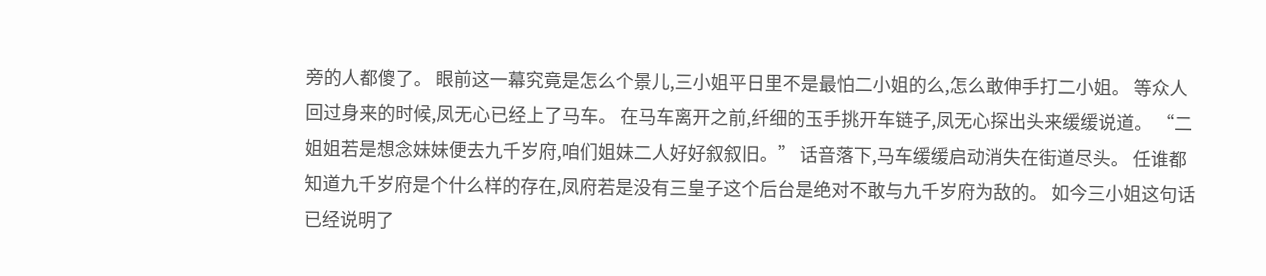旁的人都傻了。 眼前这一幕究竟是怎么个景儿,三小姐平日里不是最怕二小姐的么,怎么敢伸手打二小姐。 等众人回过身来的时候,凤无心已经上了马车。 在马车离开之前,纤细的玉手挑开车链子,凤无心探出头来缓缓说道。 “二姐姐若是想念妹妹便去九千岁府,咱们姐妹二人好好叙叙旧。” 话音落下,马车缓缓启动消失在街道尽头。 任谁都知道九千岁府是个什么样的存在,凤府若是没有三皇子这个后台是绝对不敢与九千岁府为敌的。 如今三小姐这句话已经说明了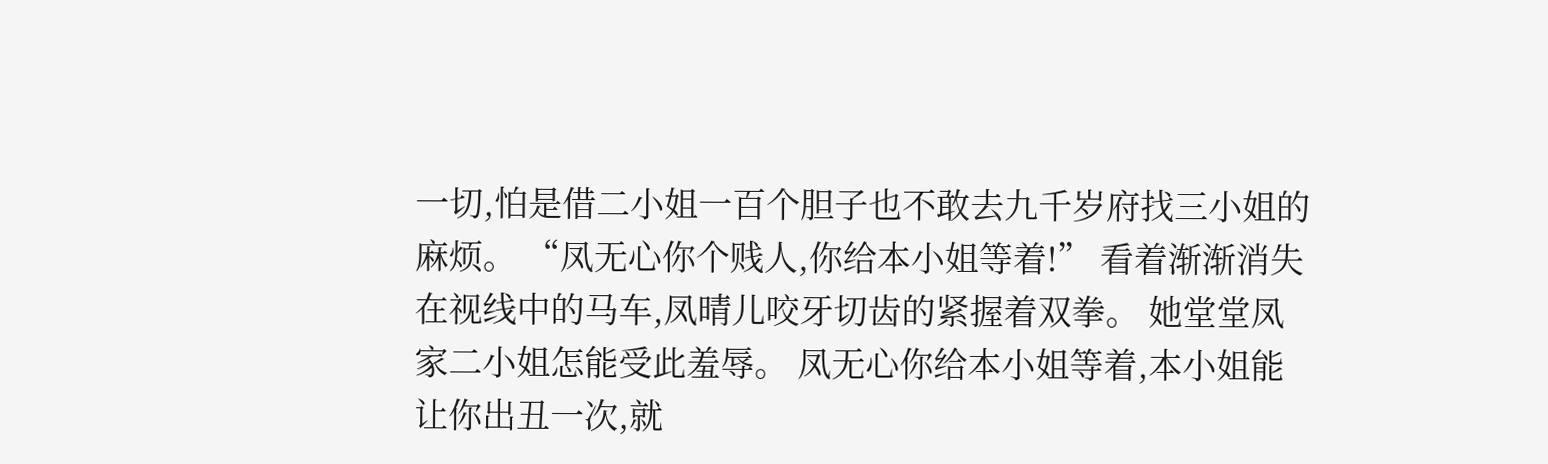一切,怕是借二小姐一百个胆子也不敢去九千岁府找三小姐的麻烦。 “凤无心你个贱人,你给本小姐等着!” 看着渐渐消失在视线中的马车,凤晴儿咬牙切齿的紧握着双拳。 她堂堂凤家二小姐怎能受此羞辱。 凤无心你给本小姐等着,本小姐能让你出丑一次,就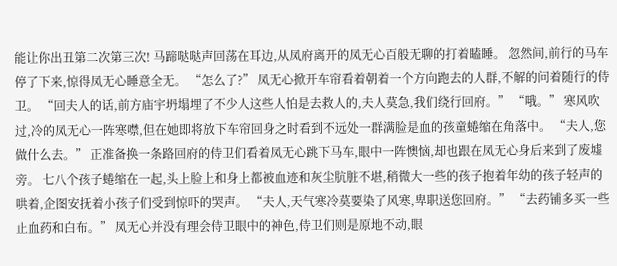能让你出丑第二次第三次! 马蹄哒哒声回荡在耳边,从凤府离开的凤无心百般无聊的打着瞌睡。 忽然间,前行的马车停了下来,惊得凤无心睡意全无。 “怎么了?” 凤无心掀开车帘看着朝着一个方向跑去的人群,不解的问着随行的侍卫。 “回夫人的话,前方庙宇坍塌埋了不少人这些人怕是去救人的,夫人莫急,我们绕行回府。” “哦。” 寒风吹过,冷的凤无心一阵寒噤,但在她即将放下车帘回身之时看到不远处一群满脸是血的孩童蜷缩在角落中。 “夫人,您做什么去。” 正准备换一条路回府的侍卫们看着凤无心跳下马车,眼中一阵懊恼,却也跟在凤无心身后来到了废墟旁。 七八个孩子蜷缩在一起,头上脸上和身上都被血迹和灰尘肮脏不堪,稍微大一些的孩子抱着年幼的孩子轻声的哄着,企图安抚着小孩子们受到惊吓的哭声。 “夫人,天气寒冷莫要染了风寒,卑职送您回府。” “去药铺多买一些止血药和白布。” 凤无心并没有理会侍卫眼中的神色,侍卫们则是原地不动,眼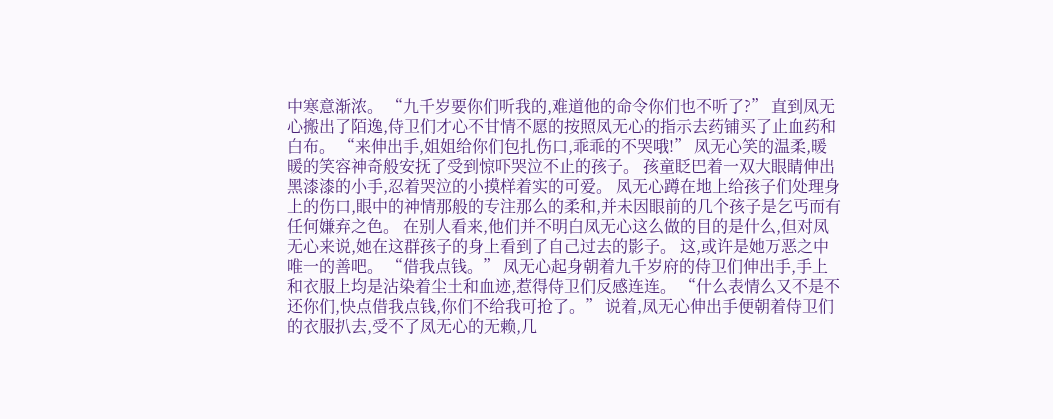中寒意渐浓。 “九千岁要你们听我的,难道他的命令你们也不听了?” 直到凤无心搬出了陌逸,侍卫们才心不甘情不愿的按照凤无心的指示去药铺买了止血药和白布。 “来伸出手,姐姐给你们包扎伤口,乖乖的不哭哦!” 凤无心笑的温柔,暖暖的笑容神奇般安抚了受到惊吓哭泣不止的孩子。 孩童眨巴着一双大眼睛伸出黑漆漆的小手,忍着哭泣的小摸样着实的可爱。 凤无心蹲在地上给孩子们处理身上的伤口,眼中的神情那般的专注那么的柔和,并未因眼前的几个孩子是乞丐而有任何嫌弃之色。 在别人看来,他们并不明白凤无心这么做的目的是什么,但对凤无心来说,她在这群孩子的身上看到了自己过去的影子。 这,或许是她万恶之中唯一的善吧。 “借我点钱。” 凤无心起身朝着九千岁府的侍卫们伸出手,手上和衣服上均是沾染着尘土和血迹,惹得侍卫们反感连连。 “什么表情么又不是不还你们,快点借我点钱,你们不给我可抢了。” 说着,凤无心伸出手便朝着侍卫们的衣服扒去,受不了凤无心的无赖,几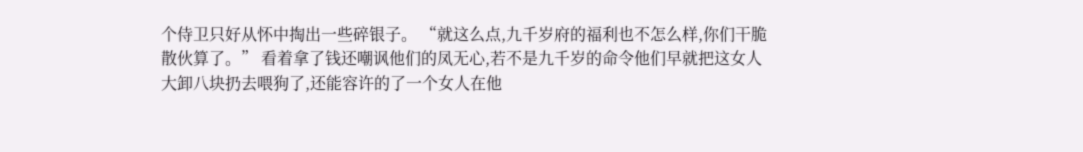个侍卫只好从怀中掏出一些碎银子。 “就这么点,九千岁府的福利也不怎么样,你们干脆散伙算了。” 看着拿了钱还嘲讽他们的凤无心,若不是九千岁的命令他们早就把这女人大卸八块扔去喂狗了,还能容许的了一个女人在他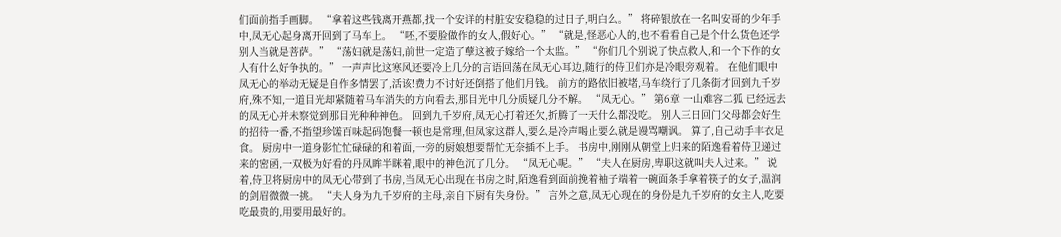们面前指手画脚。 “拿着这些钱离开燕都,找一个安详的村脏安安稳稳的过日子,明白么。” 将碎银放在一名叫安哥的少年手中,凤无心起身离开回到了马车上。 “呸,不要脸做作的女人,假好心。” “就是,怪恶心人的,也不看看自己是个什么货色还学别人当就是菩萨。” “荡妇就是荡妇,前世一定造了孽这被子嫁给一个太监。” “你们几个别说了快点救人,和一个下作的女人有什么好争执的。” 一声声比这寒风还要冷上几分的言语回荡在凤无心耳边,随行的侍卫们亦是冷眼旁观着。 在他们眼中凤无心的举动无疑是自作多情罢了,活该!费力不讨好还倒搭了他们月钱。 前方的路依旧被堵,马车绕行了几条街才回到九千岁府,殊不知,一道目光却紧随着马车消失的方向看去,那目光中几分质疑几分不解。 “凤无心。” 第6章 一山难容二狐 已经远去的凤无心并未察觉到那目光种种神色。 回到九千岁府,凤无心打着还欠,折腾了一天什么都没吃。 别人三日回门父母都会好生的招待一番,不指望珍馐百味起码饱餐一顿也是常理,但凤家这群人,要么是冷声喝止要么就是谩骂嘲讽。 算了,自己动手丰衣足食。 厨房中一道身影忙忙碌碌的和着面,一旁的厨娘想要帮忙无奈插不上手。 书房中,刚刚从朝堂上归来的陌逸看着侍卫递过来的密函,一双极为好看的丹凤眸半眯着,眼中的神色沉了几分。 “凤无心呢。” “夫人在厨房,卑职这就叫夫人过来。” 说着,侍卫将厨房中的凤无心带到了书房,当凤无心出现在书房之时,陌逸看到面前挽着袖子端着一碗面条手拿着筷子的女子,温润的剑眉微微一挑。 “夫人身为九千岁府的主母,亲自下厨有失身份。” 言外之意,凤无心现在的身份是九千岁府的女主人,吃要吃最贵的,用要用最好的。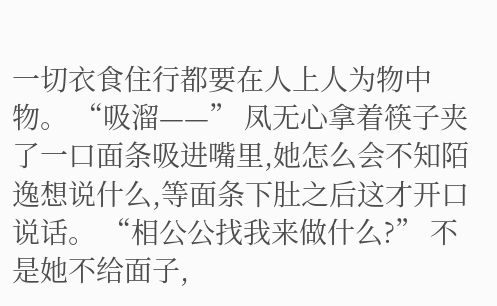一切衣食住行都要在人上人为物中物。 “吸溜——” 凤无心拿着筷子夹了一口面条吸进嘴里,她怎么会不知陌逸想说什么,等面条下肚之后这才开口说话。 “相公公找我来做什么?” 不是她不给面子,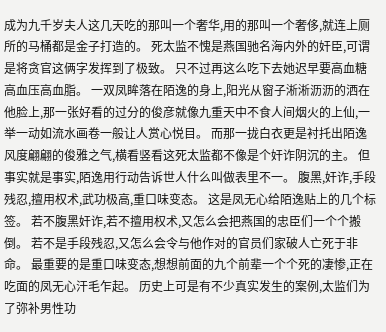成为九千岁夫人这几天吃的那叫一个奢华,用的那叫一个奢侈,就连上厕所的马桶都是金子打造的。 死太监不愧是燕国驰名海内外的奸臣,可谓是将贪官这俩字发挥到了极致。 只不过再这么吃下去她迟早要高血糖高血压高血脂。 一双凤眸落在陌逸的身上,阳光从窗子淅淅沥沥的洒在他脸上,那一张好看的过分的俊彦就像九重天中不食人间烟火的上仙,一举一动如流水画卷一般让人赏心悦目。 而那一拢白衣更是衬托出陌逸风度翩翩的俊雅之气,横看竖看这死太监都不像是个奸诈阴沉的主。 但事实就是事实,陌逸用行动告诉世人什么叫做表里不一。 腹黑,奸诈,手段残忍,擅用权术,武功极高,重口味变态。 这是凤无心给陌逸贴上的几个标签。 若不腹黑奸诈,若不擅用权术,又怎么会把燕国的忠臣们一个个搬倒。 若不是手段残忍,又怎么会令与他作对的官员们家破人亡死于非命。 最重要的是重口味变态,想想前面的九个前辈一个个死的凄惨,正在吃面的凤无心汗毛乍起。 历史上可是有不少真实发生的案例,太监们为了弥补男性功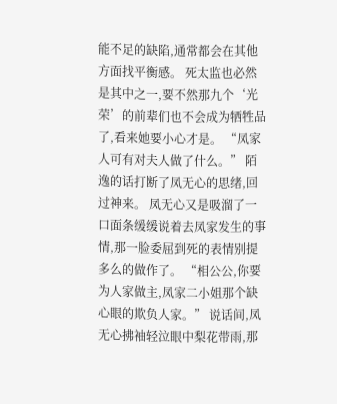能不足的缺陷,通常都会在其他方面找平衡感。 死太监也必然是其中之一,要不然那九个‘光荣’的前辈们也不会成为牺牲品了,看来她要小心才是。 “凤家人可有对夫人做了什么。” 陌逸的话打断了凤无心的思绪,回过神来。 凤无心又是吸溜了一口面条缓缓说着去凤家发生的事情,那一脸委屈到死的表情别提多么的做作了。 “相公公,你要为人家做主,凤家二小姐那个缺心眼的欺负人家。” 说话间,凤无心拂袖轻泣眼中梨花带雨,那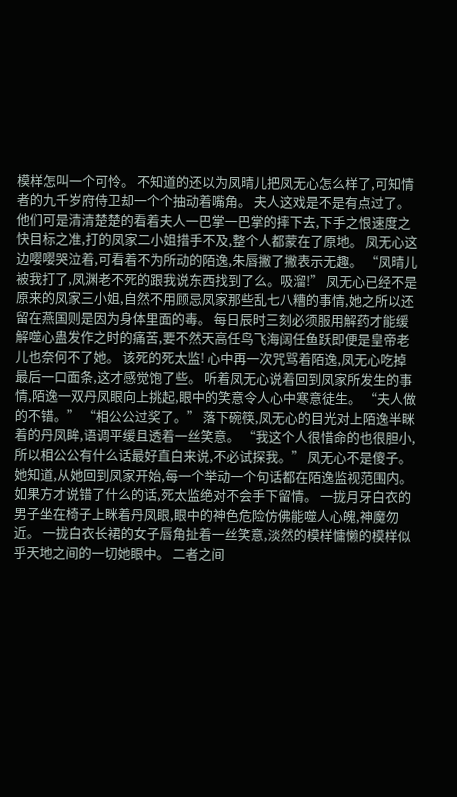模样怎叫一个可怜。 不知道的还以为凤晴儿把凤无心怎么样了,可知情者的九千岁府侍卫却一个个抽动着嘴角。 夫人这戏是不是有点过了。 他们可是清清楚楚的看着夫人一巴掌一巴掌的摔下去,下手之恨速度之快目标之准,打的凤家二小姐措手不及,整个人都蒙在了原地。 凤无心这边嘤嘤哭泣着,可看着不为所动的陌逸,朱唇撇了撇表示无趣。 “凤晴儿被我打了,凤渊老不死的跟我说东西找到了么。吸溜!” 凤无心已经不是原来的凤家三小姐,自然不用顾忌凤家那些乱七八糟的事情,她之所以还留在燕国则是因为身体里面的毒。 每日辰时三刻必须服用解药才能缓解噬心蛊发作之时的痛苦,要不然天高任鸟飞海阔任鱼跃即便是皇帝老儿也奈何不了她。 该死的死太监! 心中再一次咒骂着陌逸,凤无心吃掉最后一口面条,这才感觉饱了些。 听着凤无心说着回到凤家所发生的事情,陌逸一双丹凤眼向上挑起,眼中的笑意令人心中寒意徒生。 “夫人做的不错。” “相公公过奖了。” 落下碗筷,凤无心的目光对上陌逸半眯着的丹凤眸,语调平缓且透着一丝笑意。 “我这个人很惜命的也很胆小,所以相公公有什么话最好直白来说,不必试探我。” 凤无心不是傻子。 她知道,从她回到凤家开始,每一个举动一个句话都在陌逸监视范围内。 如果方才说错了什么的话,死太监绝对不会手下留情。 一拢月牙白衣的男子坐在椅子上眯着丹凤眼,眼中的神色危险仿佛能噬人心魄,神魔勿近。 一拢白衣长裙的女子唇角扯着一丝笑意,淡然的模样慵懒的模样似乎天地之间的一切她眼中。 二者之间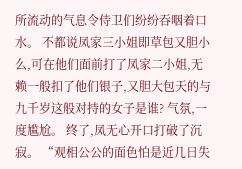所流动的气息令侍卫们纷纷吞咽着口水。 不都说凤家三小姐即草包又胆小么,可在他们面前打了凤家二小姐,无赖一般扣了他们银子,又胆大包天的与九千岁这般对持的女子是谁? 气氛,一度尴尬。 终了,凤无心开口打破了沉寂。 “观相公公的面色怕是近几日失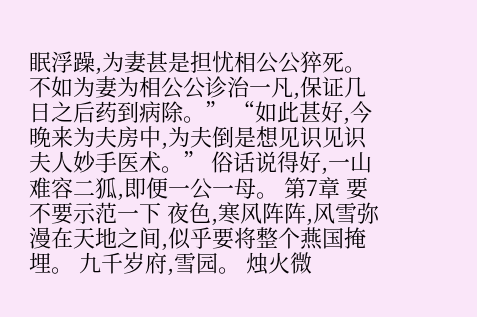眠浮躁,为妻甚是担忧相公公猝死。不如为妻为相公公诊治一凡,保证几日之后药到病除。” “如此甚好,今晚来为夫房中,为夫倒是想见识见识夫人妙手医术。” 俗话说得好,一山难容二狐,即便一公一母。 第7章 要不要示范一下 夜色,寒风阵阵,风雪弥漫在天地之间,似乎要将整个燕国掩埋。 九千岁府,雪园。 烛火微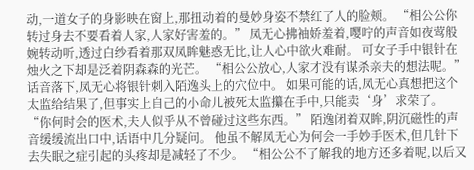动,一道女子的身影映在窗上,那扭动着的曼妙身姿不禁红了人的脸颊。 “相公公你转过身去不要看着人家,人家好害羞的。” 凤无心拂袖娇羞着,嘤咛的声音如夜莺般婉转动听,透过白纱看着那双凤眸魅惑无比,让人心中欲火难耐。 可女子手中银针在烛火之下却是泛着阴森森的光芒。 “相公公放心,人家才没有谋杀亲夫的想法呢。” 话音落下,凤无心将银针刺入陌逸头上的穴位中。 如果可能的话,凤无心真想把这个太监给结果了,但事实上自己的小命儿被死太监攥在手中,只能卖‘身’求荣了。 “你何时会的医术,夫人似乎从不曾碰过这些东西。” 陌逸闭着双眸,阴沉磁性的声音缓缓流出口中,话语中几分疑问。 他虽不解凤无心为何会一手妙手医术,但几针下去失眠之症引起的头疼却是减轻了不少。 “相公公不了解我的地方还多着呢,以后又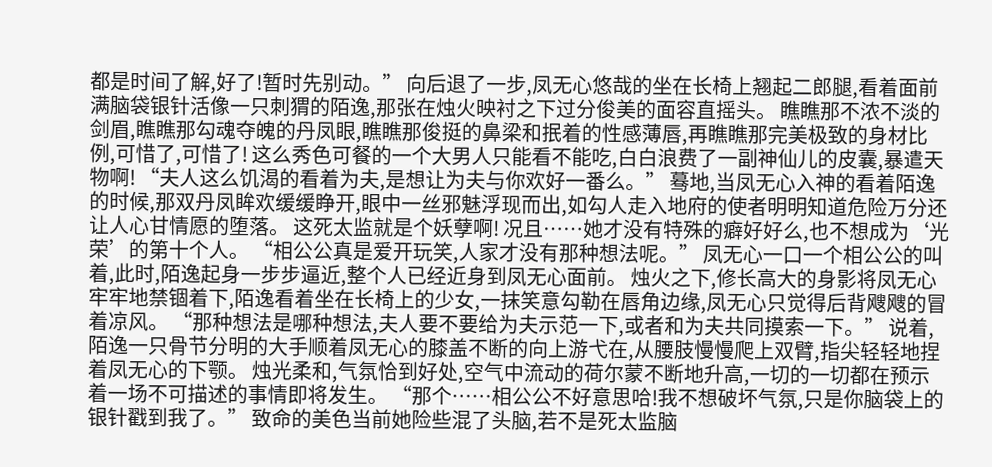都是时间了解,好了!暂时先别动。” 向后退了一步,凤无心悠哉的坐在长椅上翘起二郎腿,看着面前满脑袋银针活像一只刺猬的陌逸,那张在烛火映衬之下过分俊美的面容直摇头。 瞧瞧那不浓不淡的剑眉,瞧瞧那勾魂夺魄的丹凤眼,瞧瞧那俊挺的鼻梁和抿着的性感薄唇,再瞧瞧那完美极致的身材比例,可惜了,可惜了! 这么秀色可餐的一个大男人只能看不能吃,白白浪费了一副神仙儿的皮囊,暴遣天物啊! “夫人这么饥渴的看着为夫,是想让为夫与你欢好一番么。” 蓦地,当凤无心入神的看着陌逸的时候,那双丹凤眸欢缓缓睁开,眼中一丝邪魅浮现而出,如勾人走入地府的使者明明知道危险万分还让人心甘情愿的堕落。 这死太监就是个妖孽啊! 况且……她才没有特殊的癖好好么,也不想成为‘光荣’的第十个人。 “相公公真是爱开玩笑,人家才没有那种想法呢。” 凤无心一口一个相公公的叫着,此时,陌逸起身一步步逼近,整个人已经近身到凤无心面前。 烛火之下,修长高大的身影将凤无心牢牢地禁锢着下,陌逸看着坐在长椅上的少女,一抹笑意勾勒在唇角边缘,凤无心只觉得后背飕飕的冒着凉风。 “那种想法是哪种想法,夫人要不要给为夫示范一下,或者和为夫共同摸索一下。” 说着,陌逸一只骨节分明的大手顺着凤无心的膝盖不断的向上游弋在,从腰肢慢慢爬上双臂,指尖轻轻地捏着凤无心的下颚。 烛光柔和,气氛恰到好处,空气中流动的荷尔蒙不断地升高,一切的一切都在预示着一场不可描述的事情即将发生。 “那个……相公公不好意思哈!我不想破坏气氛,只是你脑袋上的银针戳到我了。” 致命的美色当前她险些混了头脑,若不是死太监脑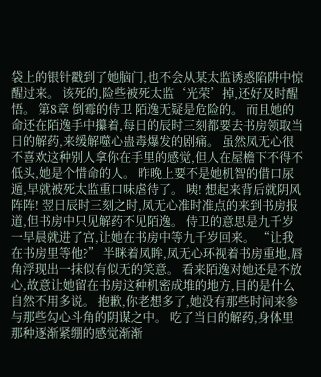袋上的银针戳到了她脑门,也不会从某太监诱惑陷阱中惊醒过来。 该死的,险些被死太监‘光荣’掉,还好及时醒悟。 第8章 倒霉的侍卫 陌逸无疑是危险的。 而且她的命还在陌逸手中攥着,每日的辰时三刻都要去书房领取当日的解药,来缓解噬心蛊毒爆发的剧痛。 虽然凤无心很不喜欢这种别人拿你在手里的感觉,但人在屋檐下不得不低头,她是个惜命的人。 昨晚上要不是她机智的借口尿遁,早就被死太监重口味虐待了。 咦! 想起来背后就阴风阵阵! 翌日辰时三刻之时,凤无心准时准点的来到书房报道,但书房中只见解药不见陌逸。 侍卫的意思是九千岁一早晨就进了宫,让她在书房中等九千岁回来。 “让我在书房里等他?” 半眯着凤眸,凤无心环视着书房重地,唇角浮现出一抹似有似无的笑意。 看来陌逸对她还是不放心,故意让她留在书房这种机密成堆的地方,目的是什么自然不用多说。 抱歉,你老想多了,她没有那些时间来参与那些勾心斗角的阴谋之中。 吃了当日的解药,身体里那种逐渐紧绷的感觉渐渐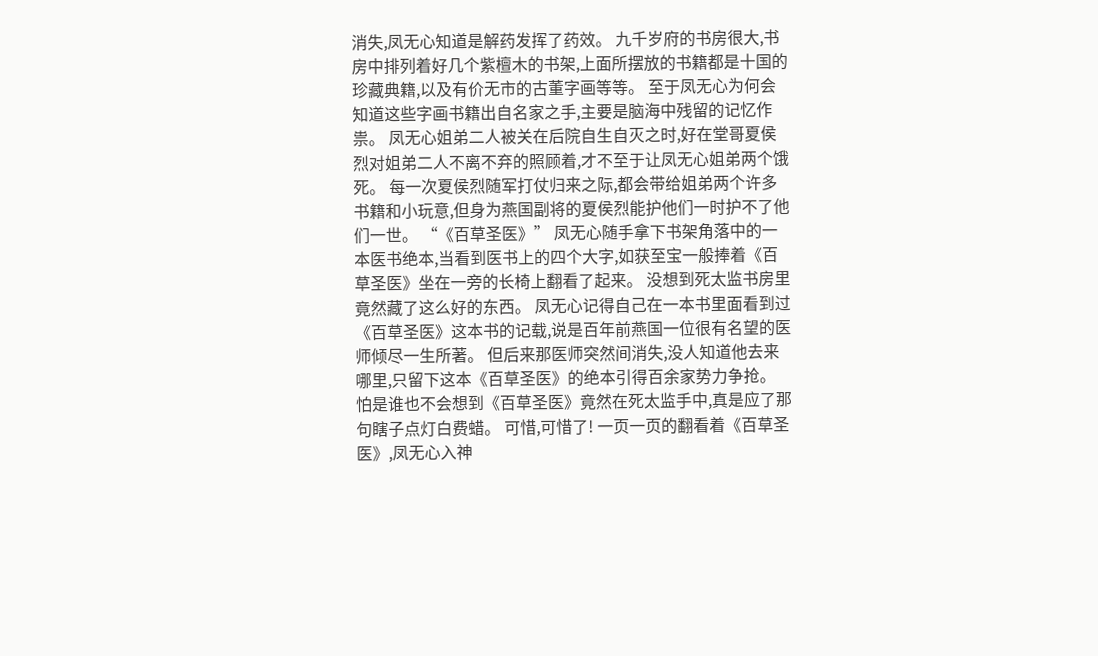消失,凤无心知道是解药发挥了药效。 九千岁府的书房很大,书房中排列着好几个紫檀木的书架,上面所摆放的书籍都是十国的珍藏典籍,以及有价无市的古董字画等等。 至于凤无心为何会知道这些字画书籍出自名家之手,主要是脑海中残留的记忆作祟。 凤无心姐弟二人被关在后院自生自灭之时,好在堂哥夏侯烈对姐弟二人不离不弃的照顾着,才不至于让凤无心姐弟两个饿死。 每一次夏侯烈随军打仗归来之际,都会带给姐弟两个许多书籍和小玩意,但身为燕国副将的夏侯烈能护他们一时护不了他们一世。 “《百草圣医》” 凤无心随手拿下书架角落中的一本医书绝本,当看到医书上的四个大字,如获至宝一般捧着《百草圣医》坐在一旁的长椅上翻看了起来。 没想到死太监书房里竟然藏了这么好的东西。 凤无心记得自己在一本书里面看到过《百草圣医》这本书的记载,说是百年前燕国一位很有名望的医师倾尽一生所著。 但后来那医师突然间消失,没人知道他去来哪里,只留下这本《百草圣医》的绝本引得百余家势力争抢。 怕是谁也不会想到《百草圣医》竟然在死太监手中,真是应了那句瞎子点灯白费蜡。 可惜,可惜了! 一页一页的翻看着《百草圣医》,凤无心入神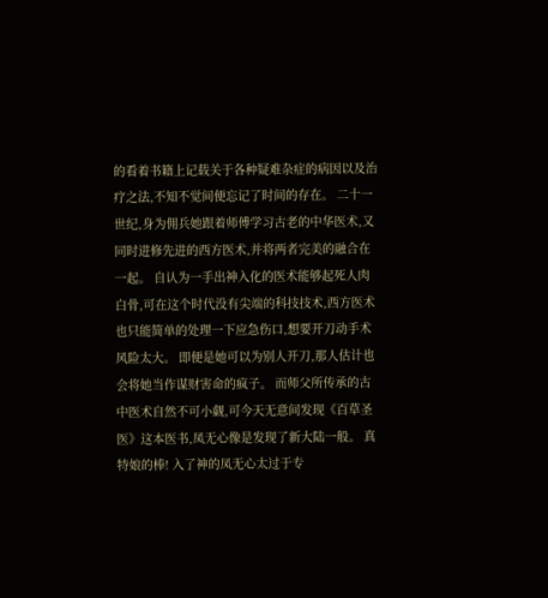的看着书籍上记载关于各种疑难杂症的病因以及治疗之法,不知不觉间便忘记了时间的存在。 二十一世纪,身为佣兵她跟着师傅学习古老的中华医术,又同时进修先进的西方医术,并将两者完美的融合在一起。 自认为一手出神入化的医术能够起死人肉白骨,可在这个时代没有尖端的科技技术,西方医术也只能简单的处理一下应急伤口,想要开刀动手术风险太大。 即便是她可以为别人开刀,那人估计也会将她当作谋财害命的疯子。 而师父所传承的古中医术自然不可小觑,可今天无意间发现《百草圣医》这本医书,凤无心像是发现了新大陆一般。 真特娘的棒! 入了神的凤无心太过于专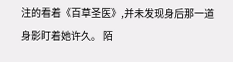注的看着《百草圣医》,并未发现身后那一道身影盯着她许久。 陌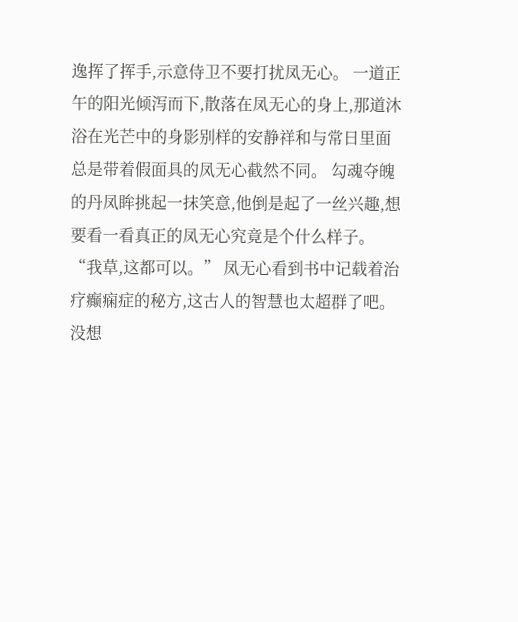逸挥了挥手,示意侍卫不要打扰凤无心。 一道正午的阳光倾泻而下,散落在凤无心的身上,那道沐浴在光芒中的身影别样的安静祥和与常日里面总是带着假面具的凤无心截然不同。 勾魂夺魄的丹凤眸挑起一抹笑意,他倒是起了一丝兴趣,想要看一看真正的凤无心究竟是个什么样子。 “我草,这都可以。” 凤无心看到书中记载着治疗癫痫症的秘方,这古人的智慧也太超群了吧。 没想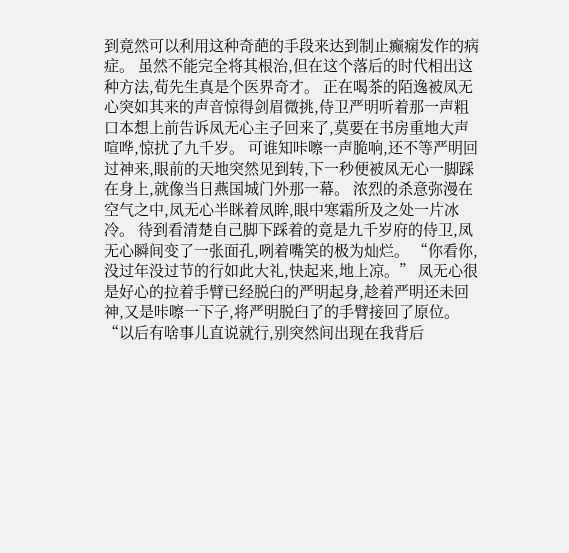到竟然可以利用这种奇葩的手段来达到制止癫痫发作的病症。 虽然不能完全将其根治,但在这个落后的时代相出这种方法,荀先生真是个医界奇才。 正在喝茶的陌逸被凤无心突如其来的声音惊得剑眉微挑,侍卫严明听着那一声粗口本想上前告诉凤无心主子回来了,莫要在书房重地大声喧哗,惊扰了九千岁。 可谁知咔嚓一声脆响,还不等严明回过神来,眼前的天地突然见到转,下一秒便被凤无心一脚踩在身上,就像当日燕国城门外那一幕。 浓烈的杀意弥漫在空气之中,凤无心半眯着凤眸,眼中寒霜所及之处一片冰冷。 待到看清楚自己脚下踩着的竟是九千岁府的侍卫,凤无心瞬间变了一张面孔,咧着嘴笑的极为灿烂。 “你看你,没过年没过节的行如此大礼,快起来,地上凉。” 凤无心很是好心的拉着手臂已经脱臼的严明起身,趁着严明还未回神,又是咔嚓一下子,将严明脱臼了的手臂接回了原位。 “以后有啥事儿直说就行,别突然间出现在我背后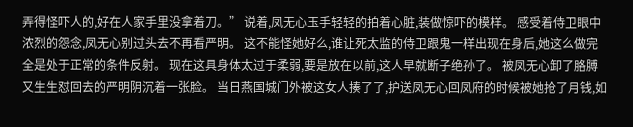弄得怪吓人的,好在人家手里没拿着刀。” 说着,凤无心玉手轻轻的拍着心脏,装做惊吓的模样。 感受着侍卫眼中浓烈的怨念,凤无心别过头去不再看严明。 这不能怪她好么,谁让死太监的侍卫跟鬼一样出现在身后,她这么做完全是处于正常的条件反射。 现在这具身体太过于柔弱,要是放在以前,这人早就断子绝孙了。 被凤无心卸了胳膊又生生怼回去的严明阴沉着一张脸。 当日燕国城门外被这女人揍了了,护送凤无心回凤府的时候被她抢了月钱,如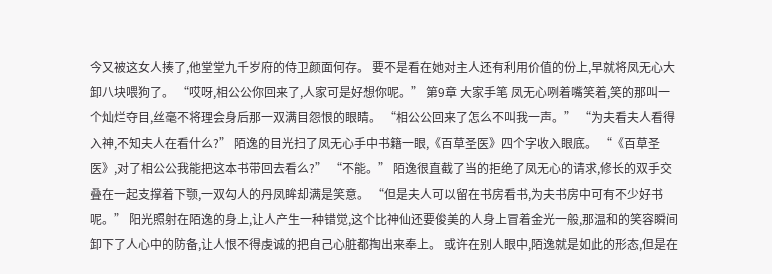今又被这女人揍了,他堂堂九千岁府的侍卫颜面何存。 要不是看在她对主人还有利用价值的份上,早就将凤无心大卸八块喂狗了。 “哎呀,相公公你回来了,人家可是好想你呢。” 第9章 大家手笔 凤无心咧着嘴笑着,笑的那叫一个灿烂夺目,丝毫不将理会身后那一双满目怨恨的眼睛。 “相公公回来了怎么不叫我一声。” “为夫看夫人看得入神,不知夫人在看什么?” 陌逸的目光扫了凤无心手中书籍一眼,《百草圣医》四个字收入眼底。 “《百草圣医》,对了相公公我能把这本书带回去看么?” “不能。” 陌逸很直截了当的拒绝了凤无心的请求,修长的双手交叠在一起支撑着下颚,一双勾人的丹凤眸却满是笑意。 “但是夫人可以留在书房看书,为夫书房中可有不少好书呢。” 阳光照射在陌逸的身上,让人产生一种错觉,这个比神仙还要俊美的人身上冒着金光一般,那温和的笑容瞬间卸下了人心中的防备,让人恨不得虔诚的把自己心脏都掏出来奉上。 或许在别人眼中,陌逸就是如此的形态,但是在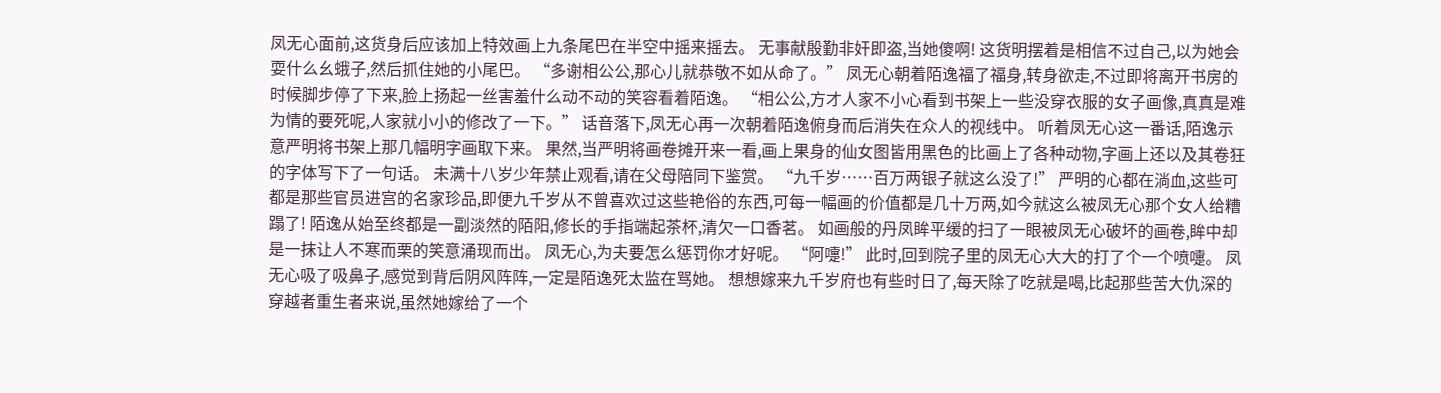凤无心面前,这货身后应该加上特效画上九条尾巴在半空中摇来摇去。 无事献殷勤非奸即盗,当她傻啊! 这货明摆着是相信不过自己,以为她会耍什么幺蛾子,然后抓住她的小尾巴。 “多谢相公公,那心儿就恭敬不如从命了。” 凤无心朝着陌逸福了福身,转身欲走,不过即将离开书房的时候脚步停了下来,脸上扬起一丝害羞什么动不动的笑容看着陌逸。 “相公公,方才人家不小心看到书架上一些没穿衣服的女子画像,真真是难为情的要死呢,人家就小小的修改了一下。” 话音落下,凤无心再一次朝着陌逸俯身而后消失在众人的视线中。 听着凤无心这一番话,陌逸示意严明将书架上那几幅明字画取下来。 果然,当严明将画卷摊开来一看,画上果身的仙女图皆用黑色的比画上了各种动物,字画上还以及其卷狂的字体写下了一句话。 未满十八岁少年禁止观看,请在父母陪同下鉴赏。 “九千岁……百万两银子就这么没了!” 严明的心都在淌血,这些可都是那些官员进宫的名家珍品,即便九千岁从不曾喜欢过这些艳俗的东西,可每一幅画的价值都是几十万两,如今就这么被凤无心那个女人给糟蹋了! 陌逸从始至终都是一副淡然的陌阳,修长的手指端起茶杯,清欠一口香茗。 如画般的丹凤眸平缓的扫了一眼被凤无心破坏的画卷,眸中却是一抹让人不寒而栗的笑意涌现而出。 凤无心,为夫要怎么惩罚你才好呢。 “阿嚏!” 此时,回到院子里的凤无心大大的打了个一个喷嚏。 凤无心吸了吸鼻子,感觉到背后阴风阵阵,一定是陌逸死太监在骂她。 想想嫁来九千岁府也有些时日了,每天除了吃就是喝,比起那些苦大仇深的穿越者重生者来说,虽然她嫁给了一个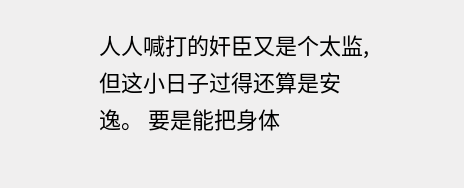人人喊打的奸臣又是个太监,但这小日子过得还算是安逸。 要是能把身体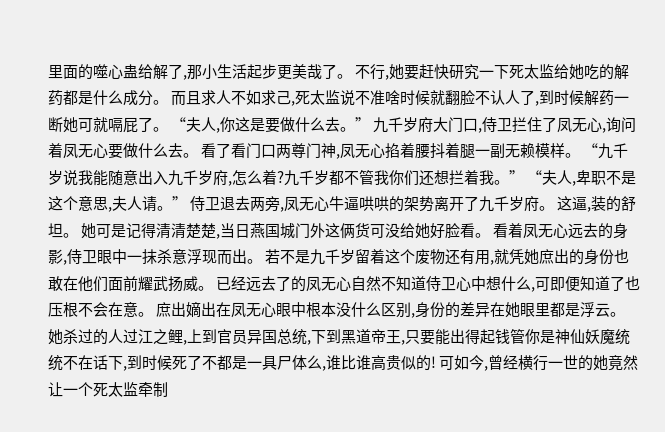里面的噬心蛊给解了,那小生活起步更美哉了。 不行,她要赶快研究一下死太监给她吃的解药都是什么成分。 而且求人不如求己,死太监说不准啥时候就翻脸不认人了,到时候解药一断她可就嗝屁了。 “夫人,你这是要做什么去。” 九千岁府大门口,侍卫拦住了凤无心,询问着凤无心要做什么去。 看了看门口两尊门神,凤无心掐着腰抖着腿一副无赖模样。 “九千岁说我能随意出入九千岁府,怎么着?九千岁都不管我你们还想拦着我。” “夫人,卑职不是这个意思,夫人请。” 侍卫退去两旁,凤无心牛逼哄哄的架势离开了九千岁府。 这逼,装的舒坦。 她可是记得清清楚楚,当日燕国城门外这俩货可没给她好脸看。 看着凤无心远去的身影,侍卫眼中一抹杀意浮现而出。 若不是九千岁留着这个废物还有用,就凭她庶出的身份也敢在他们面前耀武扬威。 已经远去了的凤无心自然不知道侍卫心中想什么,可即便知道了也压根不会在意。 庶出嫡出在凤无心眼中根本没什么区别,身份的差异在她眼里都是浮云。 她杀过的人过江之鲤,上到官员异国总统,下到黑道帝王,只要能出得起钱管你是神仙妖魔统统不在话下,到时候死了不都是一具尸体么,谁比谁高贵似的! 可如今,曾经横行一世的她竟然让一个死太监牵制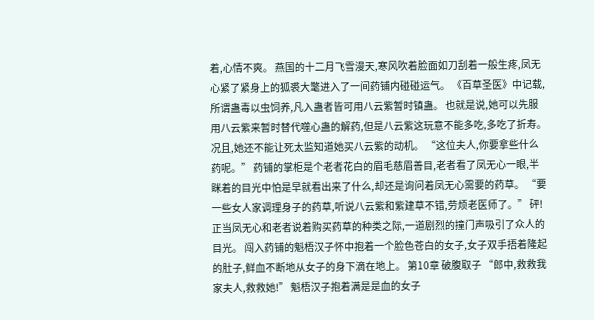着,心情不爽。 燕国的十二月飞雪漫天,寒风吹着脸面如刀刮着一般生疼,凤无心紧了紧身上的狐裘大氅进入了一间药铺内碰碰运气。 《百草圣医》中记载,所谓蛊毒以虫饲养,凡入蛊者皆可用八云紫暂时镇蛊。 也就是说,她可以先服用八云紫来暂时替代噬心蛊的解药,但是八云紫这玩意不能多吃,多吃了折寿。 况且,她还不能让死太监知道她买八云紫的动机。 “这位夫人,你要拿些什么药呢。” 药铺的掌柜是个老者花白的眉毛慈眉善目,老者看了凤无心一眼,半眯着的目光中怕是早就看出来了什么,却还是询问着凤无心需要的药草。 “要一些女人家调理身子的药草,听说八云紫和紫建草不错,劳烦老医师了。” 砰! 正当凤无心和老者说着购买药草的种类之际,一道剧烈的撞门声吸引了众人的目光。 闯入药铺的魁梧汉子怀中抱着一个脸色苍白的女子,女子双手捂着隆起的肚子,鲜血不断地从女子的身下滴在地上。 第10章 破腹取子 “郎中,救救我家夫人,救救她!” 魁梧汉子抱着满是是血的女子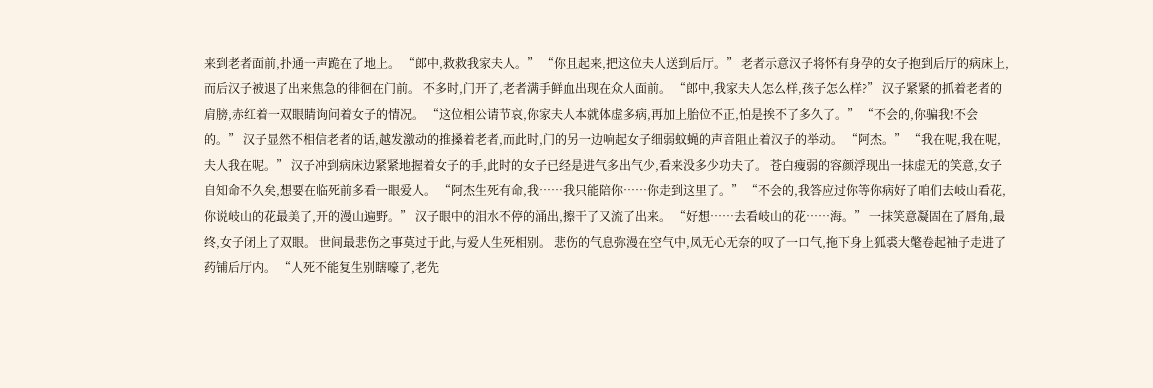来到老者面前,扑通一声跪在了地上。 “郎中,救救我家夫人。” “你且起来,把这位夫人送到后厅。” 老者示意汉子将怀有身孕的女子抱到后厅的病床上,而后汉子被退了出来焦急的徘徊在门前。 不多时,门开了,老者满手鲜血出现在众人面前。 “郎中,我家夫人怎么样,孩子怎么样?” 汉子紧紧的抓着老者的肩膀,赤红着一双眼睛询问着女子的情况。 “这位相公请节哀,你家夫人本就体虚多病,再加上胎位不正,怕是挨不了多久了。” “不会的,你骗我!不会的。” 汉子显然不相信老者的话,越发激动的推搡着老者,而此时,门的另一边响起女子细弱蚊蝇的声音阻止着汉子的举动。 “阿杰。” “我在呢,我在呢,夫人我在呢。” 汉子冲到病床边紧紧地握着女子的手,此时的女子已经是进气多出气少,看来没多少功夫了。 苍白瘦弱的容颜浮现出一抹虚无的笑意,女子自知命不久矣,想要在临死前多看一眼爱人。 “阿杰生死有命,我……我只能陪你……你走到这里了。” “不会的,我答应过你等你病好了咱们去岐山看花,你说岐山的花最美了,开的漫山遍野。” 汉子眼中的泪水不停的涌出,擦干了又流了出来。 “好想……去看岐山的花……海。” 一抹笑意凝固在了唇角,最终,女子闭上了双眼。 世间最悲伤之事莫过于此,与爱人生死相别。 悲伤的气息弥漫在空气中,凤无心无奈的叹了一口气,拖下身上狐裘大氅卷起袖子走进了药铺后厅内。 “人死不能复生别瞎嚎了,老先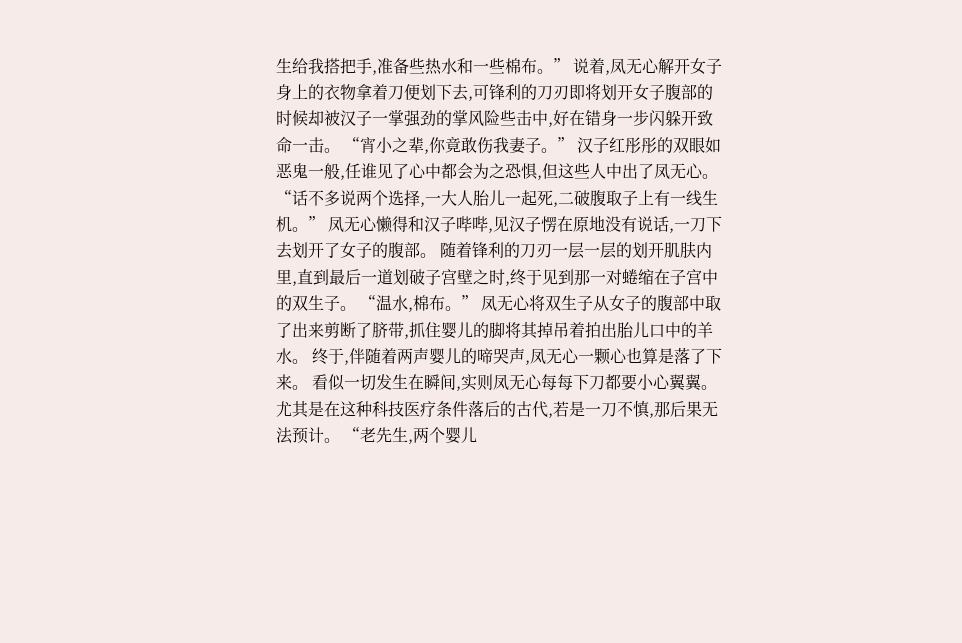生给我搭把手,准备些热水和一些棉布。” 说着,凤无心解开女子身上的衣物拿着刀便划下去,可锋利的刀刃即将划开女子腹部的时候却被汉子一掌强劲的掌风险些击中,好在错身一步闪躲开致命一击。 “宵小之辈,你竟敢伤我妻子。” 汉子红彤彤的双眼如恶鬼一般,任谁见了心中都会为之恐惧,但这些人中出了凤无心。 “话不多说两个选择,一大人胎儿一起死,二破腹取子上有一线生机。” 凤无心懒得和汉子哔哔,见汉子愣在原地没有说话,一刀下去划开了女子的腹部。 随着锋利的刀刃一层一层的划开肌肤内里,直到最后一道划破子宫壁之时,终于见到那一对蜷缩在子宫中的双生子。 “温水,棉布。” 凤无心将双生子从女子的腹部中取了出来剪断了脐带,抓住婴儿的脚将其掉吊着拍出胎儿口中的羊水。 终于,伴随着两声婴儿的啼哭声,凤无心一颗心也算是落了下来。 看似一切发生在瞬间,实则凤无心每每下刀都要小心翼翼。 尤其是在这种科技医疗条件落后的古代,若是一刀不慎,那后果无法预计。 “老先生,两个婴儿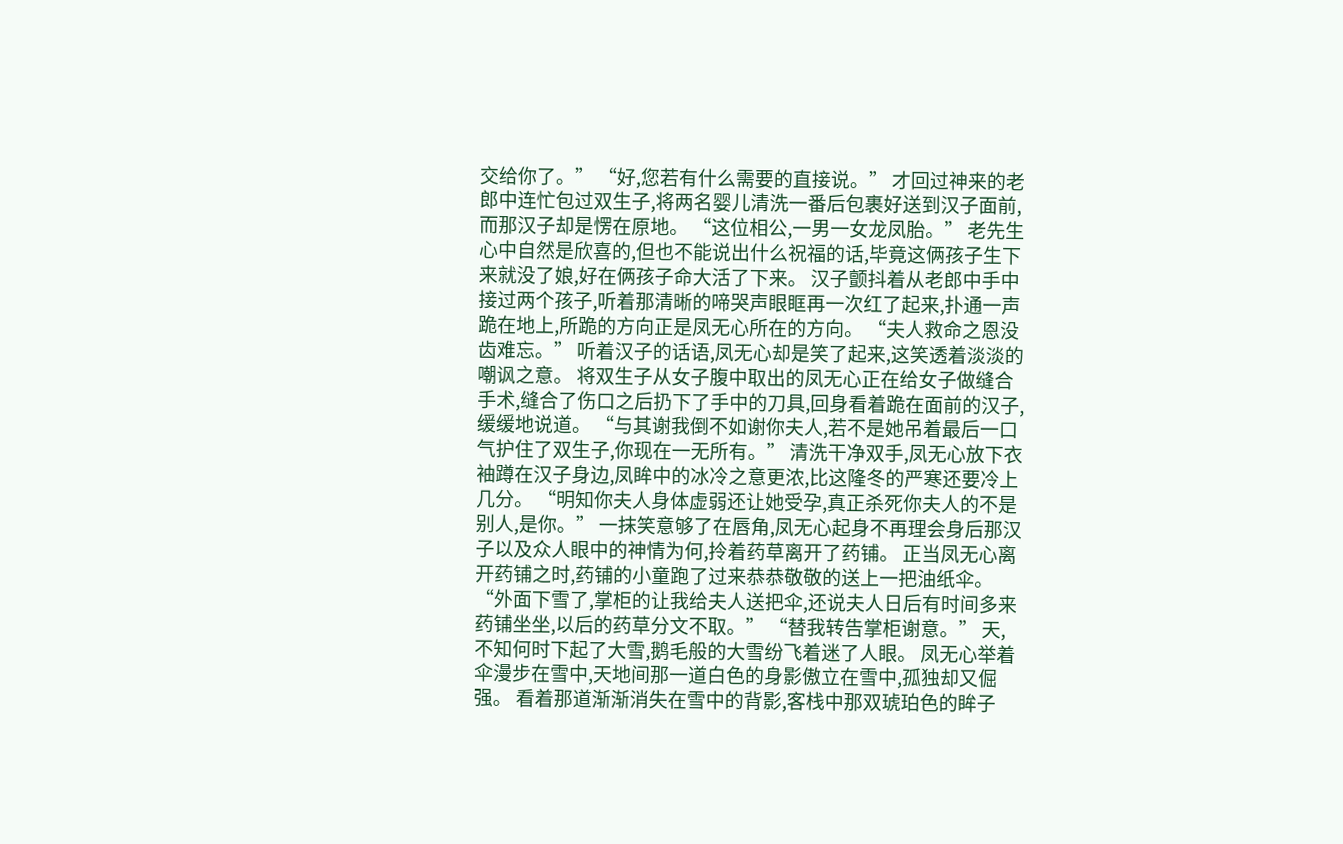交给你了。” “好,您若有什么需要的直接说。” 才回过神来的老郎中连忙包过双生子,将两名婴儿清洗一番后包裹好送到汉子面前,而那汉子却是愣在原地。 “这位相公,一男一女龙凤胎。” 老先生心中自然是欣喜的,但也不能说出什么祝福的话,毕竟这俩孩子生下来就没了娘,好在俩孩子命大活了下来。 汉子颤抖着从老郎中手中接过两个孩子,听着那清晰的啼哭声眼眶再一次红了起来,扑通一声跪在地上,所跪的方向正是凤无心所在的方向。 “夫人救命之恩没齿难忘。” 听着汉子的话语,凤无心却是笑了起来,这笑透着淡淡的嘲讽之意。 将双生子从女子腹中取出的凤无心正在给女子做缝合手术,缝合了伤口之后扔下了手中的刀具,回身看着跪在面前的汉子,缓缓地说道。 “与其谢我倒不如谢你夫人,若不是她吊着最后一口气护住了双生子,你现在一无所有。” 清洗干净双手,凤无心放下衣袖蹲在汉子身边,凤眸中的冰冷之意更浓,比这隆冬的严寒还要冷上几分。 “明知你夫人身体虚弱还让她受孕,真正杀死你夫人的不是别人,是你。” 一抹笑意够了在唇角,凤无心起身不再理会身后那汉子以及众人眼中的神情为何,拎着药草离开了药铺。 正当凤无心离开药铺之时,药铺的小童跑了过来恭恭敬敬的送上一把油纸伞。 “外面下雪了,掌柜的让我给夫人送把伞,还说夫人日后有时间多来药铺坐坐,以后的药草分文不取。” “替我转告掌柜谢意。” 天,不知何时下起了大雪,鹅毛般的大雪纷飞着迷了人眼。 凤无心举着伞漫步在雪中,天地间那一道白色的身影傲立在雪中,孤独却又倔强。 看着那道渐渐消失在雪中的背影,客栈中那双琥珀色的眸子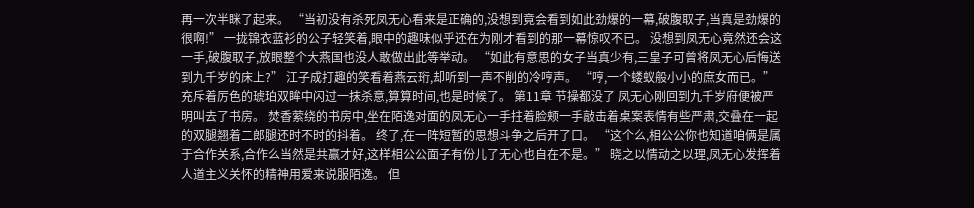再一次半眯了起来。 “当初没有杀死凤无心看来是正确的,没想到竟会看到如此劲爆的一幕,破腹取子,当真是劲爆的很啊!” 一拢锦衣蓝衫的公子轻笑着,眼中的趣味似乎还在为刚才看到的那一幕惊叹不已。 没想到凤无心竟然还会这一手,破腹取子,放眼整个大燕国也没人敢做出此等举动。 “如此有意思的女子当真少有,三皇子可曾将凤无心后悔送到九千岁的床上?” 江子成打趣的笑看着燕云珩,却听到一声不削的冷哼声。 “哼,一个蝼蚁般小小的庶女而已。” 充斥着厉色的琥珀双眸中闪过一抹杀意,算算时间,也是时候了。 第11章 节操都没了 凤无心刚回到九千岁府便被严明叫去了书房。 焚香萦绕的书房中,坐在陌逸对面的凤无心一手拄着脸颊一手敲击着桌案表情有些严肃,交叠在一起的双腿翘着二郎腿还时不时的抖着。 终了,在一阵短暂的思想斗争之后开了口。 “这个么,相公公你也知道咱俩是属于合作关系,合作么当然是共赢才好,这样相公公面子有份儿了无心也自在不是。” 晓之以情动之以理,凤无心发挥着人道主义关怀的精神用爱来说服陌逸。 但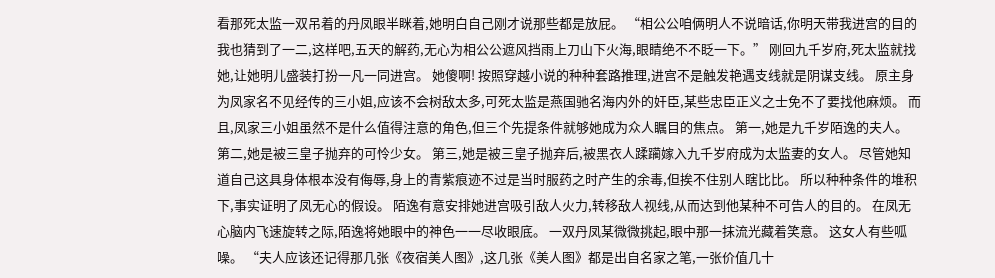看那死太监一双吊着的丹凤眼半眯着,她明白自己刚才说那些都是放屁。 “相公公咱俩明人不说暗话,你明天带我进宫的目的我也猜到了一二,这样吧,五天的解药,无心为相公公遮风挡雨上刀山下火海,眼睛绝不不眨一下。” 刚回九千岁府,死太监就找她,让她明儿盛装打扮一凡一同进宫。 她傻啊! 按照穿越小说的种种套路推理,进宫不是触发艳遇支线就是阴谋支线。 原主身为凤家名不见经传的三小姐,应该不会树敌太多,可死太监是燕国驰名海内外的奸臣,某些忠臣正义之士免不了要找他麻烦。 而且,凤家三小姐虽然不是什么值得注意的角色,但三个先提条件就够她成为众人瞩目的焦点。 第一,她是九千岁陌逸的夫人。 第二,她是被三皇子抛弃的可怜少女。 第三,她是被三皇子抛弃后,被黑衣人蹂躏嫁入九千岁府成为太监妻的女人。 尽管她知道自己这具身体根本没有侮辱,身上的青紫痕迹不过是当时服药之时产生的余毒,但挨不住别人瞎比比。 所以种种条件的堆积下,事实证明了凤无心的假设。 陌逸有意安排她进宫吸引敌人火力,转移敌人视线,从而达到他某种不可告人的目的。 在凤无心脑内飞速旋转之际,陌逸将她眼中的神色一一尽收眼底。 一双丹凤某微微挑起,眼中那一抹流光藏着笑意。 这女人有些呱噪。 “夫人应该还记得那几张《夜宿美人图》,这几张《美人图》都是出自名家之笔,一张价值几十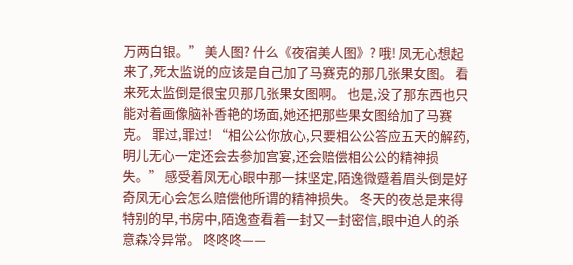万两白银。” 美人图? 什么《夜宿美人图》? 哦! 凤无心想起来了,死太监说的应该是自己加了马赛克的那几张果女图。 看来死太监倒是很宝贝那几张果女图啊。 也是,没了那东西也只能对着画像脑补香艳的场面,她还把那些果女图给加了马赛克。 罪过,罪过! “相公公你放心,只要相公公答应五天的解药,明儿无心一定还会去参加宫宴,还会赔偿相公公的精神损失。” 感受着凤无心眼中那一抹坚定,陌逸微蹙着眉头倒是好奇凤无心会怎么赔偿他所谓的精神损失。 冬天的夜总是来得特别的早,书房中,陌逸查看着一封又一封密信,眼中迫人的杀意森冷异常。 咚咚咚——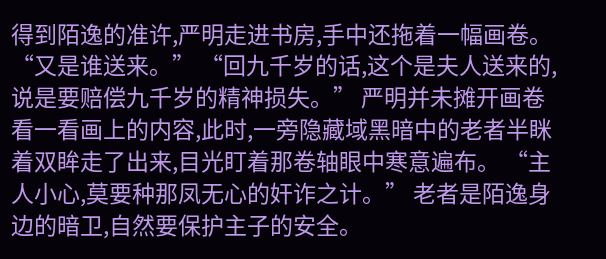得到陌逸的准许,严明走进书房,手中还拖着一幅画卷。 “又是谁送来。” “回九千岁的话,这个是夫人送来的,说是要赔偿九千岁的精神损失。” 严明并未摊开画卷看一看画上的内容,此时,一旁隐藏域黑暗中的老者半眯着双眸走了出来,目光盯着那卷轴眼中寒意遍布。 “主人小心,莫要种那凤无心的奸诈之计。” 老者是陌逸身边的暗卫,自然要保护主子的安全。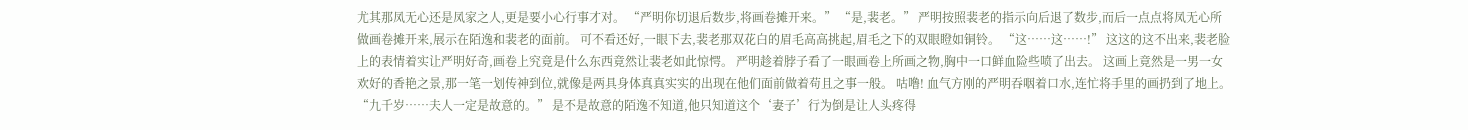尤其那凤无心还是凤家之人,更是要小心行事才对。 “严明你切退后数步,将画卷摊开来。” “是,裴老。” 严明按照裴老的指示向后退了数步,而后一点点将凤无心所做画卷摊开来,展示在陌逸和裴老的面前。 可不看还好,一眼下去,裴老那双花白的眉毛高高挑起,眉毛之下的双眼瞪如铜铃。 “这……这……!” 这这的这不出来,裴老脸上的表情着实让严明好奇,画卷上究竟是什么东西竟然让裴老如此惊愕。 严明趁着脖子看了一眼画卷上所画之物,胸中一口鲜血险些喷了出去。 这画上竟然是一男一女欢好的香艳之景,那一笔一划传神到位,就像是两具身体真真实实的出现在他们面前做着苟且之事一般。 咕噜! 血气方刚的严明吞咽着口水,连忙将手里的画扔到了地上。 “九千岁……夫人一定是故意的。” 是不是故意的陌逸不知道,他只知道这个‘妻子’行为倒是让人头疼得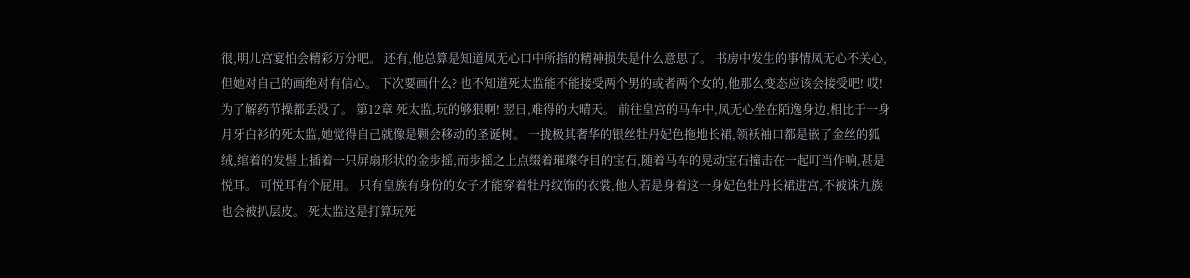很,明儿宫宴怕会精彩万分吧。 还有,他总算是知道凤无心口中所指的精神损失是什么意思了。 书房中发生的事情凤无心不关心,但她对自己的画绝对有信心。 下次要画什么? 也不知道死太监能不能接受两个男的或者两个女的,他那么变态应该会接受吧! 哎! 为了解药节操都丢没了。 第12章 死太监,玩的够狠啊! 翌日,难得的大晴天。 前往皇宫的马车中,凤无心坐在陌逸身边,相比于一身月牙白衫的死太监,她觉得自己就像是颗会移动的圣诞树。 一拢极其奢华的银丝牡丹妃色拖地长裙,领袄袖口都是嵌了金丝的狐绒,绾着的发髻上插着一只屏扇形状的金步摇,而步摇之上点缀着璀璨夺目的宝石,随着马车的晃动宝石撞击在一起叮当作响,甚是悦耳。 可悦耳有个屁用。 只有皇族有身份的女子才能穿着牡丹纹饰的衣裳,他人若是身着这一身妃色牡丹长裙进宫,不被诛九族也会被扒层皮。 死太监这是打算玩死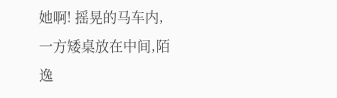她啊! 摇晃的马车内,一方矮桌放在中间,陌逸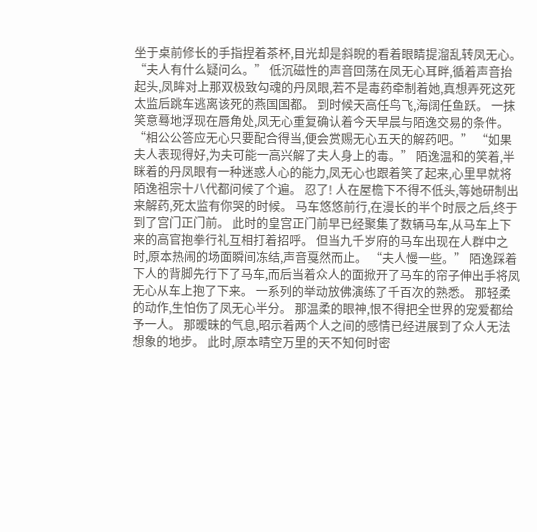坐于桌前修长的手指捏着茶杯,目光却是斜睨的看着眼睛提溜乱转凤无心。 “夫人有什么疑问么。” 低沉磁性的声音回荡在凤无心耳畔,循着声音抬起头,凤眸对上那双极致勾魂的丹凤眼,若不是毒药牵制着她,真想弄死这死太监后跳车逃离该死的燕国国都。 到时候天高任鸟飞,海阔任鱼跃。 一抹笑意蓦地浮现在唇角处,凤无心重复确认着今天早晨与陌逸交易的条件。 “相公公答应无心只要配合得当,便会赏赐无心五天的解药吧。” “如果夫人表现得好,为夫可能一高兴解了夫人身上的毒。” 陌逸温和的笑着,半眯着的丹凤眼有一种迷惑人心的能力,凤无心也跟着笑了起来,心里早就将陌逸祖宗十八代都问候了个遍。 忍了! 人在屋檐下不得不低头,等她研制出来解药,死太监有你哭的时候。 马车悠悠前行,在漫长的半个时辰之后,终于到了宫门正门前。 此时的皇宫正门前早已经聚集了数辆马车,从马车上下来的高官抱拳行礼互相打着招呼。 但当九千岁府的马车出现在人群中之时,原本热闹的场面瞬间冻结,声音戛然而止。 “夫人慢一些。” 陌逸踩着下人的背脚先行下了马车,而后当着众人的面掀开了马车的帘子伸出手将凤无心从车上抱了下来。 一系列的举动放佛演练了千百次的熟悉。 那轻柔的动作,生怕伤了凤无心半分。 那温柔的眼神,恨不得把全世界的宠爱都给予一人。 那暧昧的气息,昭示着两个人之间的感情已经进展到了众人无法想象的地步。 此时,原本晴空万里的天不知何时密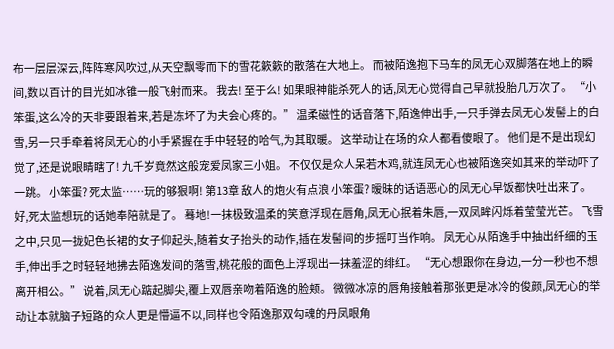布一层层深云,阵阵寒风吹过,从天空飘零而下的雪花簌簌的散落在大地上。 而被陌逸抱下马车的凤无心双脚落在地上的瞬间,数以百计的目光如冰锥一般飞射而来。 我去! 至于么! 如果眼神能杀死人的话,凤无心觉得自己早就投胎几万次了。 “小笨蛋,这么冷的天非要跟着来,若是冻坏了为夫会心疼的。” 温柔磁性的话音落下,陌逸伸出手,一只手弹去凤无心发髻上的白雪,另一只手牵着将凤无心的小手紧握在手中轻轻的哈气,为其取暖。 这举动让在场的众人都看傻眼了。 他们是不是出现幻觉了,还是说眼睛瞎了! 九千岁竟然这般宠爱凤家三小姐。 不仅仅是众人呆若木鸡,就连凤无心也被陌逸突如其来的举动吓了一跳。 小笨蛋? 死太监……玩的够狠啊! 第13章 敌人的炮火有点浪 小笨蛋? 暧昧的话语恶心的凤无心早饭都快吐出来了。 好,死太监想玩的话她奉陪就是了。 蓦地!一抹极致温柔的笑意浮现在唇角,凤无心抿着朱唇,一双凤眸闪烁着莹莹光芒。 飞雪之中,只见一拢妃色长裙的女子仰起头,随着女子抬头的动作,插在发髻间的步摇叮当作响。 凤无心从陌逸手中抽出纤细的玉手,伸出手之时轻轻地拂去陌逸发间的落雪,桃花般的面色上浮现出一抹羞涩的绯红。 “无心想跟你在身边,一分一秒也不想离开相公。” 说着,凤无心踮起脚尖,覆上双唇亲吻着陌逸的脸颊。 微微冰凉的唇角接触着那张更是冰冷的俊颜,凤无心的举动让本就脑子短路的众人更是懵逼不以,同样也令陌逸那双勾魂的丹凤眼角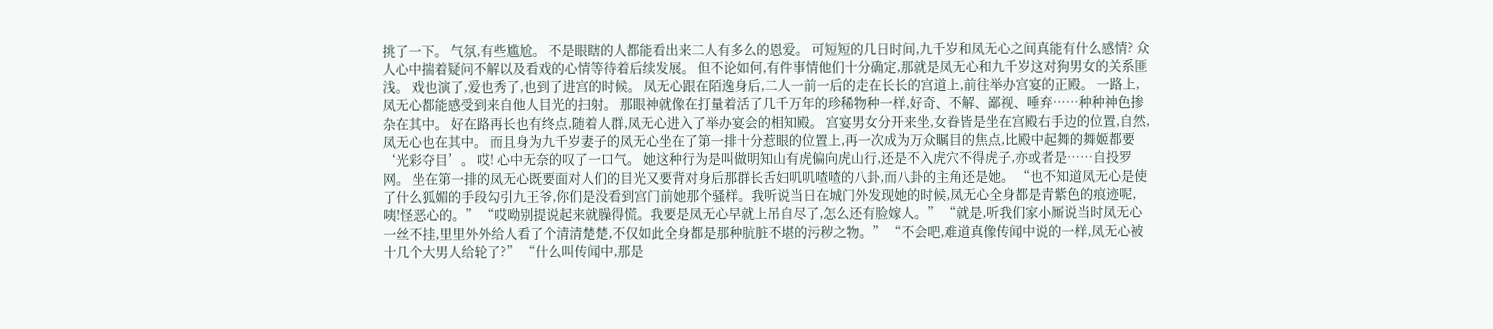挑了一下。 气氛,有些尴尬。 不是眼瞎的人都能看出来二人有多么的恩爱。 可短短的几日时间,九千岁和凤无心之间真能有什么感情? 众人心中揣着疑问不解以及看戏的心情等待着后续发展。 但不论如何,有件事情他们十分确定,那就是凤无心和九千岁这对狗男女的关系匪浅。 戏也演了,爱也秀了,也到了进宫的时候。 凤无心跟在陌逸身后,二人一前一后的走在长长的宫道上,前往举办宫宴的正殿。 一路上,凤无心都能感受到来自他人目光的扫射。 那眼神就像在打量着活了几千万年的珍稀物种一样,好奇、不解、鄙视、唾弃……种种神色掺杂在其中。 好在路再长也有终点,随着人群,凤无心进入了举办宴会的相知殿。 宫宴男女分开来坐,女眷皆是坐在宫殿右手边的位置,自然,凤无心也在其中。 而且身为九千岁妻子的凤无心坐在了第一排十分惹眼的位置上,再一次成为万众瞩目的焦点,比殿中起舞的舞姬都要‘光彩夺目’。 哎! 心中无奈的叹了一口气。 她这种行为是叫做明知山有虎偏向虎山行,还是不入虎穴不得虎子,亦或者是……自投罗网。 坐在第一排的凤无心既要面对人们的目光又要背对身后那群长舌妇叽叽喳喳的八卦,而八卦的主角还是她。 “也不知道凤无心是使了什么狐媚的手段勾引九王爷,你们是没看到宫门前她那个骚样。我听说当日在城门外发现她的时候,凤无心全身都是青紫色的痕迹呢,咦!怪恶心的。” “哎呦别提说起来就臊得慌。我要是凤无心早就上吊自尽了,怎么还有脸嫁人。” “就是,听我们家小厮说当时凤无心一丝不挂,里里外外给人看了个清清楚楚,不仅如此全身都是那种肮脏不堪的污秽之物。” “不会吧,难道真像传闻中说的一样,凤无心被十几个大男人给轮了?” “什么叫传闻中,那是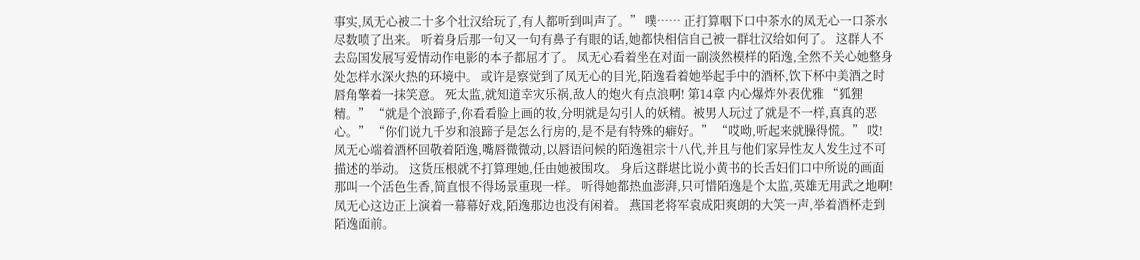事实,凤无心被二十多个壮汉给玩了,有人都听到叫声了。” 噗…… 正打算咽下口中茶水的凤无心一口茶水尽数喷了出来。 听着身后那一句又一句有鼻子有眼的话,她都快相信自己被一群壮汉给如何了。 这群人不去岛国发展写爱情动作电影的本子都屈才了。 凤无心看着坐在对面一副淡然模样的陌逸,全然不关心她整身处怎样水深火热的环境中。 或许是察觉到了凤无心的目光,陌逸看着她举起手中的酒杯,饮下杯中美酒之时唇角擎着一抹笑意。 死太监,就知道幸灾乐祸,敌人的炮火有点浪啊! 第14章 内心爆炸外表优雅 “狐狸精。” “就是个浪蹄子,你看看脸上画的妆,分明就是勾引人的妖精。被男人玩过了就是不一样,真真的恶心。” “你们说九千岁和浪蹄子是怎么行房的,是不是有特殊的癖好。” “哎呦,听起来就臊得慌。” 哎! 凤无心端着酒杯回敬着陌逸,嘴唇微微动,以唇语问候的陌逸祖宗十八代,并且与他们家异性友人发生过不可描述的举动。 这货压根就不打算理她,任由她被围攻。 身后这群堪比说小黄书的长舌妇们口中所说的画面那叫一个活色生香,简直恨不得场景重现一样。 听得她都热血澎湃,只可惜陌逸是个太监,英雄无用武之地啊! 凤无心这边正上演着一幕幕好戏,陌逸那边也没有闲着。 燕国老将军袁成阳爽朗的大笑一声,举着酒杯走到陌逸面前。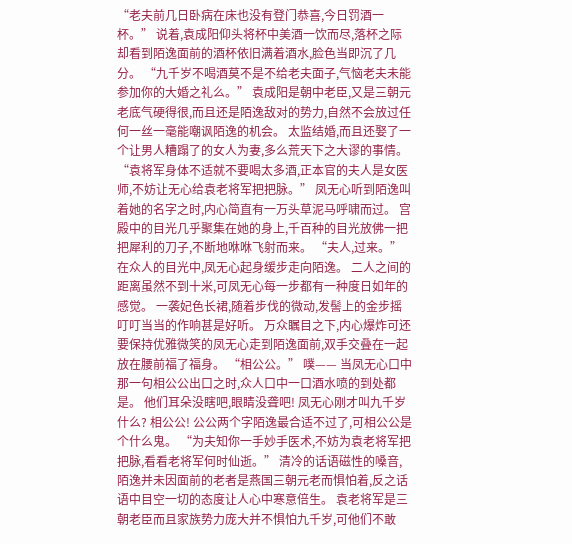“老夫前几日卧病在床也没有登门恭喜,今日罚酒一杯。” 说着,袁成阳仰头将杯中美酒一饮而尽,落杯之际却看到陌逸面前的酒杯依旧满着酒水,脸色当即沉了几分。 “九千岁不喝酒莫不是不给老夫面子,气恼老夫未能参加你的大婚之礼么。” 袁成阳是朝中老臣,又是三朝元老底气硬得很,而且还是陌逸敌对的势力,自然不会放过任何一丝一毫能嘲讽陌逸的机会。 太监结婚,而且还娶了一个让男人糟蹋了的女人为妻,多么荒天下之大谬的事情。 “袁将军身体不适就不要喝太多酒,正本官的夫人是女医师,不妨让无心给袁老将军把把脉。” 凤无心听到陌逸叫着她的名字之时,内心简直有一万头草泥马呼啸而过。 宫殿中的目光几乎聚集在她的身上,千百种的目光放佛一把把犀利的刀子,不断地咻咻飞射而来。 “夫人,过来。” 在众人的目光中,凤无心起身缓步走向陌逸。 二人之间的距离虽然不到十米,可凤无心每一步都有一种度日如年的感觉。 一袭妃色长裙,随着步伐的微动,发髻上的金步摇叮叮当当的作响甚是好听。 万众瞩目之下,内心爆炸可还要保持优雅微笑的凤无心走到陌逸面前,双手交叠在一起放在腰前福了福身。 “相公公。” 噗—— 当凤无心口中那一句相公公出口之时,众人口中一口酒水喷的到处都是。 他们耳朵没瞎吧,眼睛没聋吧! 凤无心刚才叫九千岁什么? 相公公! 公公两个字陌逸最合适不过了,可相公公是个什么鬼。 “为夫知你一手妙手医术,不妨为袁老将军把把脉,看看老将军何时仙逝。” 清冷的话语磁性的嗓音,陌逸并未因面前的老者是燕国三朝元老而惧怕着,反之话语中目空一切的态度让人心中寒意倍生。 袁老将军是三朝老臣而且家族势力庞大并不惧怕九千岁,可他们不敢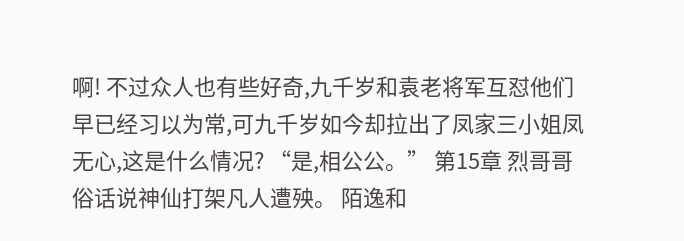啊! 不过众人也有些好奇,九千岁和袁老将军互怼他们早已经习以为常,可九千岁如今却拉出了凤家三小姐凤无心,这是什么情况? “是,相公公。” 第15章 烈哥哥 俗话说神仙打架凡人遭殃。 陌逸和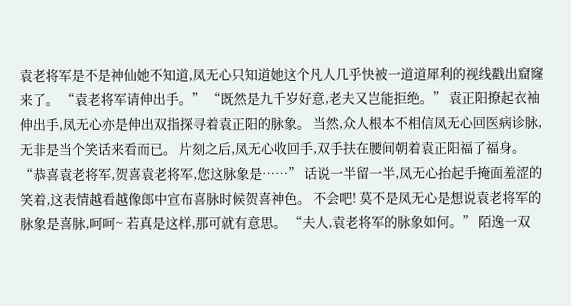袁老将军是不是神仙她不知道,凤无心只知道她这个凡人几乎快被一道道犀利的视线戳出窟窿来了。 “袁老将军请伸出手。” “既然是九千岁好意,老夫又岂能拒绝。” 袁正阳撩起衣袖伸出手,凤无心亦是伸出双指探寻着袁正阳的脉象。 当然,众人根本不相信凤无心回医病诊脉,无非是当个笑话来看而已。 片刻之后,凤无心收回手,双手扶在腰间朝着袁正阳福了福身。 “恭喜袁老将军,贺喜袁老将军,您这脉象是……” 话说一半留一半,凤无心抬起手掩面羞涩的笑着,这表情越看越像郎中宣布喜脉时候贺喜神色。 不会吧! 莫不是凤无心是想说袁老将军的脉象是喜脉,呵呵~ 若真是这样,那可就有意思。 “夫人,袁老将军的脉象如何。” 陌逸一双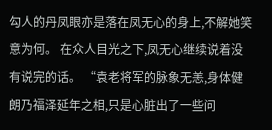勾人的丹凤眼亦是落在凤无心的身上,不解她笑意为何。 在众人目光之下,凤无心继续说着没有说完的话。 “袁老将军的脉象无恙,身体健朗乃福泽延年之相,只是心脏出了一些问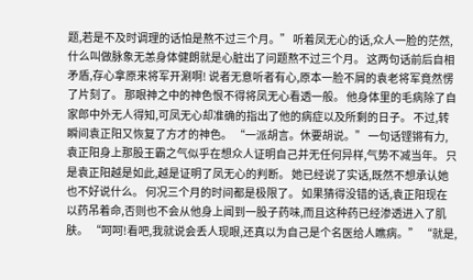题,若是不及时调理的话怕是熬不过三个月。” 听着凤无心的话,众人一脸的茫然,什么叫做脉象无恙身体健朗就是心脏出了问题熬不过三个月。 这两句话前后自相矛盾,存心拿原来将军开涮啊! 说者无意听者有心,原本一脸不屑的袁老将军竟然愣了片刻了。 那眼神之中的神色恨不得将凤无心看透一般。 他身体里的毛病除了自家郎中外无人得知,可凤无心却准确的指出了他的病症以及所剩的日子。 不过,转瞬间袁正阳又恢复了方才的神色。 “一派胡言。休要胡说。” 一句话铿锵有力,袁正阳身上那股王霸之气似乎在想众人证明自己并无任何异样,气势不减当年。 只是袁正阳越是如此,越是证明了凤无心的判断。 她已经说了实话,既然不想承认她也不好说什么。 何况三个月的时间都是极限了。 如果猜得没错的话,袁正阳现在以药吊着命,否则也不会从他身上闻到一股子药味,而且这种药已经渗透进入了肌肤。 “呵呵!看吧,我就说会丢人现眼,还真以为自己是个名医给人瞧病。” “就是,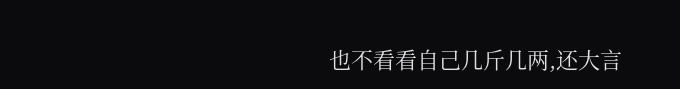也不看看自己几斤几两,还大言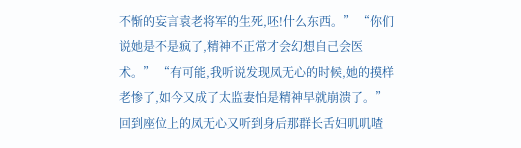不惭的妄言袁老将军的生死,呸!什么东西。” “你们说她是不是疯了,精神不正常才会幻想自己会医术。” “有可能,我听说发现凤无心的时候,她的摸样老惨了,如今又成了太监妻怕是精神早就崩溃了。” 回到座位上的凤无心又听到身后那群长舌妇叽叽喳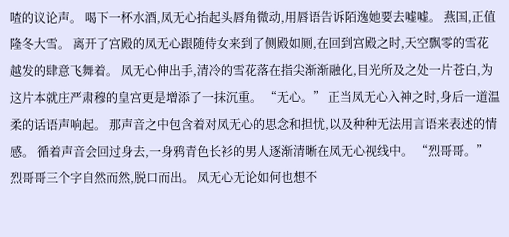喳的议论声。 喝下一杯水酒,凤无心抬起头唇角微动,用唇语告诉陌逸她要去嘘嘘。 燕国,正值隆冬大雪。 离开了宫殿的凤无心跟随侍女来到了侧殿如厕,在回到宫殿之时,天空飘零的雪花越发的肆意飞舞着。 凤无心伸出手,清冷的雪花落在指尖渐渐融化,目光所及之处一片苍白,为这片本就庄严肃穆的皇宫更是增添了一抹沉重。 “无心。” 正当凤无心入神之时,身后一道温柔的话语声响起。 那声音之中包含着对凤无心的思念和担忧,以及种种无法用言语来表述的情感。 循着声音会回过身去,一身鸦青色长衫的男人逐渐清晰在凤无心视线中。 “烈哥哥。” 烈哥哥三个字自然而然,脱口而出。 凤无心无论如何也想不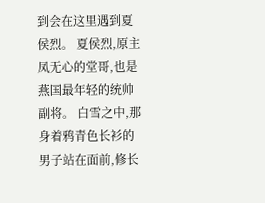到会在这里遇到夏侯烈。 夏侯烈,原主凤无心的堂哥,也是燕国最年轻的统帅副将。 白雪之中,那身着鸦青色长衫的男子站在面前,修长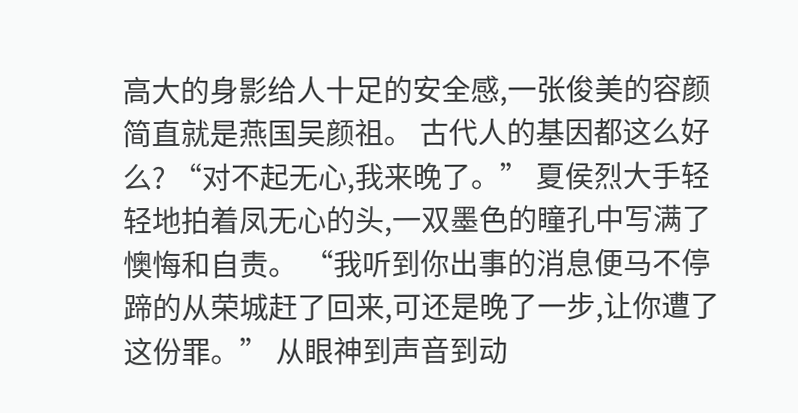高大的身影给人十足的安全感,一张俊美的容颜简直就是燕国吴颜祖。 古代人的基因都这么好么? “对不起无心,我来晚了。” 夏侯烈大手轻轻地拍着凤无心的头,一双墨色的瞳孔中写满了懊悔和自责。 “我听到你出事的消息便马不停蹄的从荣城赶了回来,可还是晚了一步,让你遭了这份罪。” 从眼神到声音到动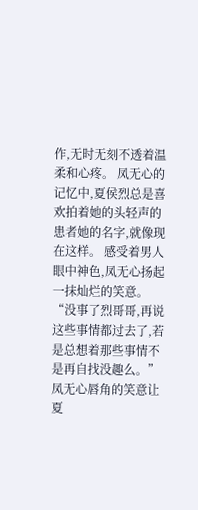作,无时无刻不透着温柔和心疼。 凤无心的记忆中,夏侯烈总是喜欢拍着她的头轻声的患者她的名字,就像现在这样。 感受着男人眼中神色,凤无心扬起一抹灿烂的笑意。 “没事了烈哥哥,再说这些事情都过去了,若是总想着那些事情不是再自找没趣么。” 凤无心唇角的笑意让夏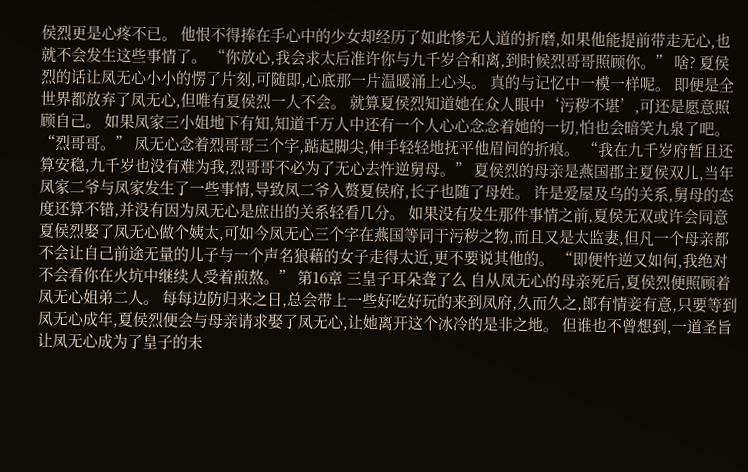侯烈更是心疼不已。 他恨不得捧在手心中的少女却经历了如此惨无人道的折磨,如果他能提前带走无心,也就不会发生这些事情了。 “你放心,我会求太后准许你与九千岁合和离,到时候烈哥哥照顾你。” 啥? 夏侯烈的话让凤无心小小的愣了片刻,可随即,心底那一片温暖涌上心头。 真的与记忆中一模一样呢。 即便是全世界都放弃了凤无心,但唯有夏侯烈一人不会。 就算夏侯烈知道她在众人眼中‘污秽不堪’,可还是愿意照顾自己。 如果凤家三小姐地下有知,知道千万人中还有一个人心心念念着她的一切,怕也会暗笑九泉了吧。 “烈哥哥。” 凤无心念着烈哥哥三个字,踮起脚尖,伸手轻轻地抚平他眉间的折痕。 “我在九千岁府暂且还算安稳,九千岁也没有难为我,烈哥哥不必为了无心去忤逆舅母。” 夏侯烈的母亲是燕国郡主夏侯双儿,当年凤家二爷与凤家发生了一些事情,导致凤二爷入赘夏侯府,长子也随了母姓。 许是爱屋及乌的关系,舅母的态度还算不错,并没有因为凤无心是庶出的关系轻看几分。 如果没有发生那件事情之前,夏侯无双或许会同意夏侯烈娶了凤无心做个姨太,可如今凤无心三个字在燕国等同于污秽之物,而且又是太监妻,但凡一个母亲都不会让自己前途无量的儿子与一个声名狼藉的女子走得太近,更不要说其他的。 “即便忤逆又如何,我绝对不会看你在火坑中继续人受着煎熬。” 第16章 三皇子耳朵聋了么 自从凤无心的母亲死后,夏侯烈便照顾着凤无心姐弟二人。 每每边防归来之日,总会带上一些好吃好玩的来到凤府,久而久之,郎有情妾有意,只要等到凤无心成年,夏侯烈便会与母亲请求娶了凤无心,让她离开这个冰冷的是非之地。 但谁也不曾想到,一道圣旨让凤无心成为了皇子的未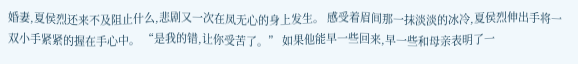婚妻,夏侯烈还来不及阻止什么,悲剧又一次在凤无心的身上发生。 感受着眉间那一抹淡淡的冰冷,夏侯烈伸出手将一双小手紧紧的握在手心中。 “是我的错,让你受苦了。” 如果他能早一些回来,早一些和母亲表明了一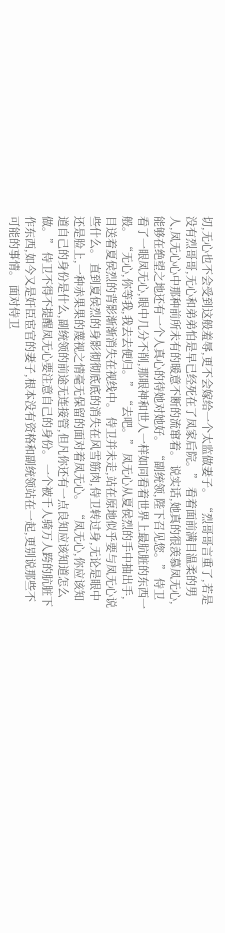切,无心也不会受到这般羞辱,更不会嫁给一个太监做妻子。 “烈哥哥言重了,若是没有烈哥哥,无心和弟弟怕是早已经死在了凤家后院。” 看着面前满目温柔的男人,凤无心心中那种前所未有的暖意不断的流窜着。 说实话,她真的很羡慕凤无心,能够在绝望之地还有一个人真心的待她对她好。 “副统领,陛下召见您。” 侍卫看了一眼凤无心,眼中几分不削,那眼神和世人一样如同看着世界上最肮脏的东西一般。 “无心,你等我,我去去便归。” “去吧。” 凤无心从夏侯烈的手中抽出手,目送着夏侯烈的背影渐渐消失在视线中。 侍卫并未走,站在原地似乎要与凤无心说些什么。 直到夏侯烈的身影彻彻底底的消失在风雪筋肉,侍卫转过身,无论是眼中还是脸上,一种赤果果的蔑视之情毫无保留的面对着凤无心。 “凤无心,你应该知道自己的身份是什么,副统领的前途无连接管,但凡你还有一点良知应该知道怎么做。” 侍卫不得不提醒凤无心要注意自己的身份。 一个被千人骑万人跨的肮脏下作东西,如今又是奸臣宦官的妻子,根本没有资格和副统领站在一起,更别说那些不可能的事情。 面对侍卫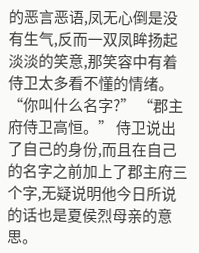的恶言恶语,凤无心倒是没有生气,反而一双凤眸扬起淡淡的笑意,那笑容中有着侍卫太多看不懂的情绪。 “你叫什么名字?” “郡主府侍卫高恒。” 侍卫说出了自己的身份,而且在自己的名字之前加上了郡主府三个字,无疑说明他今日所说的话也是夏侯烈母亲的意思。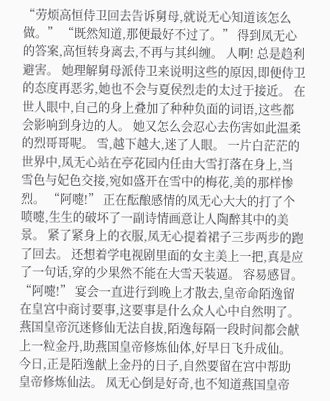“劳烦高恒侍卫回去告诉舅母,就说无心知道该怎么做。” “既然知道,那便最好不过了。” 得到凤无心的答案,高恒转身离去,不再与其纠缠。 人啊! 总是趋利避害。 她理解舅母派侍卫来说明这些的原因,即便侍卫的态度再恶劣,她也不会与夏侯烈走的太过于接近。 在世人眼中,自己的身上叠加了种种负面的词语,这些都会影响到身边的人。 她又怎么会忍心去伤害如此温柔的烈哥哥呢。 雪,越下越大,迷了人眼。 一片白茫茫的世界中,凤无心站在亭花园内任由大雪打落在身上,当雪色与妃色交接,宛如盛开在雪中的梅花,美的那样惨烈。 “阿嚏!” 正在酝酿感情的凤无心大大的打了个喷嚏,生生的破坏了一副诗情画意让人陶醉其中的美景。 紧了紧身上的衣服,凤无心提着裙子三步两步的跑了回去。 还想着学电视剧里面的女主美上一把,真是应了一句话,穿的少果然不能在大雪天装逼。 容易感冒。 “阿嚏!” 宴会一直进行到晚上才散去,皇帝命陌逸留在皇宫中商讨要事,这要事是什么众人心中自然明了。 燕国皇帝沉迷修仙无法自拔,陌逸每隔一段时间都会献上一粒金丹,助燕国皇帝修炼仙体,好早日飞升成仙。 今日,正是陌逸献上金丹的日子,自然要留在宫中帮助皇帝修炼仙法。 凤无心倒是好奇,也不知道燕国皇帝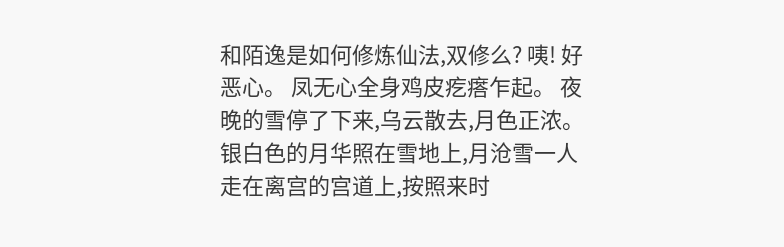和陌逸是如何修炼仙法,双修么? 咦! 好恶心。 凤无心全身鸡皮疙瘩乍起。 夜晚的雪停了下来,乌云散去,月色正浓。 银白色的月华照在雪地上,月沧雪一人走在离宫的宫道上,按照来时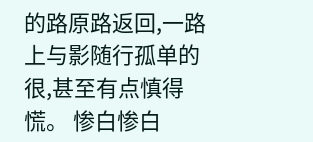的路原路返回,一路上与影随行孤单的很,甚至有点慎得慌。 惨白惨白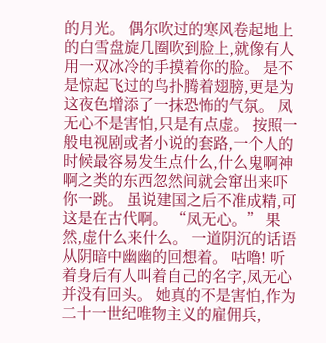的月光。 偶尔吹过的寒风卷起地上的白雪盘旋几圈吹到脸上,就像有人用一双冰冷的手摸着你的脸。 是不是惊起飞过的鸟扑腾着翅膀,更是为这夜色增添了一抹恐怖的气氛。 凤无心不是害怕,只是有点虚。 按照一般电视剧或者小说的套路,一个人的时候最容易发生点什么,什么鬼啊神啊之类的东西忽然间就会窜出来吓你一跳。 虽说建国之后不准成精,可这是在古代啊。 “凤无心。” 果然,虚什么来什么。 一道阴沉的话语从阴暗中幽幽的回想着。 咕噜! 听着身后有人叫着自己的名字,凤无心并没有回头。 她真的不是害怕,作为二十一世纪唯物主义的雇佣兵,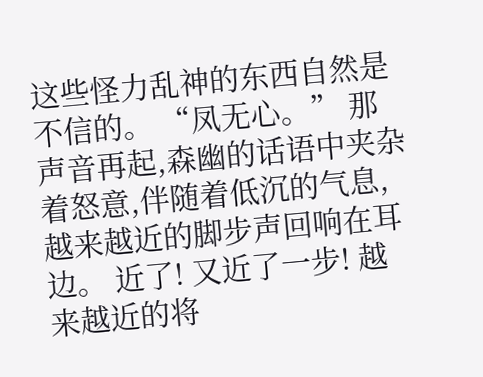这些怪力乱神的东西自然是不信的。 “凤无心。” 那声音再起,森幽的话语中夹杂着怒意,伴随着低沉的气息,越来越近的脚步声回响在耳边。 近了! 又近了一步! 越来越近的将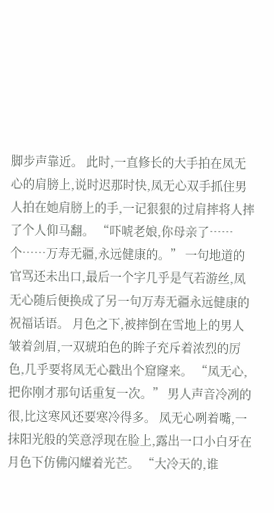脚步声靠近。 此时,一直修长的大手拍在凤无心的肩膀上,说时迟那时快,凤无心双手抓住男人拍在她肩膀上的手,一记狠狠的过肩摔将人摔了个人仰马翻。 “吓唬老娘,你母亲了……个……万寿无疆,永远健康的。” 一句地道的官骂还未出口,最后一个字几乎是气若游丝,凤无心随后便换成了另一句万寿无疆永远健康的祝福话语。 月色之下,被摔倒在雪地上的男人皱着剑眉,一双琥珀色的眸子充斥着浓烈的厉色,几乎要将凤无心戳出个窟窿来。 “凤无心,把你刚才那句话重复一次。” 男人声音冷冽的很,比这寒风还要寒冷得多。 凤无心咧着嘴,一抹阳光般的笑意浮现在脸上,露出一口小白牙在月色下仿佛闪耀着光芒。 “大冷天的,谁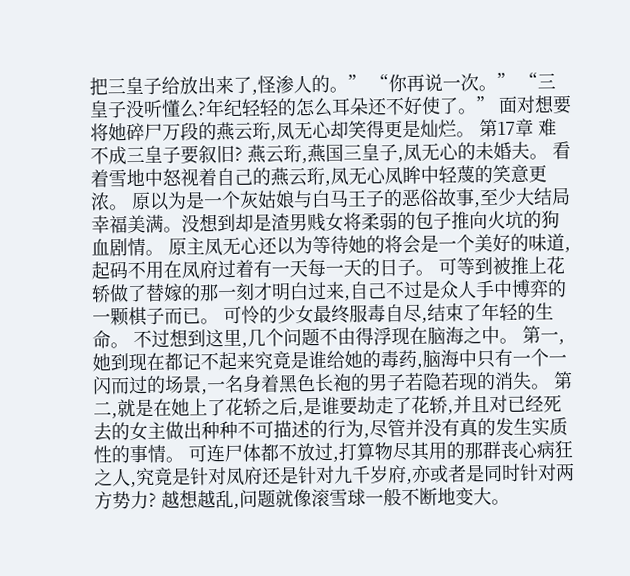把三皇子给放出来了,怪渗人的。” “你再说一次。” “三皇子没听懂么?年纪轻轻的怎么耳朵还不好使了。” 面对想要将她碎尸万段的燕云珩,凤无心却笑得更是灿烂。 第17章 难不成三皇子要叙旧? 燕云珩,燕国三皇子,凤无心的未婚夫。 看着雪地中怒视着自己的燕云珩,凤无心凤眸中轻蔑的笑意更浓。 原以为是一个灰姑娘与白马王子的恶俗故事,至少大结局幸福美满。没想到却是渣男贱女将柔弱的包子推向火坑的狗血剧情。 原主凤无心还以为等待她的将会是一个美好的味道,起码不用在凤府过着有一天每一天的日子。 可等到被推上花轿做了替嫁的那一刻才明白过来,自己不过是众人手中博弈的一颗棋子而已。 可怜的少女最终服毒自尽,结束了年轻的生命。 不过想到这里,几个问题不由得浮现在脑海之中。 第一,她到现在都记不起来究竟是谁给她的毒药,脑海中只有一个一闪而过的场景,一名身着黑色长袍的男子若隐若现的消失。 第二,就是在她上了花轿之后,是谁要劫走了花轿,并且对已经死去的女主做出种种不可描述的行为,尽管并没有真的发生实质性的事情。 可连尸体都不放过,打算物尽其用的那群丧心病狂之人,究竟是针对凤府还是针对九千岁府,亦或者是同时针对两方势力? 越想越乱,问题就像滚雪球一般不断地变大。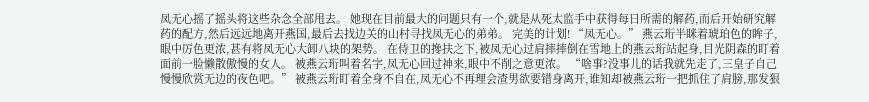凤无心摇了摇头将这些杂念全部甩去。 她现在目前最大的问题只有一个,就是从死太监手中获得每日所需的解药,而后开始研究解药的配方,然后远远地离开燕国,最后去找边关的山村寻找凤无心的弟弟。 完美的计划! “凤无心。” 燕云珩半眯着琥珀色的眸子,眼中厉色更浓,甚有将凤无心大卸八块的架势。 在侍卫的搀扶之下,被凤无心过肩摔摔倒在雪地上的燕云珩站起身,目光阴森的盯着面前一脸懒散傲慢的女人。 被燕云珩叫着名字,凤无心回过神来,眼中不削之意更浓。 “啥事?没事儿的话我就先走了,三皇子自己慢慢欣赏无边的夜色吧。” 被燕云珩盯着全身不自在,凤无心不再理会渣男欲要错身离开,谁知却被燕云珩一把抓住了肩膀,那发狠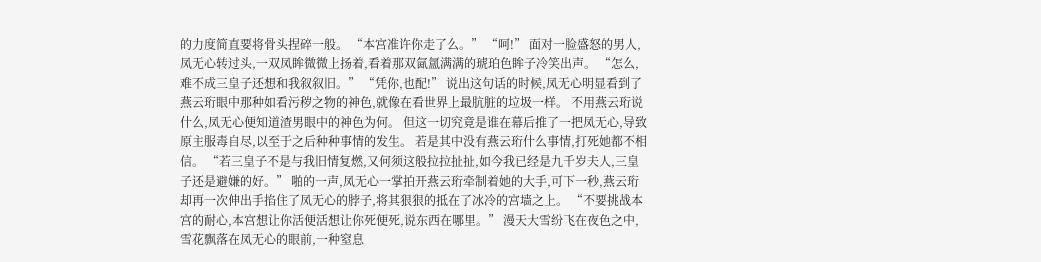的力度简直要将骨头捏碎一般。 “本宫准许你走了么。” “呵!” 面对一脸盛怒的男人,凤无心转过头,一双凤眸微微上扬着,看着那双氤氲满满的琥珀色眸子冷笑出声。 “怎么,难不成三皇子还想和我叙叙旧。” “凭你,也配!” 说出这句话的时候,凤无心明显看到了燕云珩眼中那种如看污秽之物的神色,就像在看世界上最肮脏的垃圾一样。 不用燕云珩说什么,凤无心便知道渣男眼中的神色为何。 但这一切究竟是谁在幕后推了一把凤无心,导致原主服毒自尽,以至于之后种种事情的发生。 若是其中没有燕云珩什么事情,打死她都不相信。 “若三皇子不是与我旧情复燃,又何须这般拉拉扯扯,如今我已经是九千岁夫人,三皇子还是避嫌的好。” 啪的一声,凤无心一掌拍开燕云珩牵制着她的大手,可下一秒,燕云珩却再一次伸出手掐住了凤无心的脖子,将其狠狠的抵在了冰冷的宫墙之上。 “不要挑战本宫的耐心,本宫想让你活便活想让你死便死,说东西在哪里。” 漫天大雪纷飞在夜色之中,雪花飘落在凤无心的眼前,一种窒息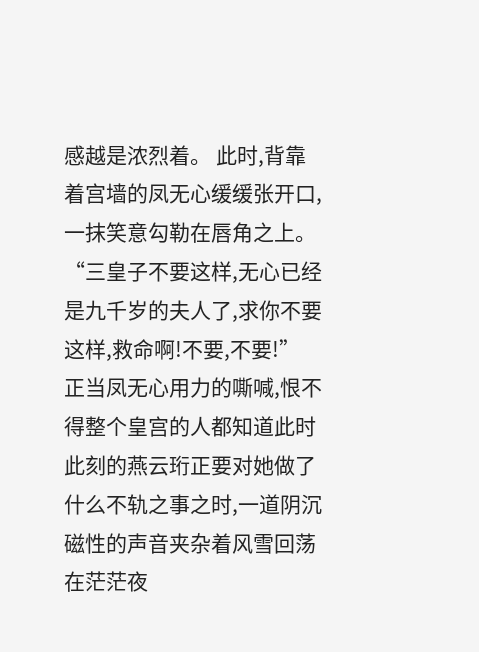感越是浓烈着。 此时,背靠着宫墙的凤无心缓缓张开口,一抹笑意勾勒在唇角之上。 “三皇子不要这样,无心已经是九千岁的夫人了,求你不要这样,救命啊!不要,不要!” 正当凤无心用力的嘶喊,恨不得整个皇宫的人都知道此时此刻的燕云珩正要对她做了什么不轨之事之时,一道阴沉磁性的声音夹杂着风雪回荡在茫茫夜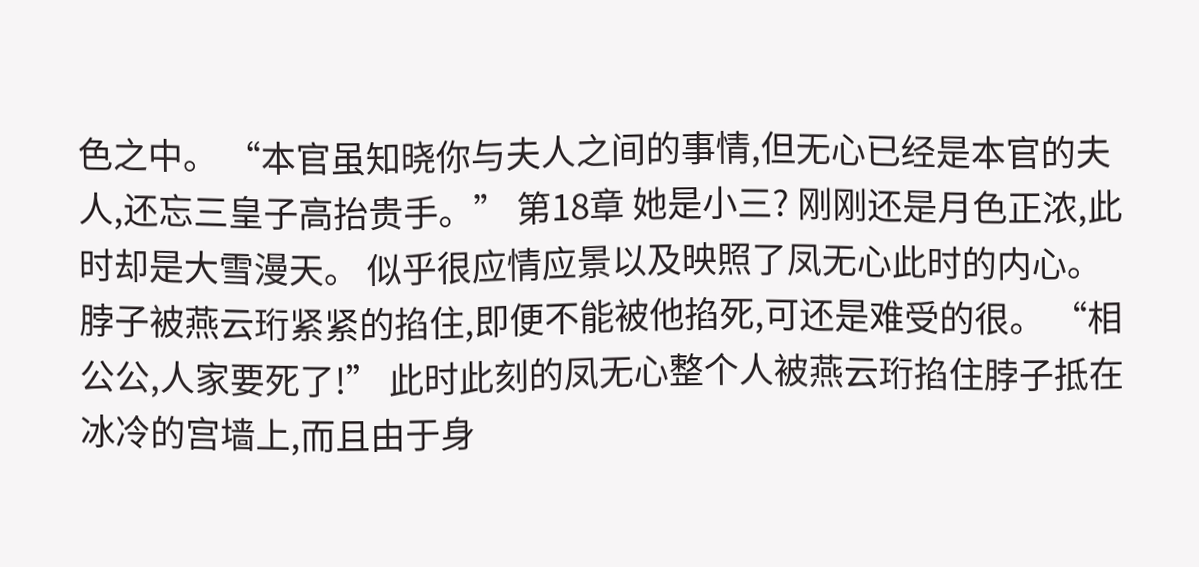色之中。 “本官虽知晓你与夫人之间的事情,但无心已经是本官的夫人,还忘三皇子高抬贵手。” 第18章 她是小三? 刚刚还是月色正浓,此时却是大雪漫天。 似乎很应情应景以及映照了凤无心此时的内心。 脖子被燕云珩紧紧的掐住,即便不能被他掐死,可还是难受的很。 “相公公,人家要死了!” 此时此刻的凤无心整个人被燕云珩掐住脖子抵在冰冷的宫墙上,而且由于身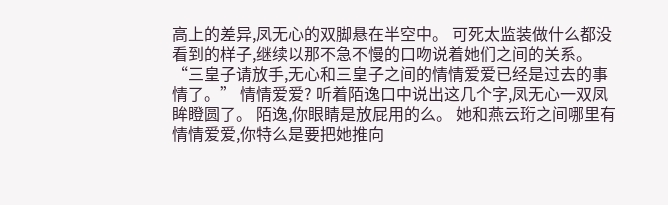高上的差异,凤无心的双脚悬在半空中。 可死太监装做什么都没看到的样子,继续以那不急不慢的口吻说着她们之间的关系。 “三皇子请放手,无心和三皇子之间的情情爱爱已经是过去的事情了。” 情情爱爱? 听着陌逸口中说出这几个字,凤无心一双凤眸瞪圆了。 陌逸,你眼睛是放屁用的么。 她和燕云珩之间哪里有情情爱爱,你特么是要把她推向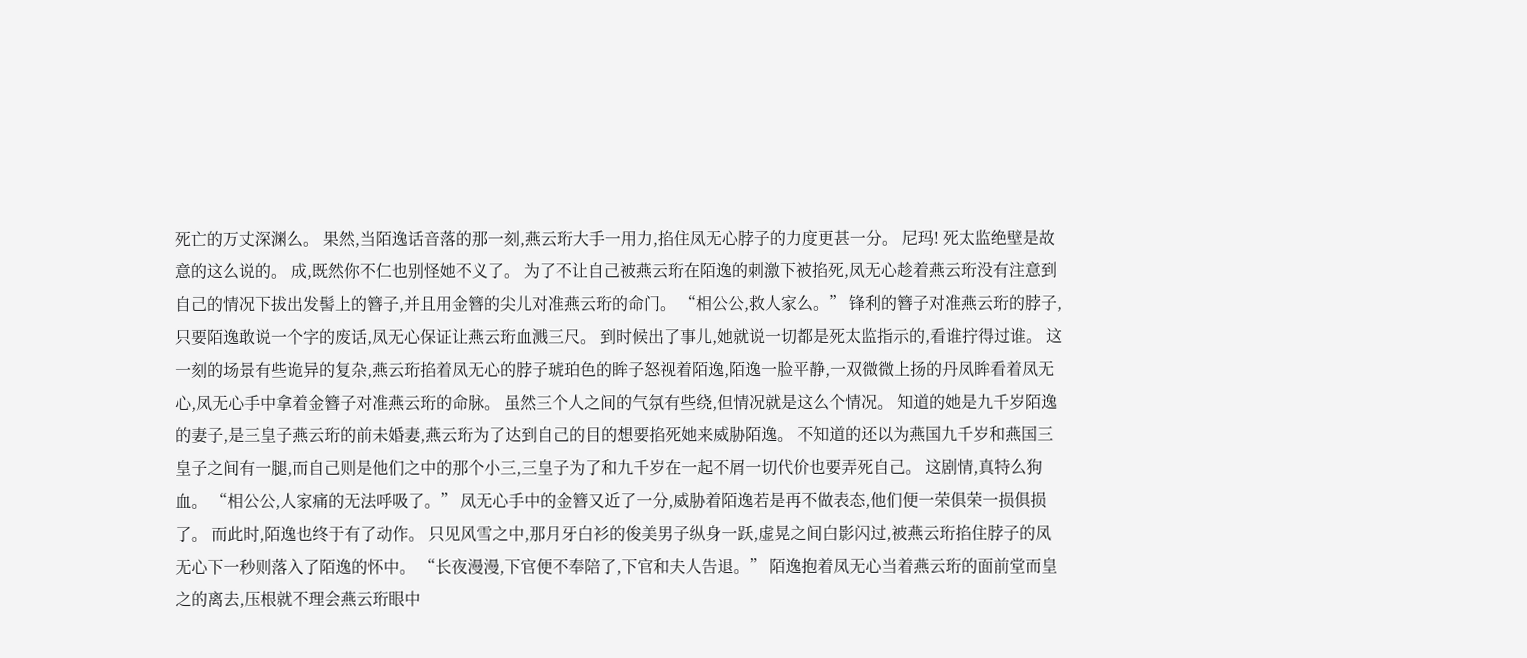死亡的万丈深渊么。 果然,当陌逸话音落的那一刻,燕云珩大手一用力,掐住凤无心脖子的力度更甚一分。 尼玛! 死太监绝壁是故意的这么说的。 成,既然你不仁也别怪她不义了。 为了不让自己被燕云珩在陌逸的刺激下被掐死,凤无心趁着燕云珩没有注意到自己的情况下拔出发髻上的簪子,并且用金簪的尖儿对准燕云珩的命门。 “相公公,救人家么。” 锋利的簪子对准燕云珩的脖子,只要陌逸敢说一个字的废话,凤无心保证让燕云珩血溅三尺。 到时候出了事儿,她就说一切都是死太监指示的,看谁拧得过谁。 这一刻的场景有些诡异的复杂,燕云珩掐着凤无心的脖子琥珀色的眸子怒视着陌逸,陌逸一脸平静,一双微微上扬的丹凤眸看着凤无心,凤无心手中拿着金簪子对准燕云珩的命脉。 虽然三个人之间的气氛有些绕,但情况就是这么个情况。 知道的她是九千岁陌逸的妻子,是三皇子燕云珩的前未婚妻,燕云珩为了达到自己的目的想要掐死她来威胁陌逸。 不知道的还以为燕国九千岁和燕国三皇子之间有一腿,而自己则是他们之中的那个小三,三皇子为了和九千岁在一起不屑一切代价也要弄死自己。 这剧情,真特么狗血。 “相公公,人家痛的无法呼吸了。” 凤无心手中的金簪又近了一分,威胁着陌逸若是再不做表态,他们便一荣俱荣一损俱损了。 而此时,陌逸也终于有了动作。 只见风雪之中,那月牙白衫的俊美男子纵身一跃,虚晃之间白影闪过,被燕云珩掐住脖子的凤无心下一秒则落入了陌逸的怀中。 “长夜漫漫,下官便不奉陪了,下官和夫人告退。” 陌逸抱着凤无心当着燕云珩的面前堂而皇之的离去,压根就不理会燕云珩眼中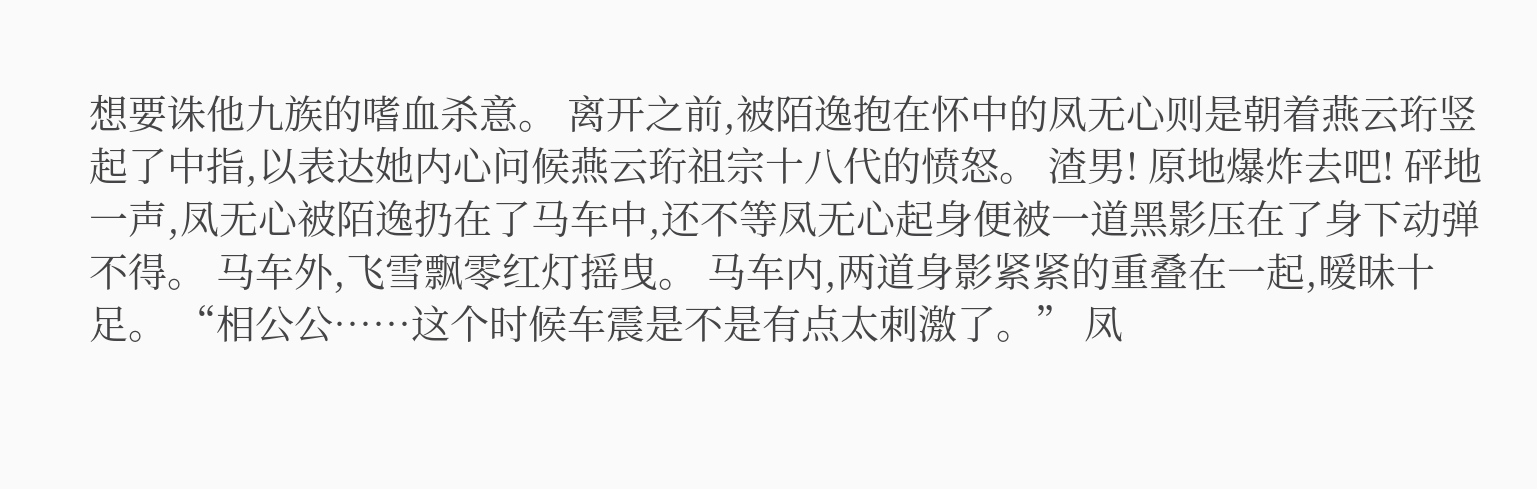想要诛他九族的嗜血杀意。 离开之前,被陌逸抱在怀中的凤无心则是朝着燕云珩竖起了中指,以表达她内心问候燕云珩祖宗十八代的愤怒。 渣男! 原地爆炸去吧! 砰地一声,凤无心被陌逸扔在了马车中,还不等凤无心起身便被一道黑影压在了身下动弹不得。 马车外,飞雪飘零红灯摇曳。 马车内,两道身影紧紧的重叠在一起,暧昧十足。 “相公公……这个时候车震是不是有点太刺激了。” 凤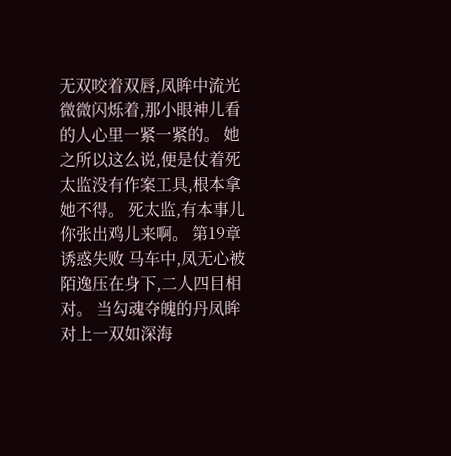无双咬着双唇,凤眸中流光微微闪烁着,那小眼神儿看的人心里一紧一紧的。 她之所以这么说,便是仗着死太监没有作案工具,根本拿她不得。 死太监,有本事儿你张出鸡儿来啊。 第19章 诱惑失败 马车中,凤无心被陌逸压在身下,二人四目相对。 当勾魂夺魄的丹凤眸对上一双如深海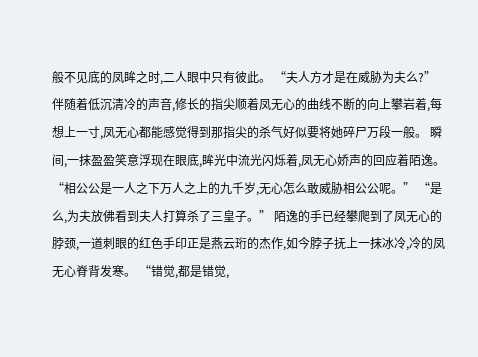般不见底的凤眸之时,二人眼中只有彼此。 “夫人方才是在威胁为夫么?” 伴随着低沉清冷的声音,修长的指尖顺着凤无心的曲线不断的向上攀岩着,每想上一寸,凤无心都能感觉得到那指尖的杀气好似要将她碎尸万段一般。 瞬间,一抹盈盈笑意浮现在眼底,眸光中流光闪烁着,凤无心娇声的回应着陌逸。 “相公公是一人之下万人之上的九千岁,无心怎么敢威胁相公公呢。” “是么,为夫放佛看到夫人打算杀了三皇子。” 陌逸的手已经攀爬到了凤无心的脖颈,一道刺眼的红色手印正是燕云珩的杰作,如今脖子抚上一抹冰冷,冷的凤无心脊背发寒。 “错觉,都是错觉,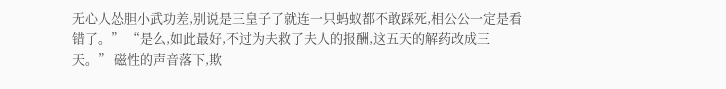无心人怂胆小武功差,别说是三皇子了就连一只蚂蚁都不敢踩死,相公公一定是看错了。” “是么,如此最好,不过为夫救了夫人的报酬,这五天的解药改成三天。” 磁性的声音落下,欺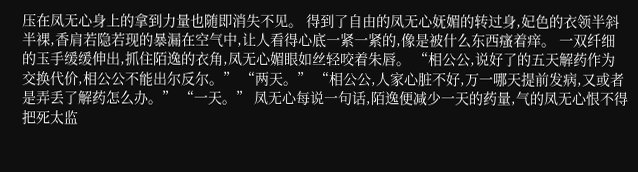压在凤无心身上的拿到力量也随即消失不见。 得到了自由的凤无心妩媚的转过身,妃色的衣领半斜半裸,香肩若隐若现的暴漏在空气中,让人看得心底一紧一紧的,像是被什么东西瘙着痒。 一双纤细的玉手缓缓伸出,抓住陌逸的衣角,凤无心媚眼如丝轻咬着朱唇。 “相公公,说好了的五天解药作为交换代价,相公公不能出尔反尔。” “两天。” “相公公,人家心脏不好,万一哪天提前发病,又或者是弄丢了解药怎么办。” “一天。” 凤无心每说一句话,陌逸便减少一天的药量,气的凤无心恨不得把死太监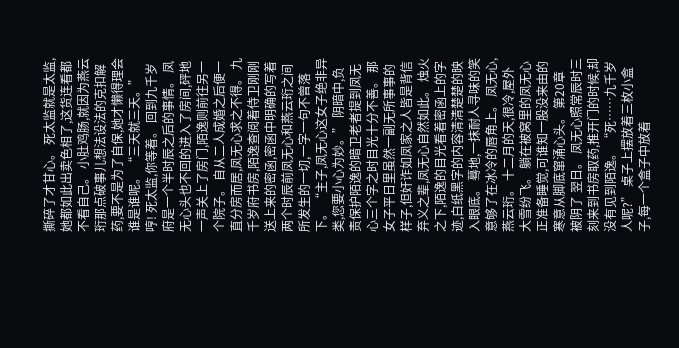撕碎了才甘心。 死太监就是太监,她都如此出卖色相了,这货连看都不看自己。 小肚鸡肠,就因为燕云珩那点破事儿想法设法的克扣解药,要不是为了自保,她才懒得理会谁是谁呢。 “三天就三天。” 哼! 死太监,你等着。 回到九千岁府是一个半时辰之后的事情。 凤无心头也不回的进入了房间,砰地一声关上了房门,陌逸则前往另一个院子。 自从二人成婚之后便一直分房而居,凤无心求之不得。 九千岁府书房,陌逸查阅着侍卫刚刚送上来的密函,密函中明确的写着两个时辰前凤无心和燕云珩之间所发生的一切,一字一句不曾落下。 “主子,凤无心这女子绝非异类,您要小心为妙。” 阴暗中,负责保护陌逸的暗卫老者提到凤无心三个字之时目光十分不善。 那女子平日里虽然一副无所事事的样子,但奸诈如凤家之人皆是背信弃义之辈,凤无心自然如此。 烛火之下,陌逸的目光看着密函上的字迹,白纸黑字的内容清清楚楚的映入眼底。 蓦地,一抹耐人寻味的笑意够了在冰冷的唇角上。 凤无心,燕云珩。 十二月的天,很冷,屋外大雪纷飞。 躺在被窝里的凤无心正准备睡觉,可谁知一股没来由的寒意从脚底窜涌心头。 第20章 被阴了 翌日。 凤无心照常辰时三刻来到书房取药,推开门的时候,却没有见到陌逸。 “死……九千岁人呢?” 桌子上摆放着三枚小盒子,每一个盒子中放着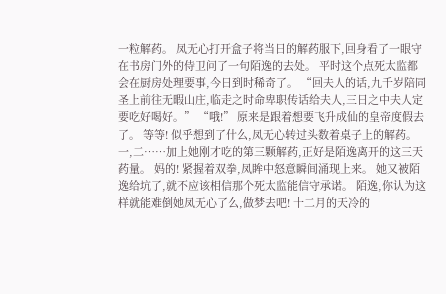一粒解药。 凤无心打开盒子将当日的解药服下,回身看了一眼守在书房门外的侍卫问了一句陌逸的去处。 平时这个点死太监都会在厨房处理要事,今日到时稀奇了。 “回夫人的话,九千岁陪同圣上前往无暇山庄,临走之时命卑职传话给夫人,三日之中夫人定要吃好喝好。” “哦!” 原来是跟着想要飞升成仙的皇帝度假去了。 等等! 似乎想到了什么,凤无心转过头数着桌子上的解药。 一,二……加上她刚才吃的第三颗解药,正好是陌逸离开的这三天药量。 妈的! 紧握着双拳,凤眸中怒意瞬间涌现上来。 她又被陌逸给坑了,就不应该相信那个死太监能信守承诺。 陌逸,你认为这样就能难倒她凤无心了么,做梦去吧! 十二月的天冷的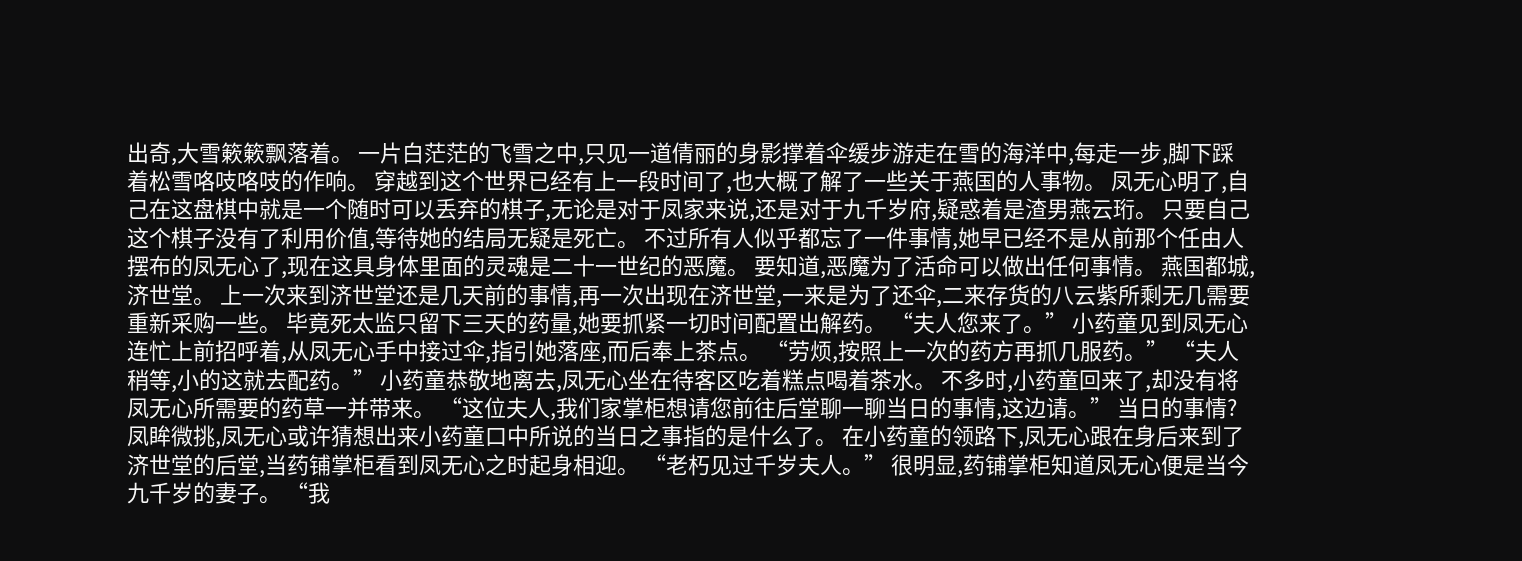出奇,大雪簌簌飘落着。 一片白茫茫的飞雪之中,只见一道倩丽的身影撑着伞缓步游走在雪的海洋中,每走一步,脚下踩着松雪咯吱咯吱的作响。 穿越到这个世界已经有上一段时间了,也大概了解了一些关于燕国的人事物。 凤无心明了,自己在这盘棋中就是一个随时可以丢弃的棋子,无论是对于凤家来说,还是对于九千岁府,疑惑着是渣男燕云珩。 只要自己这个棋子没有了利用价值,等待她的结局无疑是死亡。 不过所有人似乎都忘了一件事情,她早已经不是从前那个任由人摆布的凤无心了,现在这具身体里面的灵魂是二十一世纪的恶魔。 要知道,恶魔为了活命可以做出任何事情。 燕国都城,济世堂。 上一次来到济世堂还是几天前的事情,再一次出现在济世堂,一来是为了还伞,二来存货的八云紫所剩无几需要重新采购一些。 毕竟死太监只留下三天的药量,她要抓紧一切时间配置出解药。 “夫人您来了。” 小药童见到凤无心连忙上前招呼着,从凤无心手中接过伞,指引她落座,而后奉上茶点。 “劳烦,按照上一次的药方再抓几服药。” “夫人稍等,小的这就去配药。” 小药童恭敬地离去,凤无心坐在待客区吃着糕点喝着茶水。 不多时,小药童回来了,却没有将凤无心所需要的药草一并带来。 “这位夫人,我们家掌柜想请您前往后堂聊一聊当日的事情,这边请。” 当日的事情? 凤眸微挑,凤无心或许猜想出来小药童口中所说的当日之事指的是什么了。 在小药童的领路下,凤无心跟在身后来到了济世堂的后堂,当药铺掌柜看到凤无心之时起身相迎。 “老朽见过千岁夫人。” 很明显,药铺掌柜知道凤无心便是当今九千岁的妻子。 “我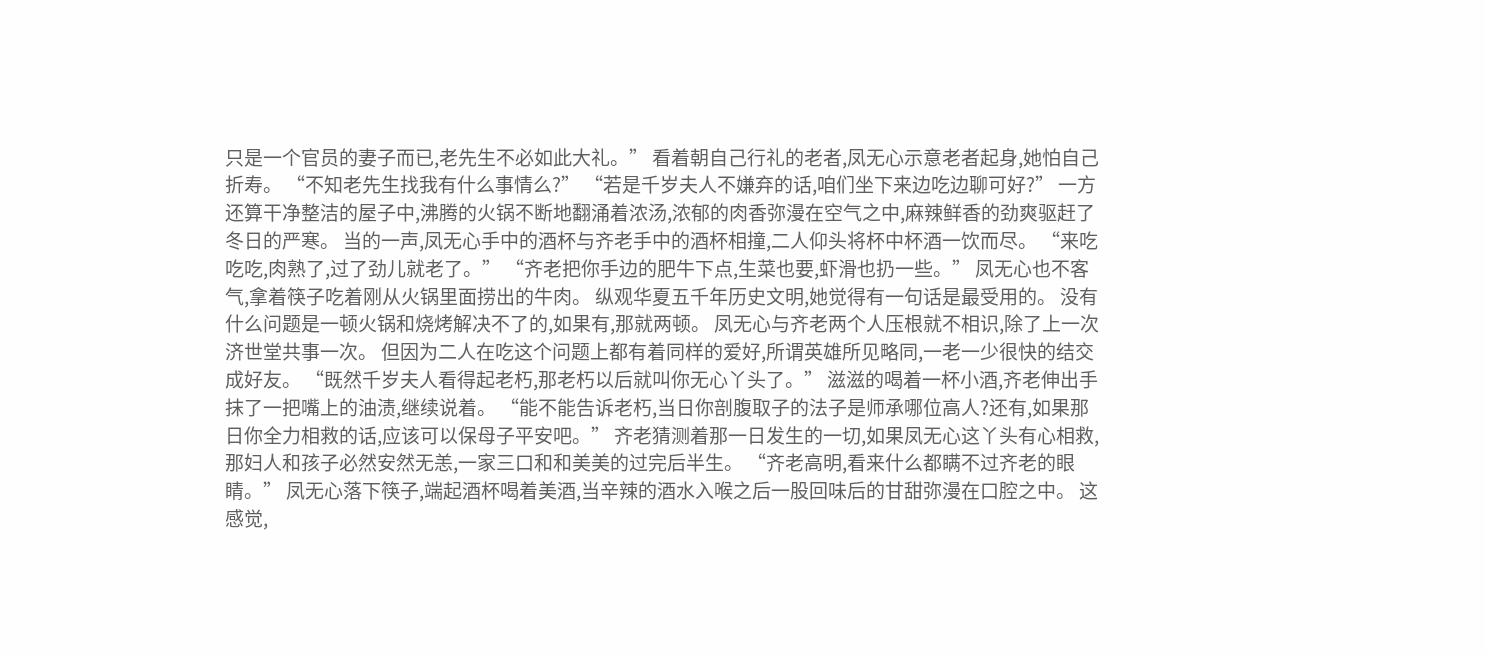只是一个官员的妻子而已,老先生不必如此大礼。” 看着朝自己行礼的老者,凤无心示意老者起身,她怕自己折寿。 “不知老先生找我有什么事情么?” “若是千岁夫人不嫌弃的话,咱们坐下来边吃边聊可好?” 一方还算干净整洁的屋子中,沸腾的火锅不断地翻涌着浓汤,浓郁的肉香弥漫在空气之中,麻辣鲜香的劲爽驱赶了冬日的严寒。 当的一声,凤无心手中的酒杯与齐老手中的酒杯相撞,二人仰头将杯中杯酒一饮而尽。 “来吃吃吃,肉熟了,过了劲儿就老了。” “齐老把你手边的肥牛下点,生菜也要,虾滑也扔一些。” 凤无心也不客气,拿着筷子吃着刚从火锅里面捞出的牛肉。 纵观华夏五千年历史文明,她觉得有一句话是最受用的。 没有什么问题是一顿火锅和烧烤解决不了的,如果有,那就两顿。 凤无心与齐老两个人压根就不相识,除了上一次济世堂共事一次。 但因为二人在吃这个问题上都有着同样的爱好,所谓英雄所见略同,一老一少很快的结交成好友。 “既然千岁夫人看得起老朽,那老朽以后就叫你无心丫头了。” 滋滋的喝着一杯小酒,齐老伸出手抹了一把嘴上的油渍,继续说着。 “能不能告诉老朽,当日你剖腹取子的法子是师承哪位高人?还有,如果那日你全力相救的话,应该可以保母子平安吧。” 齐老猜测着那一日发生的一切,如果凤无心这丫头有心相救,那妇人和孩子必然安然无恙,一家三口和和美美的过完后半生。 “齐老高明,看来什么都瞒不过齐老的眼睛。” 凤无心落下筷子,端起酒杯喝着美酒,当辛辣的酒水入喉之后一股回味后的甘甜弥漫在口腔之中。 这感觉,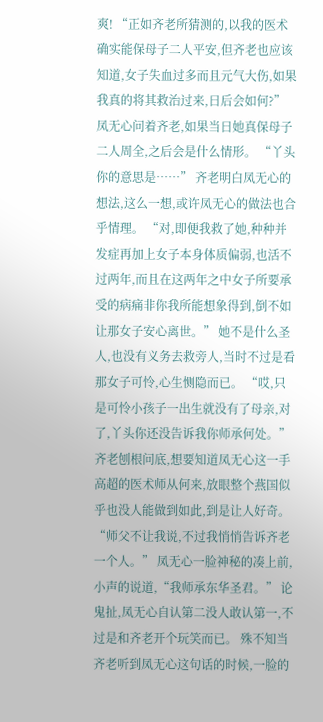爽! “正如齐老所猜测的,以我的医术确实能保母子二人平安,但齐老也应该知道,女子失血过多而且元气大伤,如果我真的将其救治过来,日后会如何?” 凤无心问着齐老,如果当日她真保母子二人周全,之后会是什么情形。 “丫头你的意思是……” 齐老明白凤无心的想法,这么一想,或许凤无心的做法也合乎情理。 “对,即便我救了她,种种并发症再加上女子本身体质偏弱,也活不过两年,而且在这两年之中女子所要承受的病痛非你我所能想象得到,倒不如让那女子安心离世。” 她不是什么圣人,也没有义务去救旁人,当时不过是看那女子可怜,心生恻隐而已。 “哎,只是可怜小孩子一出生就没有了母亲,对了,丫头你还没告诉我你师承何处。” 齐老刨根问底,想要知道凤无心这一手高超的医术师从何来,放眼整个燕国似乎也没人能做到如此,到是让人好奇。 “师父不让我说,不过我悄悄告诉齐老一个人。” 凤无心一脸神秘的凑上前,小声的说道,“我师承东华圣君。” 论鬼扯,凤无心自认第二没人敢认第一,不过是和齐老开个玩笑而已。 殊不知当齐老听到凤无心这句话的时候,一脸的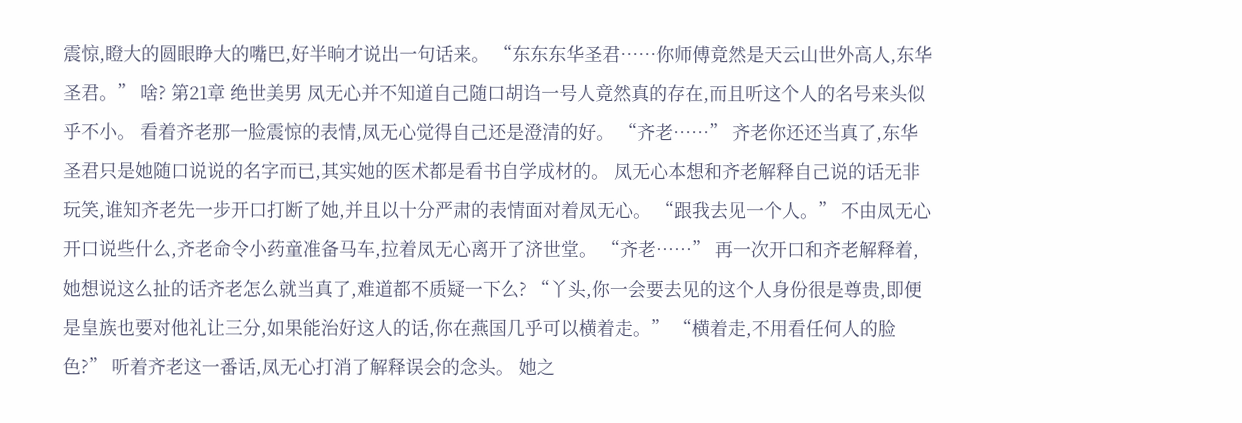震惊,瞪大的圆眼睁大的嘴巴,好半晌才说出一句话来。 “东东东华圣君……你师傅竟然是天云山世外高人,东华圣君。” 啥? 第21章 绝世美男 凤无心并不知道自己随口胡诌一号人竟然真的存在,而且听这个人的名号来头似乎不小。 看着齐老那一脸震惊的表情,凤无心觉得自己还是澄清的好。 “齐老……” 齐老你还还当真了,东华圣君只是她随口说说的名字而已,其实她的医术都是看书自学成材的。 凤无心本想和齐老解释自己说的话无非玩笑,谁知齐老先一步开口打断了她,并且以十分严肃的表情面对着凤无心。 “跟我去见一个人。” 不由凤无心开口说些什么,齐老命令小药童准备马车,拉着凤无心离开了济世堂。 “齐老……” 再一次开口和齐老解释着,她想说这么扯的话齐老怎么就当真了,难道都不质疑一下么? “丫头,你一会要去见的这个人身份很是尊贵,即便是皇族也要对他礼让三分,如果能治好这人的话,你在燕国几乎可以横着走。” “横着走,不用看任何人的脸色?” 听着齐老这一番话,凤无心打消了解释误会的念头。 她之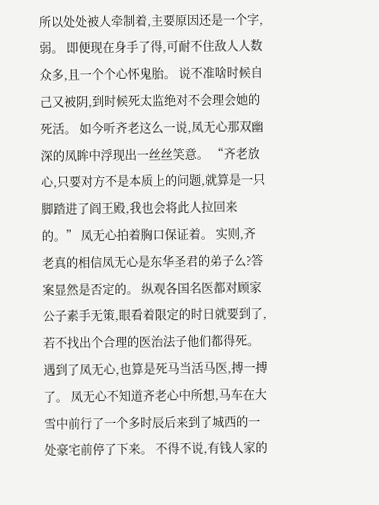所以处处被人牵制着,主要原因还是一个字,弱。 即便现在身手了得,可耐不住敌人人数众多,且一个个心怀鬼胎。 说不准啥时候自己又被阴,到时候死太监绝对不会理会她的死活。 如今听齐老这么一说,凤无心那双幽深的凤眸中浮现出一丝丝笑意。 “齐老放心,只要对方不是本质上的问题,就算是一只脚踏进了阎王殿,我也会将此人拉回来的。” 凤无心拍着胸口保证着。 实则,齐老真的相信凤无心是东华圣君的弟子么?答案显然是否定的。 纵观各国名医都对顾家公子素手无策,眼看着限定的时日就要到了,若不找出个合理的医治法子他们都得死。 遇到了凤无心,也算是死马当活马医,搏一搏了。 凤无心不知道齐老心中所想,马车在大雪中前行了一个多时辰后来到了城西的一处豪宅前停了下来。 不得不说,有钱人家的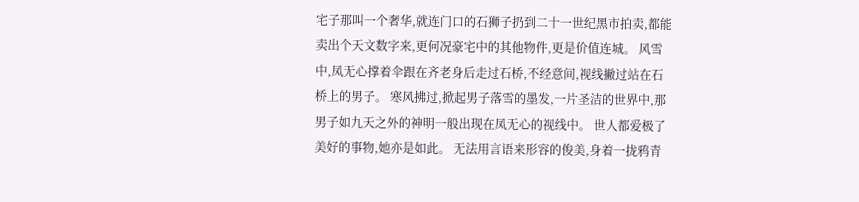宅子那叫一个奢华,就连门口的石狮子扔到二十一世纪黑市拍卖,都能卖出个天文数字来,更何况豪宅中的其他物件,更是价值连城。 风雪中,凤无心撑着伞跟在齐老身后走过石桥,不经意间,视线撇过站在石桥上的男子。 寒风拂过,掀起男子落雪的墨发,一片圣洁的世界中,那男子如九天之外的神明一般出现在凤无心的视线中。 世人都爱极了美好的事物,她亦是如此。 无法用言语来形容的俊美,身着一拢鸦青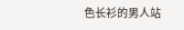色长衫的男人站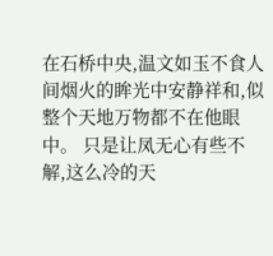在石桥中央,温文如玉不食人间烟火的眸光中安静祥和,似整个天地万物都不在他眼中。 只是让凤无心有些不解,这么冷的天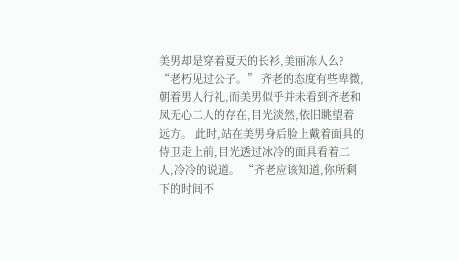美男却是穿着夏天的长衫,美丽冻人么? “老朽见过公子。” 齐老的态度有些卑微,朝着男人行礼,而美男似乎并未看到齐老和凤无心二人的存在,目光淡然,依旧眺望着远方。 此时,站在美男身后脸上戴着面具的侍卫走上前,目光透过冰冷的面具看着二人,冷冷的说道。 “齐老应该知道,你所剩下的时间不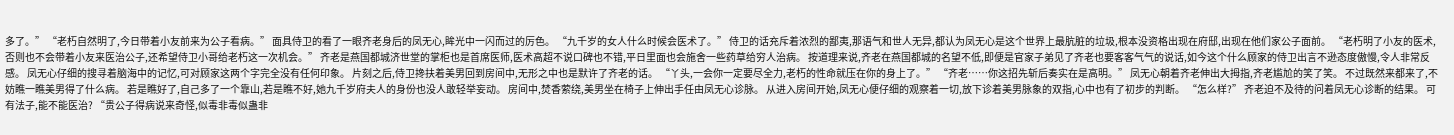多了。” “老朽自然明了,今日带着小友前来为公子看病。” 面具侍卫的看了一眼齐老身后的凤无心,眸光中一闪而过的厉色。 “九千岁的女人什么时候会医术了。” 侍卫的话充斥着浓烈的鄙夷,那语气和世人无异,都认为凤无心是这个世界上最肮脏的垃圾,根本没资格出现在府邸,出现在他们家公子面前。 “老朽明了小友的医术,否则也不会带着小友来医治公子,还希望侍卫小哥给老朽这一次机会。” 齐老是燕国都城济世堂的掌柜也是首席医师,医术高超不说口碑也不错,平日里面也会施舍一些药草给穷人治病。 按道理来说,齐老在燕国都城的名望不低,即便是官家子弟见了齐老也要客客气气的说话,如今这个什么顾家的侍卫出言不逊态度傲慢,令人非常反感。 凤无心仔细的搜寻着脑海中的记忆,可对顾家这两个字完全没有任何印象。 片刻之后,侍卫搀扶着美男回到房间中,无形之中也是默许了齐老的话。 “丫头,一会你一定要尽全力,老朽的性命就压在你的身上了。” “齐老……你这招先斩后奏实在是高明。” 凤无心朝着齐老伸出大拇指,齐老尴尬的笑了笑。 不过既然来都来了,不妨瞧一瞧美男得了什么病。 若是瞧好了,自己多了一个靠山,若是瞧不好,她九千岁府夫人的身份也没人敢轻举妄动。 房间中,焚香萦绕,美男坐在椅子上伸出手任由凤无心诊脉。 从进入房间开始,凤无心便仔细的观察着一切,放下诊着美男脉象的双指,心中也有了初步的判断。 “怎么样?” 齐老迫不及待的问着凤无心诊断的结果。 可有法子,能不能医治? “贵公子得病说来奇怪,似毒非毒似蛊非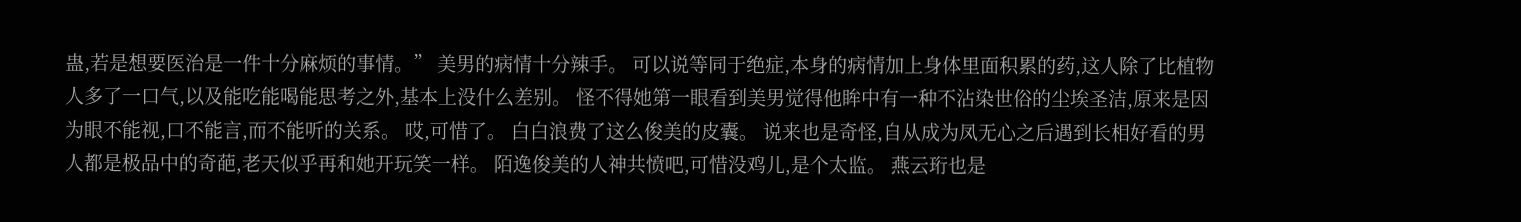蛊,若是想要医治是一件十分麻烦的事情。” 美男的病情十分辣手。 可以说等同于绝症,本身的病情加上身体里面积累的药,这人除了比植物人多了一口气,以及能吃能喝能思考之外,基本上没什么差别。 怪不得她第一眼看到美男觉得他眸中有一种不沾染世俗的尘埃圣洁,原来是因为眼不能视,口不能言,而不能听的关系。 哎,可惜了。 白白浪费了这么俊美的皮囊。 说来也是奇怪,自从成为凤无心之后遇到长相好看的男人都是极品中的奇葩,老天似乎再和她开玩笑一样。 陌逸俊美的人神共愤吧,可惜没鸡儿,是个太监。 燕云珩也是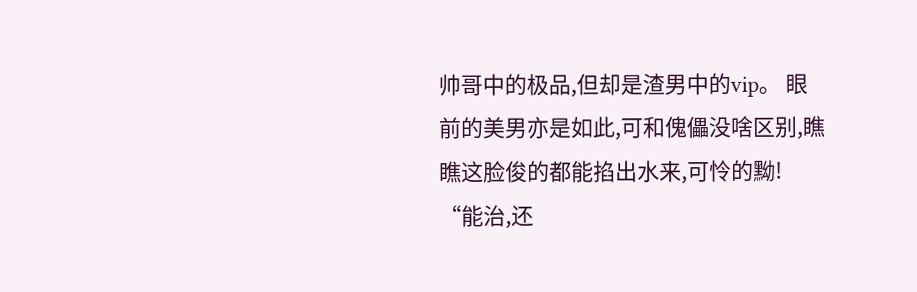帅哥中的极品,但却是渣男中的vip。 眼前的美男亦是如此,可和傀儡没啥区别,瞧瞧这脸俊的都能掐出水来,可怜的黝! “能治,还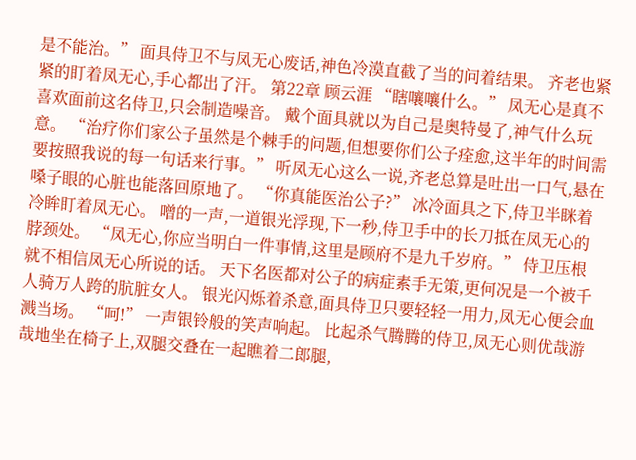是不能治。” 面具侍卫不与凤无心废话,神色冷漠直截了当的问着结果。 齐老也紧紧的盯着凤无心,手心都出了汗。 第22章 顾云涯 “瞎嚷嚷什么。” 凤无心是真不喜欢面前这名侍卫,只会制造噪音。 戴个面具就以为自己是奥特曼了,神气什么玩意。 “治疗你们家公子虽然是个棘手的问题,但想要你们公子痊愈,这半年的时间需要按照我说的每一句话来行事。” 听凤无心这么一说,齐老总算是吐出一口气,悬在嗓子眼的心脏也能落回原地了。 “你真能医治公子?” 冰冷面具之下,侍卫半眯着冷眸盯着凤无心。 噌的一声,一道银光浮现,下一秒,侍卫手中的长刀抵在凤无心的脖颈处。 “凤无心,你应当明白一件事情,这里是顾府不是九千岁府。” 侍卫压根就不相信凤无心所说的话。 天下名医都对公子的病症素手无策,更何况是一个被千人骑万人跨的肮脏女人。 银光闪烁着杀意,面具侍卫只要轻轻一用力,凤无心便会血溅当场。 “呵!” 一声银铃般的笑声响起。 比起杀气腾腾的侍卫,凤无心则优哉游哉地坐在椅子上,双腿交叠在一起瞧着二郎腿,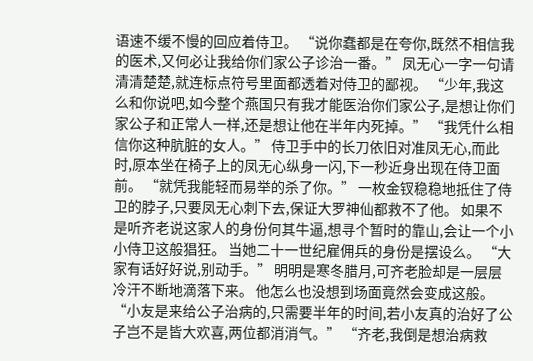语速不缓不慢的回应着侍卫。 “说你蠢都是在夸你,既然不相信我的医术,又何必让我给你们家公子诊治一番。” 凤无心一字一句请清清楚楚,就连标点符号里面都透着对侍卫的鄙视。 “少年,我这么和你说吧,如今整个燕国只有我才能医治你们家公子,是想让你们家公子和正常人一样,还是想让他在半年内死掉。” “我凭什么相信你这种肮脏的女人。” 侍卫手中的长刀依旧对准凤无心,而此时,原本坐在椅子上的凤无心纵身一闪,下一秒近身出现在侍卫面前。 “就凭我能轻而易举的杀了你。” 一枚金钗稳稳地抵住了侍卫的脖子,只要凤无心刺下去,保证大罗神仙都救不了他。 如果不是听齐老说这家人的身份何其牛逼,想寻个暂时的靠山,会让一个小小侍卫这般猖狂。 当她二十一世纪雇佣兵的身份是摆设么。 “大家有话好好说,别动手。” 明明是寒冬腊月,可齐老脸却是一层层冷汗不断地滴落下来。 他怎么也没想到场面竟然会变成这般。 “小友是来给公子治病的,只需要半年的时间,若小友真的治好了公子岂不是皆大欢喜,两位都消消气。” “齐老,我倒是想治病救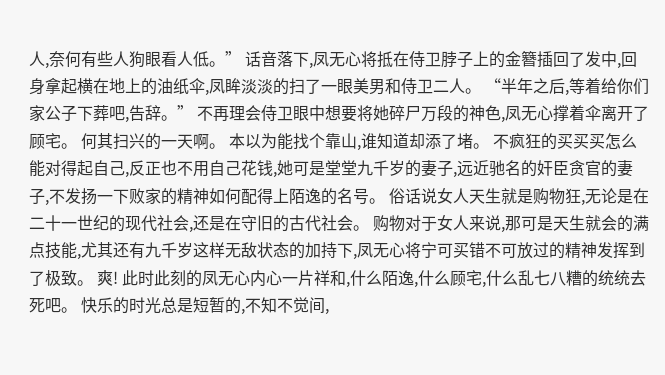人,奈何有些人狗眼看人低。” 话音落下,凤无心将抵在侍卫脖子上的金簪插回了发中,回身拿起横在地上的油纸伞,凤眸淡淡的扫了一眼美男和侍卫二人。 “半年之后,等着给你们家公子下葬吧,告辞。” 不再理会侍卫眼中想要将她碎尸万段的神色,凤无心撑着伞离开了顾宅。 何其扫兴的一天啊。 本以为能找个靠山,谁知道却添了堵。 不疯狂的买买买怎么能对得起自己,反正也不用自己花钱,她可是堂堂九千岁的妻子,远近驰名的奸臣贪官的妻子,不发扬一下败家的精神如何配得上陌逸的名号。 俗话说女人天生就是购物狂,无论是在二十一世纪的现代社会,还是在守旧的古代社会。 购物对于女人来说,那可是天生就会的满点技能,尤其还有九千岁这样无敌状态的加持下,凤无心将宁可买错不可放过的精神发挥到了极致。 爽! 此时此刻的凤无心内心一片祥和,什么陌逸,什么顾宅,什么乱七八糟的统统去死吧。 快乐的时光总是短暂的,不知不觉间,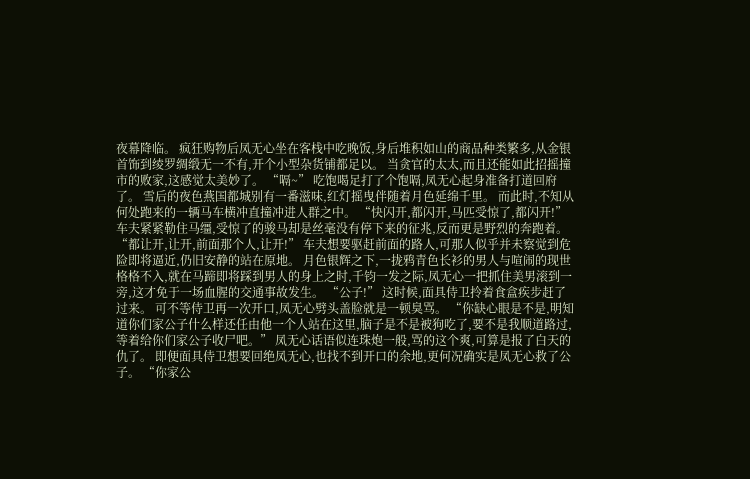夜幕降临。 疯狂购物后凤无心坐在客栈中吃晚饭,身后堆积如山的商品种类繁多,从金银首饰到绫罗绸缎无一不有,开个小型杂货铺都足以。 当贪官的太太,而且还能如此招摇撞市的败家,这感觉太美妙了。 “嗝~” 吃饱喝足打了个饱嗝,凤无心起身准备打道回府了。 雪后的夜色燕国都城别有一番滋味,红灯摇曳伴随着月色延绵千里。 而此时,不知从何处跑来的一辆马车横冲直撞冲进人群之中。 “快闪开,都闪开,马匹受惊了,都闪开!” 车夫紧紧勒住马缰,受惊了的骏马却是丝毫没有停下来的征兆,反而更是野烈的奔跑着。 “都让开,让开,前面那个人,让开!” 车夫想要驱赶前面的路人,可那人似乎并未察觉到危险即将逼近,仍旧安静的站在原地。 月色银辉之下,一拢鸦青色长衫的男人与喧闹的现世格格不入,就在马蹄即将踩到男人的身上之时,千钧一发之际,凤无心一把抓住美男滚到一旁,这才免于一场血腥的交通事故发生。 “公子!” 这时候,面具侍卫拎着食盒疾步赶了过来。 可不等侍卫再一次开口,凤无心劈头盖脸就是一顿臭骂。 “你缺心眼是不是,明知道你们家公子什么样还任由他一个人站在这里,脑子是不是被狗吃了,要不是我顺道路过,等着给你们家公子收尸吧。” 凤无心话语似连珠炮一般,骂的这个爽,可算是报了白天的仇了。 即便面具侍卫想要回绝凤无心,也找不到开口的余地,更何况确实是凤无心救了公子。 “你家公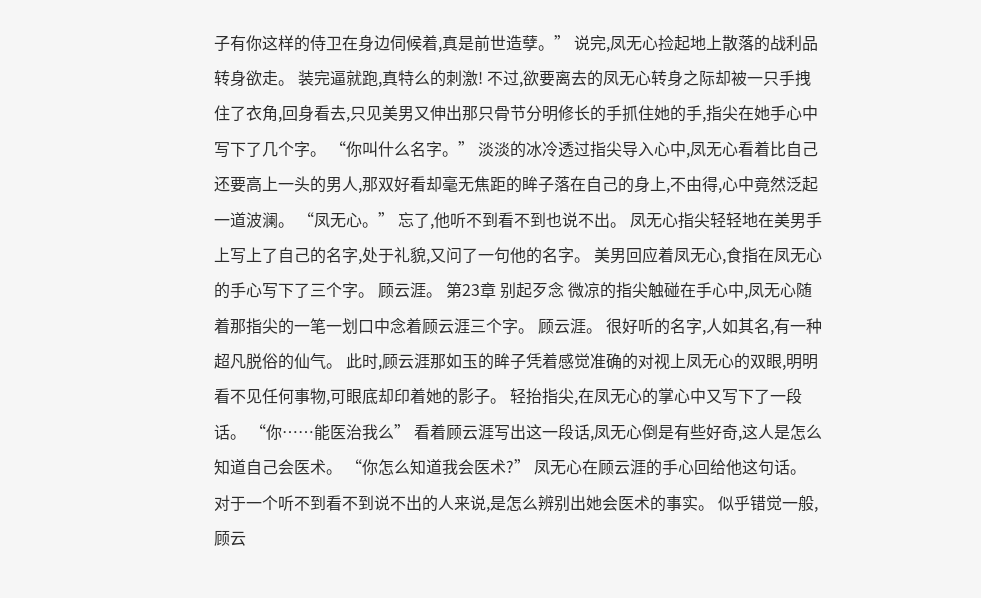子有你这样的侍卫在身边伺候着,真是前世造孽。” 说完,凤无心捡起地上散落的战利品转身欲走。 装完逼就跑,真特么的刺激! 不过,欲要离去的凤无心转身之际却被一只手拽住了衣角,回身看去,只见美男又伸出那只骨节分明修长的手抓住她的手,指尖在她手心中写下了几个字。 “你叫什么名字。” 淡淡的冰冷透过指尖导入心中,凤无心看着比自己还要高上一头的男人,那双好看却毫无焦距的眸子落在自己的身上,不由得,心中竟然泛起一道波澜。 “凤无心。” 忘了,他听不到看不到也说不出。 凤无心指尖轻轻地在美男手上写上了自己的名字,处于礼貌,又问了一句他的名字。 美男回应着凤无心,食指在凤无心的手心写下了三个字。 顾云涯。 第23章 别起歹念 微凉的指尖触碰在手心中,凤无心随着那指尖的一笔一划口中念着顾云涯三个字。 顾云涯。 很好听的名字,人如其名,有一种超凡脱俗的仙气。 此时,顾云涯那如玉的眸子凭着感觉准确的对视上凤无心的双眼,明明看不见任何事物,可眼底却印着她的影子。 轻抬指尖,在凤无心的掌心中又写下了一段话。 “你……能医治我么” 看着顾云涯写出这一段话,凤无心倒是有些好奇,这人是怎么知道自己会医术。 “你怎么知道我会医术?” 凤无心在顾云涯的手心回给他这句话。 对于一个听不到看不到说不出的人来说,是怎么辨别出她会医术的事实。 似乎错觉一般,顾云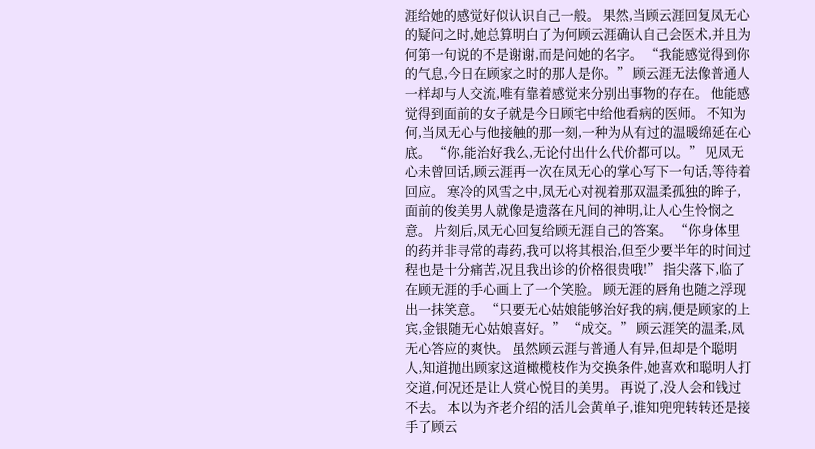涯给她的感觉好似认识自己一般。 果然,当顾云涯回复凤无心的疑问之时,她总算明白了为何顾云涯确认自己会医术,并且为何第一句说的不是谢谢,而是问她的名字。 “我能感觉得到你的气息,今日在顾家之时的那人是你。” 顾云涯无法像普通人一样却与人交流,唯有靠着感觉来分别出事物的存在。 他能感觉得到面前的女子就是今日顾宅中给他看病的医师。 不知为何,当凤无心与他接触的那一刻,一种为从有过的温暖绵延在心底。 “你,能治好我么,无论付出什么代价都可以。” 见凤无心未曾回话,顾云涯再一次在凤无心的掌心写下一句话,等待着回应。 寒冷的风雪之中,凤无心对视着那双温柔孤独的眸子,面前的俊美男人就像是遗落在凡间的神明,让人心生怜悯之意。 片刻后,凤无心回复给顾无涯自己的答案。 “你身体里的药并非寻常的毒药,我可以将其根治,但至少要半年的时间过程也是十分痛苦,况且我出诊的价格很贵哦!” 指尖落下,临了在顾无涯的手心画上了一个笑脸。 顾无涯的唇角也随之浮现出一抹笑意。 “只要无心姑娘能够治好我的病,便是顾家的上宾,金银随无心姑娘喜好。” “成交。” 顾云涯笑的温柔,凤无心答应的爽快。 虽然顾云涯与普通人有异,但却是个聪明人,知道抛出顾家这道橄榄枝作为交换条件,她喜欢和聪明人打交道,何况还是让人赏心悦目的美男。 再说了,没人会和钱过不去。 本以为齐老介绍的活儿会黄单子,谁知兜兜转转还是接手了顾云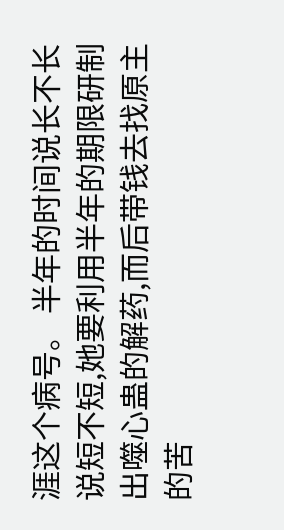涯这个病号。 半年的时间说长不长说短不短,她要利用半年的期限研制出噬心蛊的解药,而后带钱去找原主的苦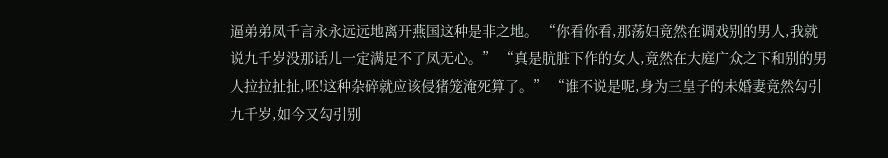逼弟弟凤千言永永远远地离开燕国这种是非之地。 “你看你看,那荡妇竟然在调戏别的男人,我就说九千岁没那话儿一定满足不了凤无心。” “真是肮脏下作的女人,竟然在大庭广众之下和别的男人拉拉扯扯,呸!这种杂碎就应该侵猪笼淹死算了。” “谁不说是呢,身为三皇子的未婚妻竟然勾引九千岁,如今又勾引别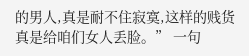的男人,真是耐不住寂寞,这样的贱货真是给咱们女人丢脸。” 一句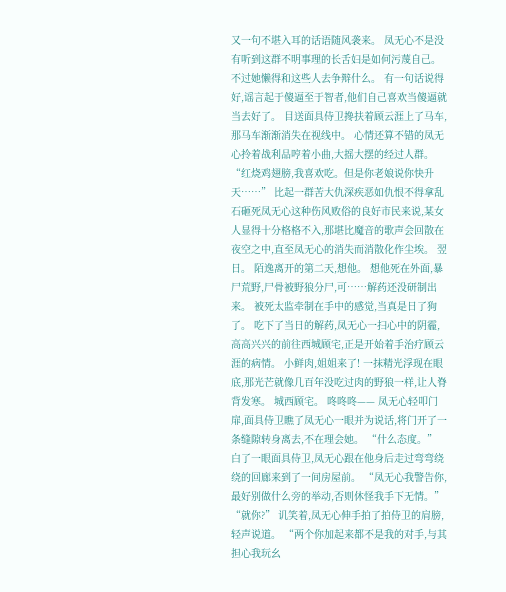又一句不堪入耳的话语随风袭来。 凤无心不是没有听到这群不明事理的长舌妇是如何污蔑自己。 不过她懒得和这些人去争辩什么。 有一句话说得好,谣言起于傻逼至于智者,他们自己喜欢当傻逼就当去好了。 目送面具侍卫搀扶着顾云涯上了马车,那马车渐渐消失在视线中。 心情还算不错的凤无心拎着战利品哼着小曲,大摇大摆的经过人群。 “红烧鸡翅膀,我喜欢吃。但是你老娘说你快升天……” 比起一群苦大仇深疾恶如仇恨不得拿乱石砸死凤无心这种伤风败俗的良好市民来说,某女人显得十分格格不入,那堪比魔音的歌声会回散在夜空之中,直至凤无心的消失而消散化作尘埃。 翌日。 陌逸离开的第二天,想他。 想他死在外面,暴尸荒野,尸骨被野狼分尸,可……解药还没研制出来。 被死太监牵制在手中的感觉,当真是日了狗了。 吃下了当日的解药,凤无心一扫心中的阴霾,高高兴兴的前往西城顾宅,正是开始着手治疗顾云涯的病情。 小鲜肉,姐姐来了! 一抹精光浮现在眼底,那光芒就像几百年没吃过肉的野狼一样,让人脊背发寒。 城西顾宅。 咚咚咚—— 凤无心轻叩门扉,面具侍卫瞧了凤无心一眼并为说话,将门开了一条缝隙转身离去,不在理会她。 “什么态度。” 白了一眼面具侍卫,凤无心跟在他身后走过弯弯绕绕的回廊来到了一间房屋前。 “凤无心我警告你,最好别做什么旁的举动,否则休怪我手下无情。” “就你?” 讥笑着,凤无心伸手拍了拍侍卫的肩膀,轻声说道。 “两个你加起来都不是我的对手,与其担心我玩幺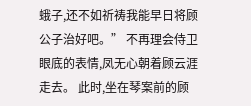蛾子,还不如祈祷我能早日将顾公子治好吧。” 不再理会侍卫眼底的表情,凤无心朝着顾云涯走去。 此时,坐在琴案前的顾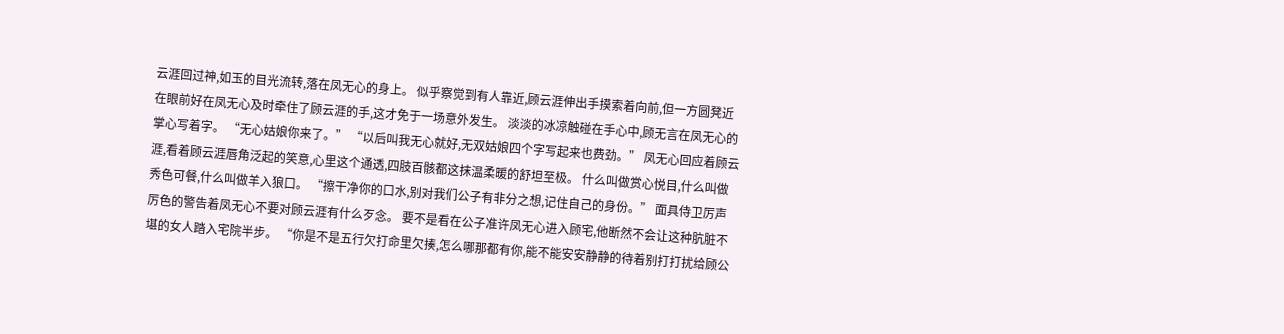云涯回过神,如玉的目光流转,落在凤无心的身上。 似乎察觉到有人靠近,顾云涯伸出手摸索着向前,但一方圆凳近在眼前好在凤无心及时牵住了顾云涯的手,这才免于一场意外发生。 淡淡的冰凉触碰在手心中,顾无言在凤无心的掌心写着字。 “无心姑娘你来了。” “以后叫我无心就好,无双姑娘四个字写起来也费劲。” 凤无心回应着顾云涯,看着顾云涯唇角泛起的笑意,心里这个通透,四肢百骸都这抹温柔暖的舒坦至极。 什么叫做赏心悦目,什么叫做秀色可餐,什么叫做羊入狼口。 “擦干净你的口水,别对我们公子有非分之想,记住自己的身份。” 面具侍卫厉声厉色的警告着凤无心不要对顾云涯有什么歹念。 要不是看在公子准许凤无心进入顾宅,他断然不会让这种肮脏不堪的女人踏入宅院半步。 “你是不是五行欠打命里欠揍,怎么哪那都有你,能不能安安静静的待着别打打扰给顾公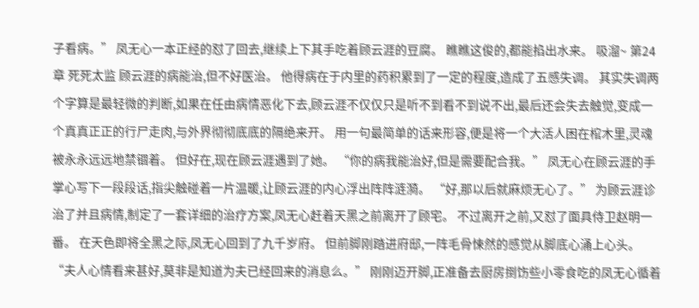子看病。” 凤无心一本正经的怼了回去,继续上下其手吃着顾云涯的豆腐。 瞧瞧这俊的,都能掐出水来。 吸溜~ 第24章 死死太监 顾云涯的病能治,但不好医治。 他得病在于内里的药积累到了一定的程度,造成了五感失调。 其实失调两个字算是最轻微的判断,如果在任由病情恶化下去,顾云涯不仅仅只是听不到看不到说不出,最后还会失去触觉,变成一个真真正正的行尸走肉,与外界彻彻底底的隔绝来开。 用一句最简单的话来形容,便是将一个大活人困在棺木里,灵魂被永永远远地禁锢着。 但好在,现在顾云涯遇到了她。 “你的病我能治好,但是需要配合我。” 凤无心在顾云涯的手掌心写下一段段话,指尖触碰着一片温暖,让顾云涯的内心浮出阵阵涟漪。 “好,那以后就麻烦无心了。” 为顾云涯诊治了并且病情,制定了一套详细的治疗方案,凤无心赶着天黑之前离开了顾宅。 不过离开之前,又怼了面具侍卫赵明一番。 在天色即将全黑之际,凤无心回到了九千岁府。 但前脚刚踏进府邸,一阵毛骨悚然的感觉从脚底心涌上心头。 “夫人心情看来甚好,莫非是知道为夫已经回来的消息么。” 刚刚迈开脚,正准备去厨房捯饬些小零食吃的凤无心循着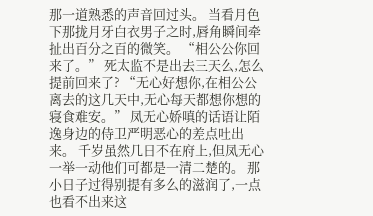那一道熟悉的声音回过头。 当看月色下那拢月牙白衣男子之时,唇角瞬间牵扯出百分之百的微笑。 “相公公你回来了。” 死太监不是出去三天么,怎么提前回来了? “无心好想你,在相公公离去的这几天中,无心每天都想你想的寝食难安。” 凤无心娇嗔的话语让陌逸身边的侍卫严明恶心的差点吐出来。 千岁虽然几日不在府上,但凤无心一举一动他们可都是一清二楚的。 那小日子过得别提有多么的滋润了,一点也看不出来这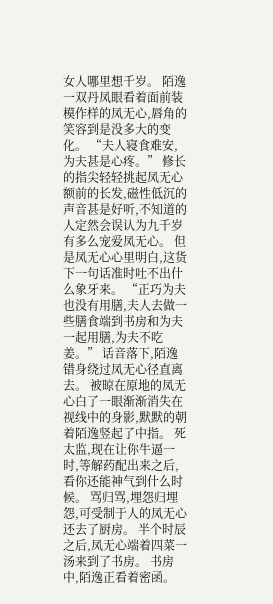女人哪里想千岁。 陌逸一双丹凤眼看着面前装模作样的凤无心,唇角的笑容到是没多大的变化。 “夫人寝食难安,为夫甚是心疼。” 修长的指尖轻轻挑起凤无心额前的长发,磁性低沉的声音甚是好听,不知道的人定然会误认为九千岁有多么宠爱凤无心。 但是凤无心心里明白,这货下一句话准时吐不出什么象牙来。 “正巧为夫也没有用膳,夫人去做一些膳食端到书房和为夫一起用膳,为夫不吃姜。” 话音落下,陌逸错身绕过凤无心径直离去。 被晾在原地的凤无心白了一眼渐渐消失在视线中的身影,默默的朝着陌逸竖起了中指。 死太监,现在让你牛逼一时,等解药配出来之后,看你还能神气到什么时候。 骂归骂,埋怨归埋怨,可受制于人的凤无心还去了厨房。 半个时辰之后,凤无心端着四菜一汤来到了书房。 书房中,陌逸正看着密函。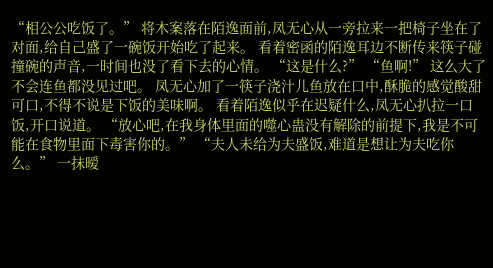“相公公吃饭了。” 将木案落在陌逸面前,凤无心从一旁拉来一把椅子坐在了对面,给自己盛了一碗饭开始吃了起来。 看着密函的陌逸耳边不断传来筷子碰撞碗的声音,一时间也没了看下去的心情。 “这是什么?” “鱼啊!” 这么大了不会连鱼都没见过吧。 凤无心加了一筷子浇汁儿鱼放在口中,酥脆的感觉酸甜可口,不得不说是下饭的美味啊。 看着陌逸似乎在迟疑什么,凤无心扒拉一口饭,开口说道。 “放心吧,在我身体里面的噬心蛊没有解除的前提下,我是不可能在食物里面下毒害你的。” “夫人未给为夫盛饭,难道是想让为夫吃你么。” 一抹暧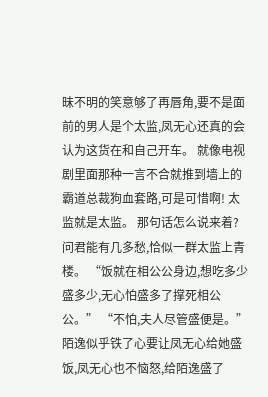昧不明的笑意够了再唇角,要不是面前的男人是个太监,凤无心还真的会认为这货在和自己开车。 就像电视剧里面那种一言不合就推到墙上的霸道总裁狗血套路,可是可惜啊! 太监就是太监。 那句话怎么说来着? 问君能有几多愁,恰似一群太监上青楼。 “饭就在相公公身边,想吃多少盛多少,无心怕盛多了撑死相公公。” “不怕,夫人尽管盛便是。” 陌逸似乎铁了心要让凤无心给她盛饭,凤无心也不恼怒,给陌逸盛了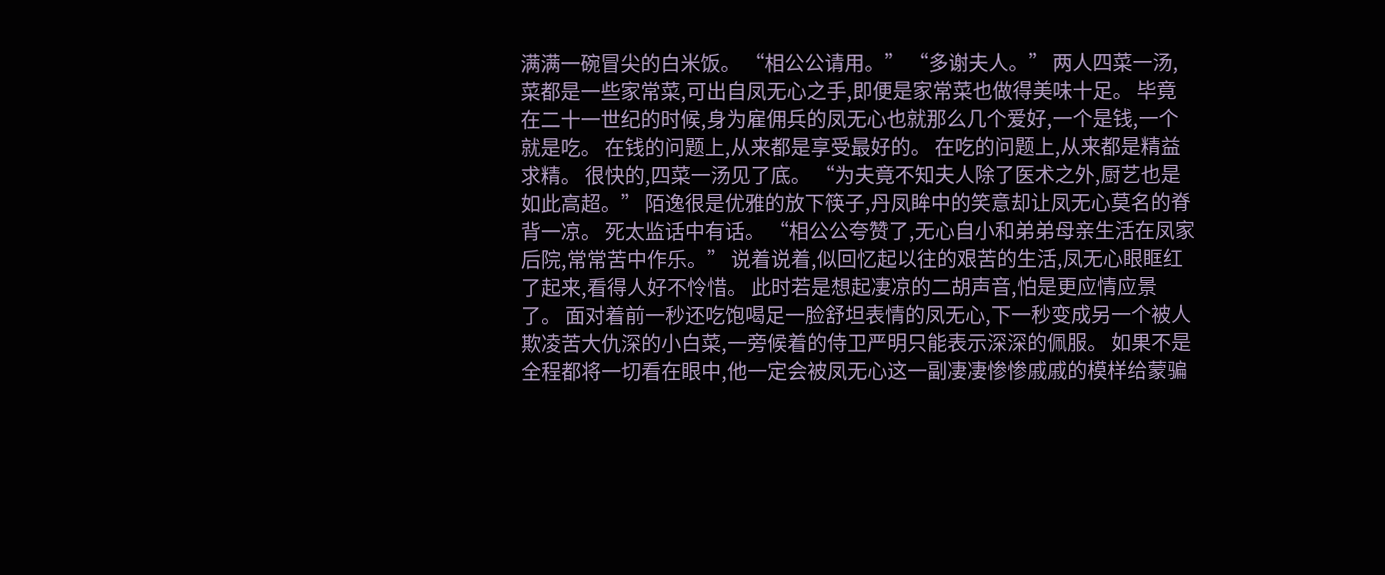满满一碗冒尖的白米饭。 “相公公请用。” “多谢夫人。” 两人四菜一汤,菜都是一些家常菜,可出自凤无心之手,即便是家常菜也做得美味十足。 毕竟在二十一世纪的时候,身为雇佣兵的凤无心也就那么几个爱好,一个是钱,一个就是吃。 在钱的问题上,从来都是享受最好的。 在吃的问题上,从来都是精益求精。 很快的,四菜一汤见了底。 “为夫竟不知夫人除了医术之外,厨艺也是如此高超。” 陌逸很是优雅的放下筷子,丹凤眸中的笑意却让凤无心莫名的脊背一凉。 死太监话中有话。 “相公公夸赞了,无心自小和弟弟母亲生活在凤家后院,常常苦中作乐。” 说着说着,似回忆起以往的艰苦的生活,凤无心眼眶红了起来,看得人好不怜惜。 此时若是想起凄凉的二胡声音,怕是更应情应景了。 面对着前一秒还吃饱喝足一脸舒坦表情的凤无心,下一秒变成另一个被人欺凌苦大仇深的小白菜,一旁候着的侍卫严明只能表示深深的佩服。 如果不是全程都将一切看在眼中,他一定会被凤无心这一副凄凄惨惨戚戚的模样给蒙骗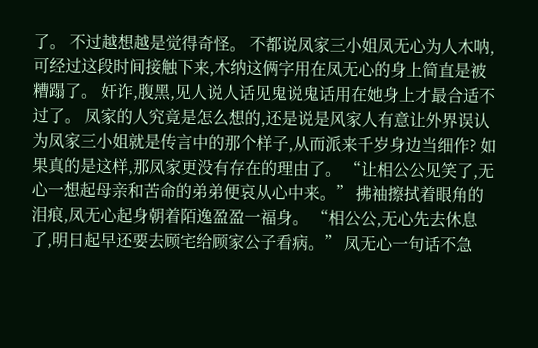了。 不过越想越是觉得奇怪。 不都说凤家三小姐凤无心为人木呐,可经过这段时间接触下来,木纳这俩字用在凤无心的身上简直是被糟蹋了。 奸诈,腹黑,见人说人话见鬼说鬼话用在她身上才最合适不过了。 凤家的人究竟是怎么想的,还是说是风家人有意让外界误认为凤家三小姐就是传言中的那个样子,从而派来千岁身边当细作? 如果真的是这样,那凤家更没有存在的理由了。 “让相公公见笑了,无心一想起母亲和苦命的弟弟便哀从心中来。” 拂袖擦拭着眼角的泪痕,凤无心起身朝着陌逸盈盈一福身。 “相公公,无心先去休息了,明日起早还要去顾宅给顾家公子看病。” 凤无心一句话不急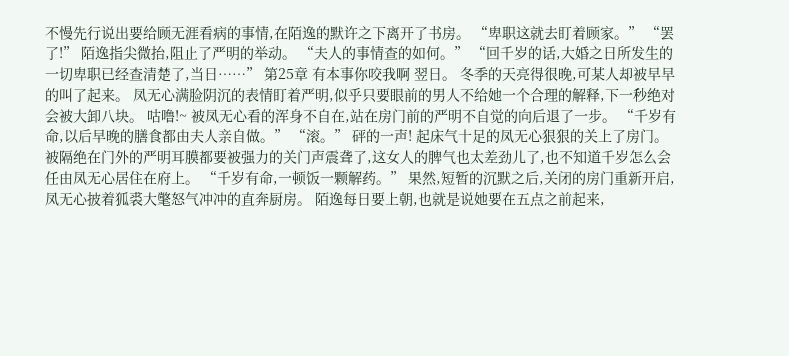不慢先行说出要给顾无涯看病的事情,在陌逸的默许之下离开了书房。 “卑职这就去盯着顾家。” “罢了!” 陌逸指尖微抬,阻止了严明的举动。 “夫人的事情查的如何。” “回千岁的话,大婚之日所发生的一切卑职已经查清楚了,当日……” 第25章 有本事你咬我啊 翌日。 冬季的天亮得很晚,可某人却被早早的叫了起来。 凤无心满脸阴沉的表情盯着严明,似乎只要眼前的男人不给她一个合理的解释,下一秒绝对会被大卸八块。 咕噜!~ 被凤无心看的浑身不自在,站在房门前的严明不自觉的向后退了一步。 “千岁有命,以后早晚的膳食都由夫人亲自做。” “滚。” 砰的一声! 起床气十足的凤无心狠狠的关上了房门。 被隔绝在门外的严明耳膜都要被强力的关门声震聋了,这女人的脾气也太差劲儿了,也不知道千岁怎么会任由凤无心居住在府上。 “千岁有命,一顿饭一颗解药。” 果然,短暂的沉默之后,关闭的房门重新开启,凤无心披着狐裘大氅怒气冲冲的直奔厨房。 陌逸每日要上朝,也就是说她要在五点之前起来,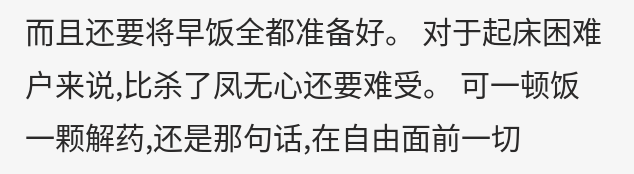而且还要将早饭全都准备好。 对于起床困难户来说,比杀了凤无心还要难受。 可一顿饭一颗解药,还是那句话,在自由面前一切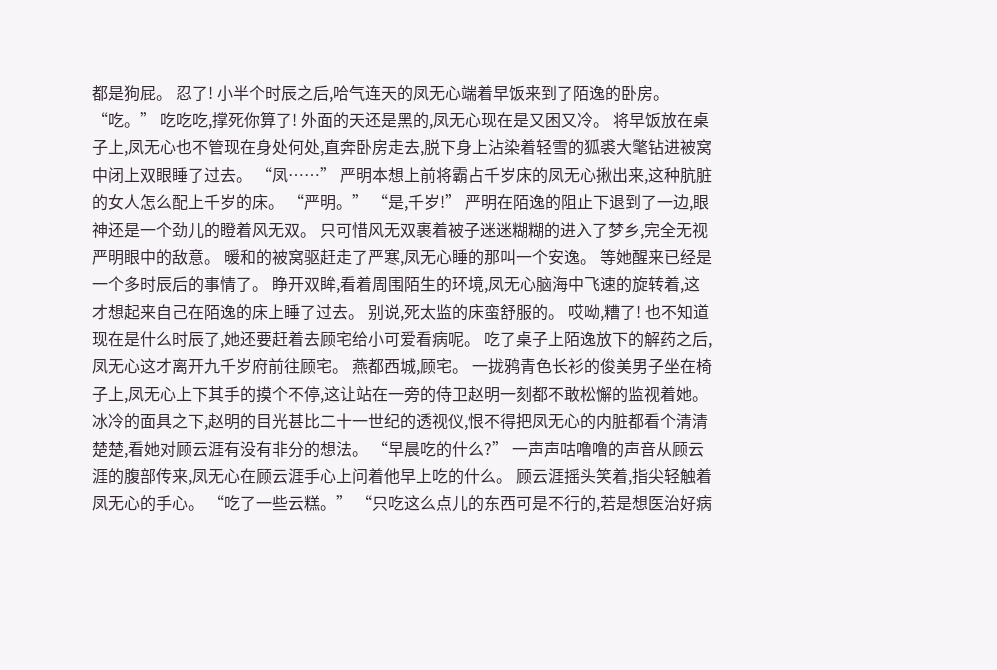都是狗屁。 忍了! 小半个时辰之后,哈气连天的凤无心端着早饭来到了陌逸的卧房。 “吃。” 吃吃吃,撑死你算了! 外面的天还是黑的,凤无心现在是又困又冷。 将早饭放在桌子上,凤无心也不管现在身处何处,直奔卧房走去,脱下身上沾染着轻雪的狐裘大氅钻进被窝中闭上双眼睡了过去。 “凤……” 严明本想上前将霸占千岁床的凤无心揪出来,这种肮脏的女人怎么配上千岁的床。 “严明。” “是,千岁!” 严明在陌逸的阻止下退到了一边,眼神还是一个劲儿的瞪着风无双。 只可惜风无双裹着被子迷迷糊糊的进入了梦乡,完全无视严明眼中的敌意。 暖和的被窝驱赶走了严寒,凤无心睡的那叫一个安逸。 等她醒来已经是一个多时辰后的事情了。 睁开双眸,看着周围陌生的环境,凤无心脑海中飞速的旋转着,这才想起来自己在陌逸的床上睡了过去。 别说,死太监的床蛮舒服的。 哎呦,糟了! 也不知道现在是什么时辰了,她还要赶着去顾宅给小可爱看病呢。 吃了桌子上陌逸放下的解药之后,凤无心这才离开九千岁府前往顾宅。 燕都西城,顾宅。 一拢鸦青色长衫的俊美男子坐在椅子上,凤无心上下其手的摸个不停,这让站在一旁的侍卫赵明一刻都不敢松懈的监视着她。 冰冷的面具之下,赵明的目光甚比二十一世纪的透视仪,恨不得把凤无心的内脏都看个清清楚楚,看她对顾云涯有没有非分的想法。 “早晨吃的什么?” 一声声咕噜噜的声音从顾云涯的腹部传来,凤无心在顾云涯手心上问着他早上吃的什么。 顾云涯摇头笑着,指尖轻触着凤无心的手心。 “吃了一些云糕。” “只吃这么点儿的东西可是不行的,若是想医治好病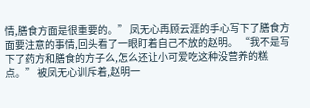情,膳食方面是很重要的。” 凤无心再顾云涯的手心写下了膳食方面要注意的事情,回头看了一眼盯着自己不放的赵明。 “我不是写下了药方和膳食的方子么,怎么还让小可爱吃这种没营养的糕点。” 被凤无心训斥着,赵明一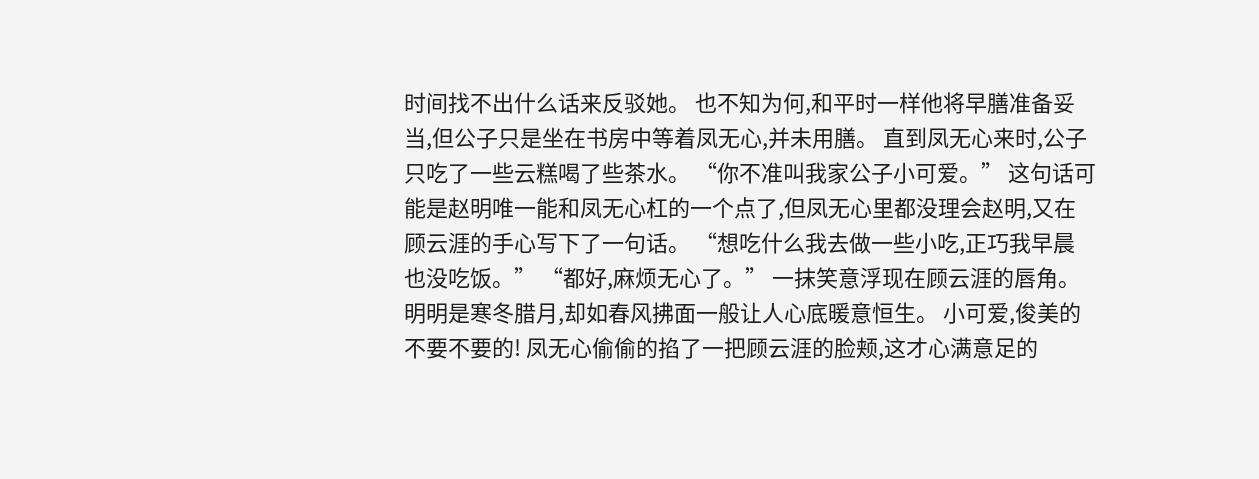时间找不出什么话来反驳她。 也不知为何,和平时一样他将早膳准备妥当,但公子只是坐在书房中等着凤无心,并未用膳。 直到凤无心来时,公子只吃了一些云糕喝了些茶水。 “你不准叫我家公子小可爱。” 这句话可能是赵明唯一能和凤无心杠的一个点了,但凤无心里都没理会赵明,又在顾云涯的手心写下了一句话。 “想吃什么我去做一些小吃,正巧我早晨也没吃饭。” “都好,麻烦无心了。” 一抹笑意浮现在顾云涯的唇角。 明明是寒冬腊月,却如春风拂面一般让人心底暖意恒生。 小可爱,俊美的不要不要的! 凤无心偷偷的掐了一把顾云涯的脸颊,这才心满意足的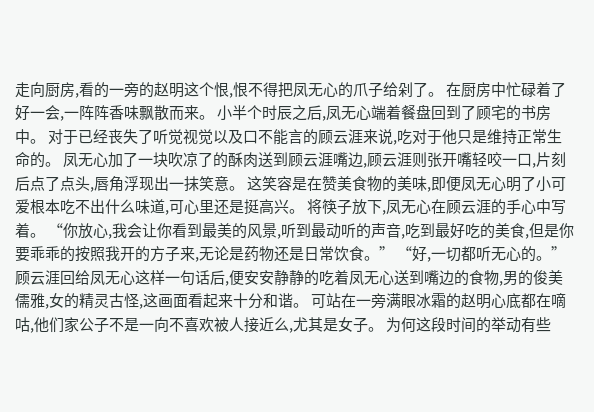走向厨房,看的一旁的赵明这个恨,恨不得把凤无心的爪子给剁了。 在厨房中忙碌着了好一会,一阵阵香味飘散而来。 小半个时辰之后,凤无心端着餐盘回到了顾宅的书房中。 对于已经丧失了听觉视觉以及口不能言的顾云涯来说,吃对于他只是维持正常生命的。 凤无心加了一块吹凉了的酥肉送到顾云涯嘴边,顾云涯则张开嘴轻咬一口,片刻后点了点头,唇角浮现出一抹笑意。 这笑容是在赞美食物的美味,即便凤无心明了小可爱根本吃不出什么味道,可心里还是挺高兴。 将筷子放下,凤无心在顾云涯的手心中写着。 “你放心,我会让你看到最美的风景,听到最动听的声音,吃到最好吃的美食,但是你要乖乖的按照我开的方子来,无论是药物还是日常饮食。” “好,一切都听无心的。” 顾云涯回给凤无心这样一句话后,便安安静静的吃着凤无心送到嘴边的食物,男的俊美儒雅,女的精灵古怪,这画面看起来十分和谐。 可站在一旁满眼冰霜的赵明心底都在嘀咕,他们家公子不是一向不喜欢被人接近么,尤其是女子。 为何这段时间的举动有些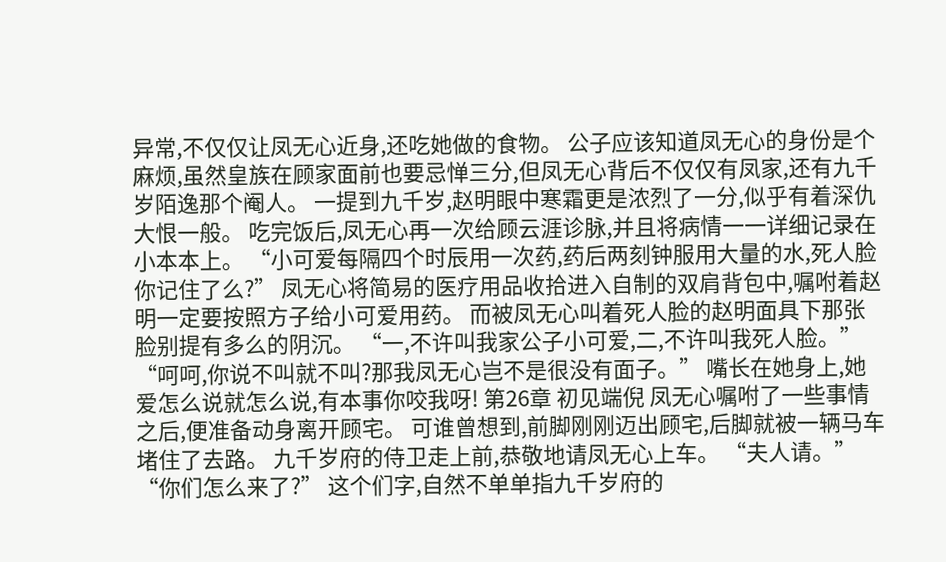异常,不仅仅让凤无心近身,还吃她做的食物。 公子应该知道凤无心的身份是个麻烦,虽然皇族在顾家面前也要忌惮三分,但凤无心背后不仅仅有凤家,还有九千岁陌逸那个阉人。 一提到九千岁,赵明眼中寒霜更是浓烈了一分,似乎有着深仇大恨一般。 吃完饭后,凤无心再一次给顾云涯诊脉,并且将病情一一详细记录在小本本上。 “小可爱每隔四个时辰用一次药,药后两刻钟服用大量的水,死人脸你记住了么?” 凤无心将简易的医疗用品收拾进入自制的双肩背包中,嘱咐着赵明一定要按照方子给小可爱用药。 而被凤无心叫着死人脸的赵明面具下那张脸别提有多么的阴沉。 “一,不许叫我家公子小可爱,二,不许叫我死人脸。” “呵呵,你说不叫就不叫?那我凤无心岂不是很没有面子。” 嘴长在她身上,她爱怎么说就怎么说,有本事你咬我呀! 第26章 初见端倪 凤无心嘱咐了一些事情之后,便准备动身离开顾宅。 可谁曾想到,前脚刚刚迈出顾宅,后脚就被一辆马车堵住了去路。 九千岁府的侍卫走上前,恭敬地请凤无心上车。 “夫人请。” “你们怎么来了?” 这个们字,自然不单单指九千岁府的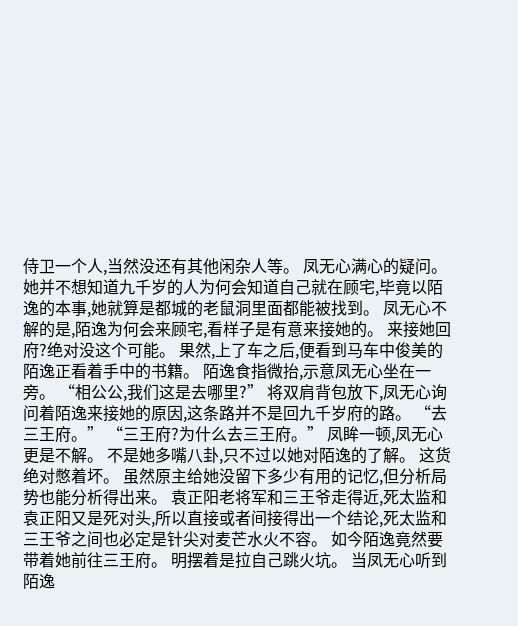侍卫一个人,当然没还有其他闲杂人等。 凤无心满心的疑问。 她并不想知道九千岁的人为何会知道自己就在顾宅,毕竟以陌逸的本事,她就算是都城的老鼠洞里面都能被找到。 凤无心不解的是,陌逸为何会来顾宅,看样子是有意来接她的。 来接她回府?绝对没这个可能。 果然,上了车之后,便看到马车中俊美的陌逸正看着手中的书籍。 陌逸食指微抬,示意凤无心坐在一旁。 “相公公,我们这是去哪里?” 将双肩背包放下,凤无心询问着陌逸来接她的原因,这条路并不是回九千岁府的路。 “去三王府。” “三王府?为什么去三王府。” 凤眸一顿,凤无心更是不解。 不是她多嘴八卦,只不过以她对陌逸的了解。 这货绝对憋着坏。 虽然原主给她没留下多少有用的记忆,但分析局势也能分析得出来。 袁正阳老将军和三王爷走得近,死太监和袁正阳又是死对头,所以直接或者间接得出一个结论,死太监和三王爷之间也必定是针尖对麦芒水火不容。 如今陌逸竟然要带着她前往三王府。 明摆着是拉自己跳火坑。 当凤无心听到陌逸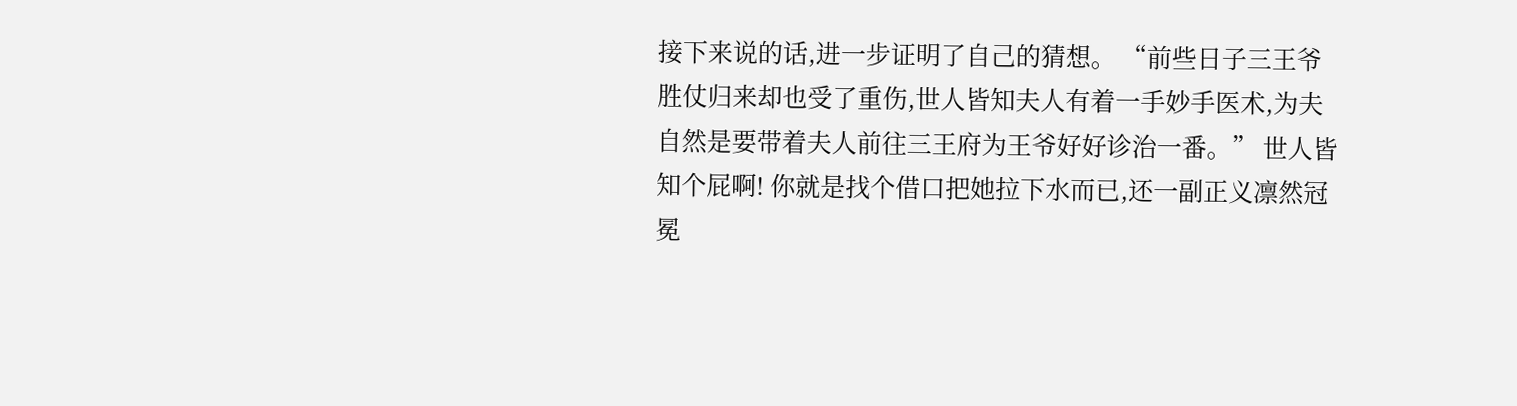接下来说的话,进一步证明了自己的猜想。 “前些日子三王爷胜仗归来却也受了重伤,世人皆知夫人有着一手妙手医术,为夫自然是要带着夫人前往三王府为王爷好好诊治一番。” 世人皆知个屁啊! 你就是找个借口把她拉下水而已,还一副正义凛然冠冕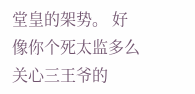堂皇的架势。 好像你个死太监多么关心三王爷的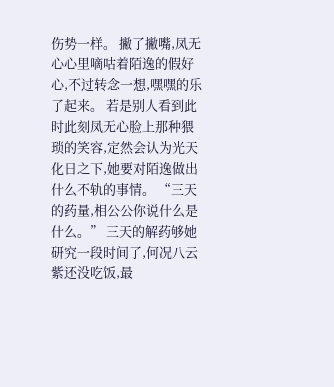伤势一样。 撇了撇嘴,凤无心心里嘀咕着陌逸的假好心,不过转念一想,嘿嘿的乐了起来。 若是别人看到此时此刻凤无心脸上那种猥琐的笑容,定然会认为光天化日之下,她要对陌逸做出什么不轨的事情。 “三天的药量,相公公你说什么是什么。” 三天的解药够她研究一段时间了,何况八云紫还没吃饭,最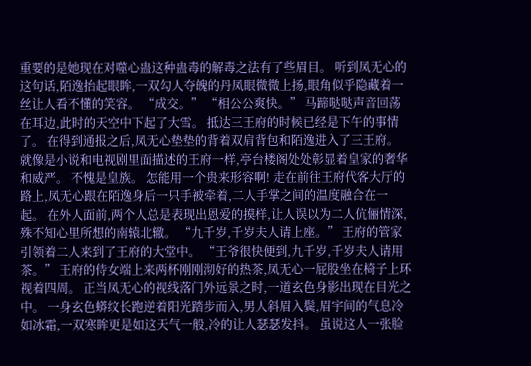重要的是她现在对噬心蛊这种蛊毒的解毒之法有了些眉目。 听到凤无心的这句话,陌逸抬起眼眸,一双勾人夺魄的丹凤眼微微上扬,眼角似乎隐藏着一丝让人看不懂的笑容。 “成交。” “相公公爽快。” 马蹄哒哒声音回荡在耳边,此时的天空中下起了大雪。 抵达三王府的时候已经是下午的事情了。 在得到通报之后,凤无心垫垫的背着双肩背包和陌逸进入了三王府。 就像是小说和电视剧里面描述的王府一样,亭台楼阁处处彰显着皇家的奢华和威严。 不愧是皇族。 怎能用一个贵来形容啊! 走在前往王府代客大厅的路上,凤无心跟在陌逸身后一只手被牵着,二人手掌之间的温度融合在一起。 在外人面前,两个人总是表现出恩爱的摸样,让人误以为二人伉俪情深,殊不知心里所想的南辕北辙。 “九千岁,千岁夫人请上座。” 王府的管家引领着二人来到了王府的大堂中。 “王爷很快便到,九千岁,千岁夫人请用茶。” 王府的侍女端上来两杯刚刚沏好的热茶,凤无心一屁股坐在椅子上环视着四周。 正当凤无心的视线落门外远景之时,一道玄色身影出现在目光之中。 一身玄色蟒纹长跑逆着阳光踏步而入,男人斜眉入鬓,眉宇间的气息冷如冰霜,一双寒眸更是如这天气一般,冷的让人瑟瑟发抖。 虽说这人一张脸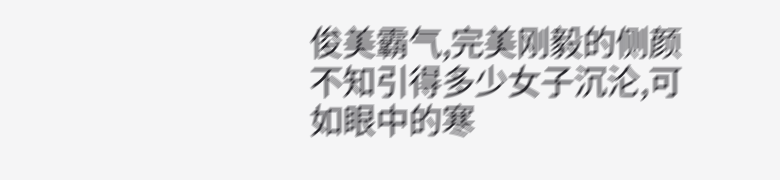俊美霸气,完美刚毅的侧颜不知引得多少女子沉沦,可如眼中的寒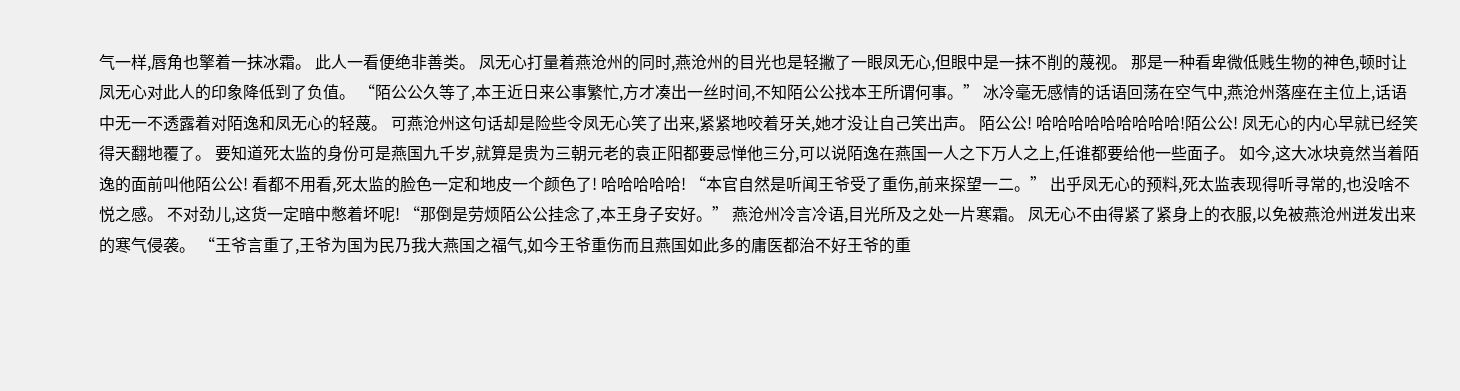气一样,唇角也擎着一抹冰霜。 此人一看便绝非善类。 凤无心打量着燕沧州的同时,燕沧州的目光也是轻撇了一眼凤无心,但眼中是一抹不削的蔑视。 那是一种看卑微低贱生物的神色,顿时让凤无心对此人的印象降低到了负值。 “陌公公久等了,本王近日来公事繁忙,方才凑出一丝时间,不知陌公公找本王所谓何事。” 冰冷毫无感情的话语回荡在空气中,燕沧州落座在主位上,话语中无一不透露着对陌逸和凤无心的轻蔑。 可燕沧州这句话却是险些令凤无心笑了出来,紧紧地咬着牙关,她才没让自己笑出声。 陌公公! 哈哈哈哈哈哈哈哈哈!陌公公! 凤无心的内心早就已经笑得天翻地覆了。 要知道死太监的身份可是燕国九千岁,就算是贵为三朝元老的袁正阳都要忌惮他三分,可以说陌逸在燕国一人之下万人之上,任谁都要给他一些面子。 如今,这大冰块竟然当着陌逸的面前叫他陌公公! 看都不用看,死太监的脸色一定和地皮一个颜色了! 哈哈哈哈哈! “本官自然是听闻王爷受了重伤,前来探望一二。” 出乎凤无心的预料,死太监表现得听寻常的,也没啥不悦之感。 不对劲儿,这货一定暗中憋着坏呢! “那倒是劳烦陌公公挂念了,本王身子安好。” 燕沧州冷言冷语,目光所及之处一片寒霜。 凤无心不由得紧了紧身上的衣服,以免被燕沧州迸发出来的寒气侵袭。 “王爷言重了,王爷为国为民乃我大燕国之福气,如今王爷重伤而且燕国如此多的庸医都治不好王爷的重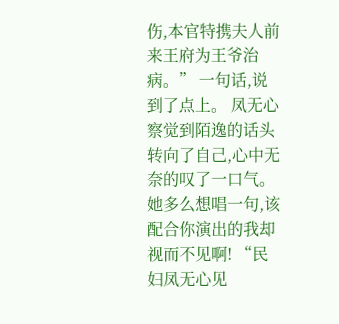伤,本官特携夫人前来王府为王爷治病。” 一句话,说到了点上。 凤无心察觉到陌逸的话头转向了自己,心中无奈的叹了一口气。 她多么想唱一句,该配合你演出的我却视而不见啊! “民妇凤无心见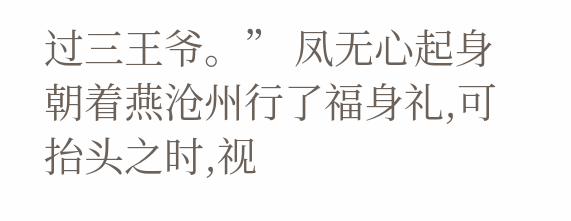过三王爷。” 凤无心起身朝着燕沧州行了福身礼,可抬头之时,视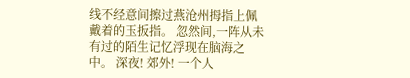线不经意间擦过燕沧州拇指上佩戴着的玉扳指。 忽然间,一阵从未有过的陌生记忆浮现在脑海之中。 深夜! 郊外! 一个人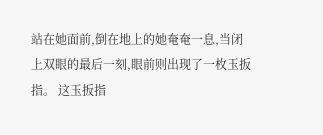站在她面前,倒在地上的她奄奄一息,当闭上双眼的最后一刻,眼前则出现了一枚玉扳指。 这玉扳指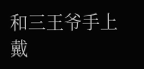和三王爷手上戴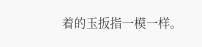着的玉扳指一模一样。